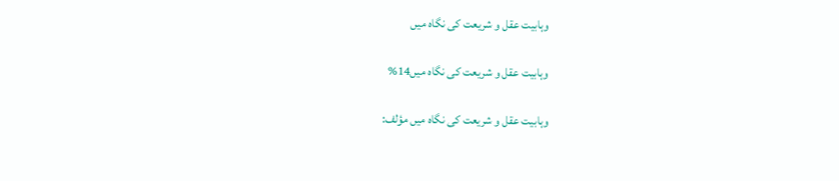وہابیت عقل و شریعت کی نگاہ میں

وہابیت عقل و شریعت کی نگاہ میں14%

وہابیت عقل و شریعت کی نگاہ میں مؤلف: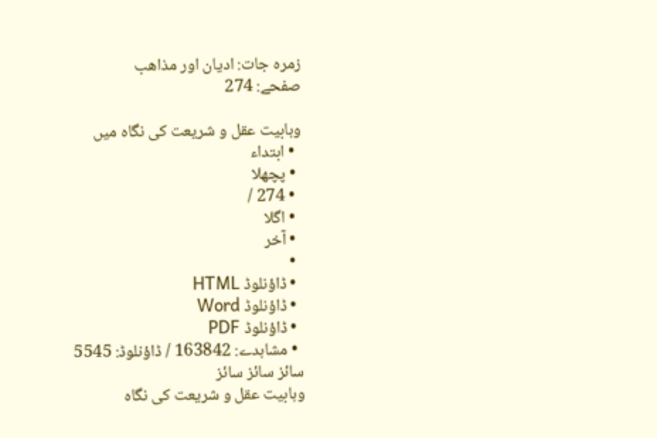زمرہ جات: ادیان اور مذاھب
صفحے: 274

وہابیت عقل و شریعت کی نگاہ میں
  • ابتداء
  • پچھلا
  • 274 /
  • اگلا
  • آخر
  •
  • ڈاؤنلوڈ HTML
  • ڈاؤنلوڈ Word
  • ڈاؤنلوڈ PDF
  • مشاہدے: 163842 / ڈاؤنلوڈ: 5545
سائز سائز سائز
وہابیت عقل و شریعت کی نگاہ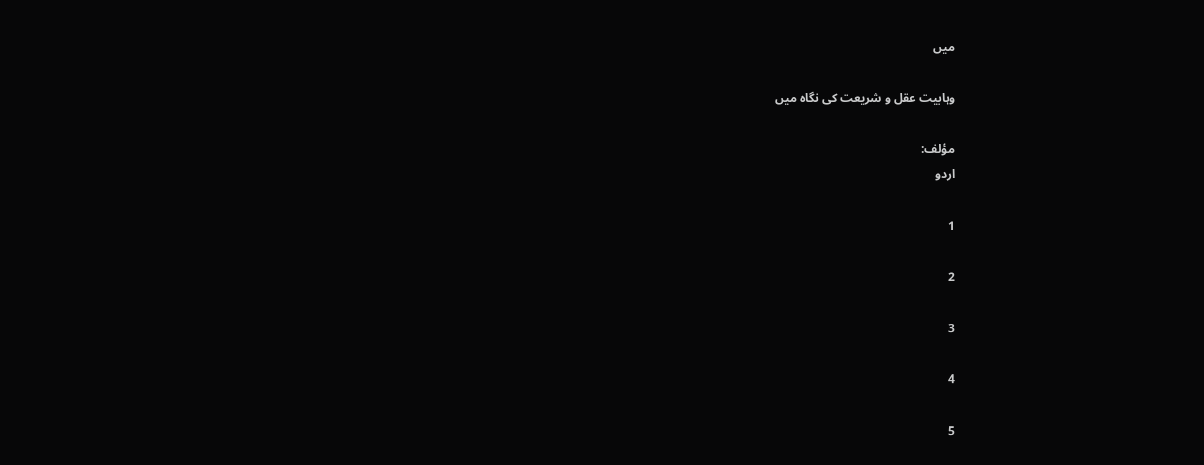میں

وہابیت عقل و شریعت کی نگاہ میں

مؤلف:
اردو

1

2

3

4

5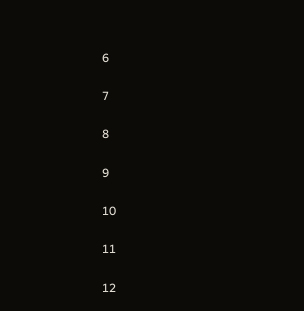6

7

8

9

10

11

12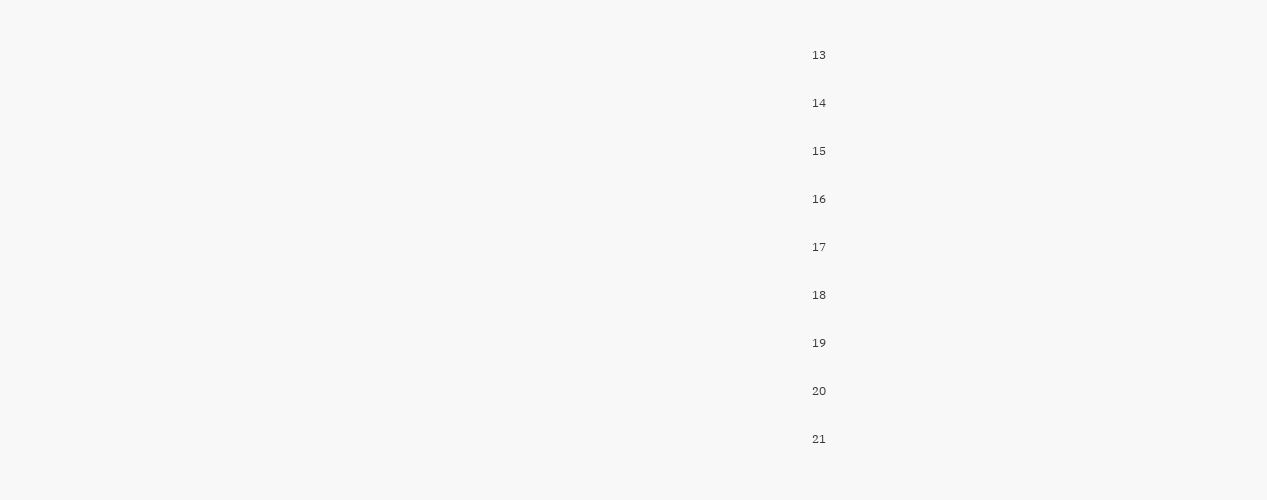13

14

15

16

17

18

19

20

21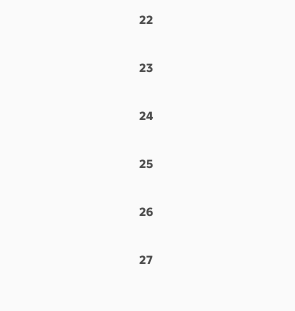22

23

24

25

26

27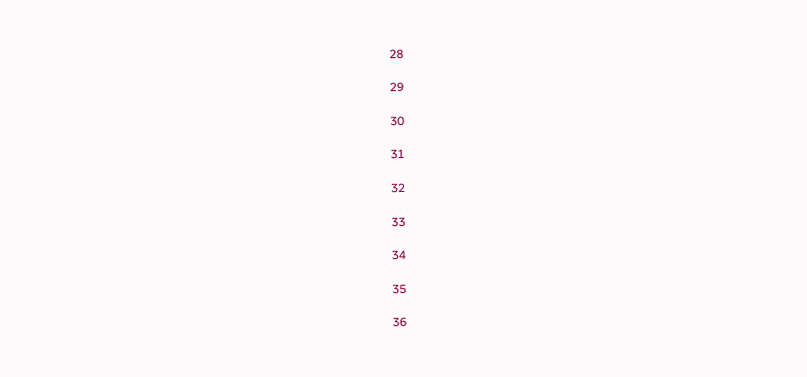28

29

30

31

32

33

34

35

36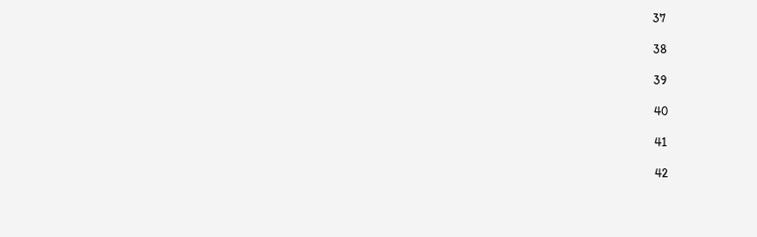37

38

39

40

41

42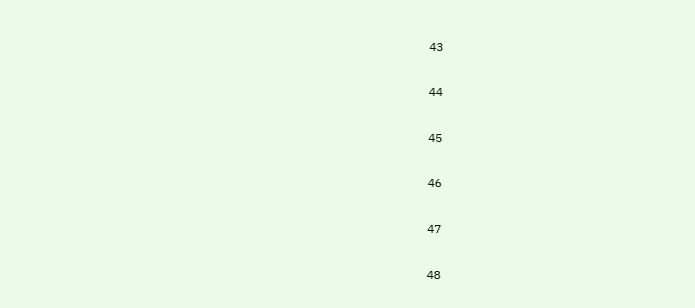43

44

45

46

47

48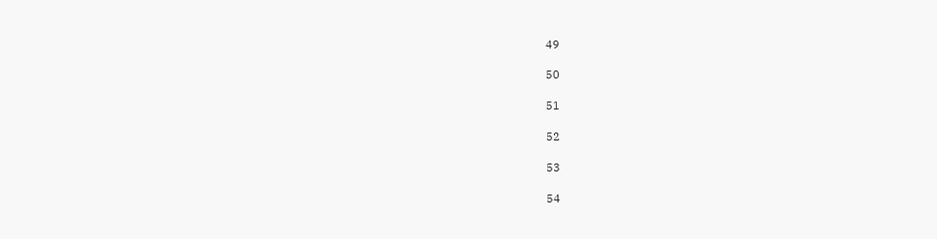49

50

51

52

53

54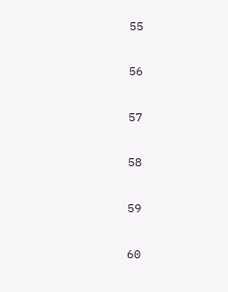55

56

57

58

59

60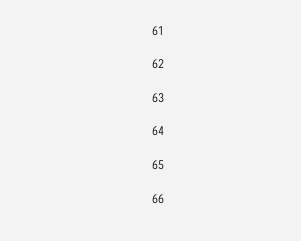61

62

63

64

65

66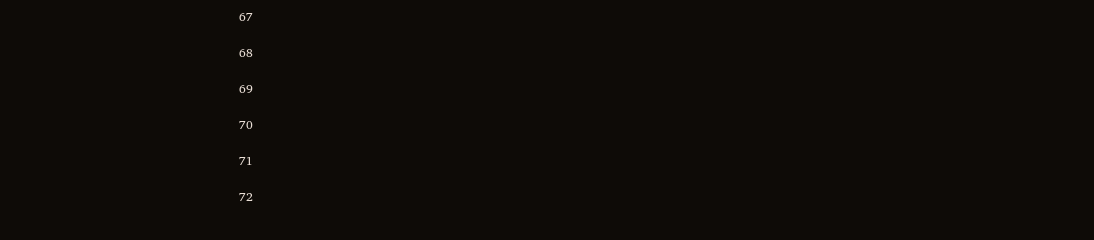67

68

69

70

71

72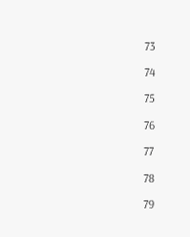73

74

75

76

77

78

79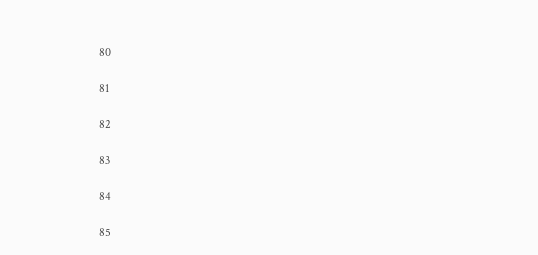80

81

82

83

84

85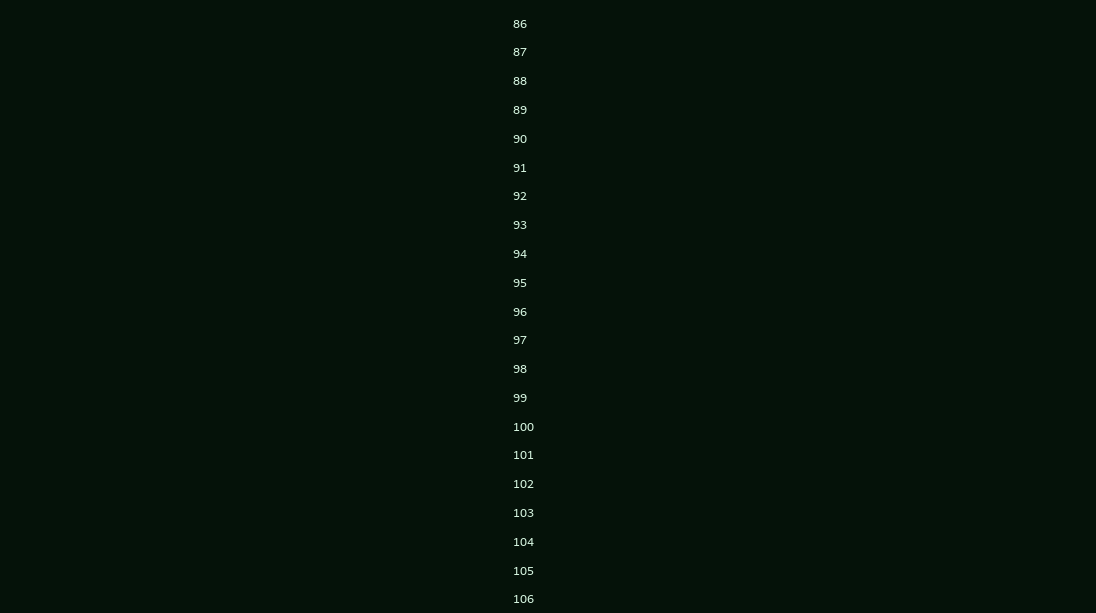86

87

88

89

90

91

92

93

94

95

96

97

98

99

100

101

102

103

104

105

106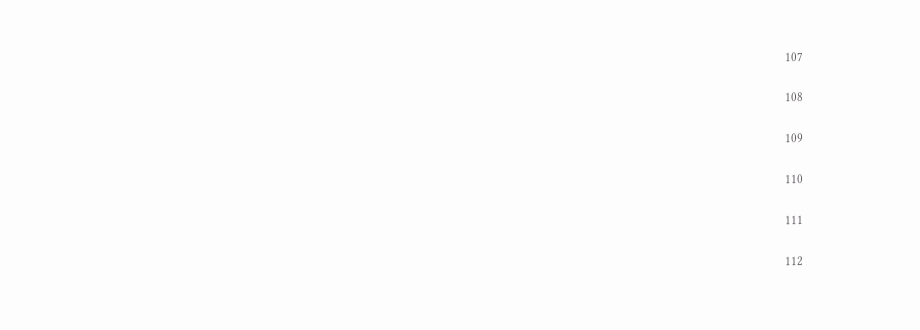107

108

109

110

111

112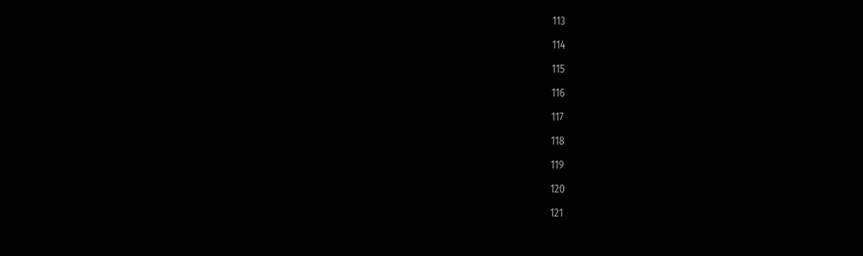113

114

115

116

117

118

119

120

121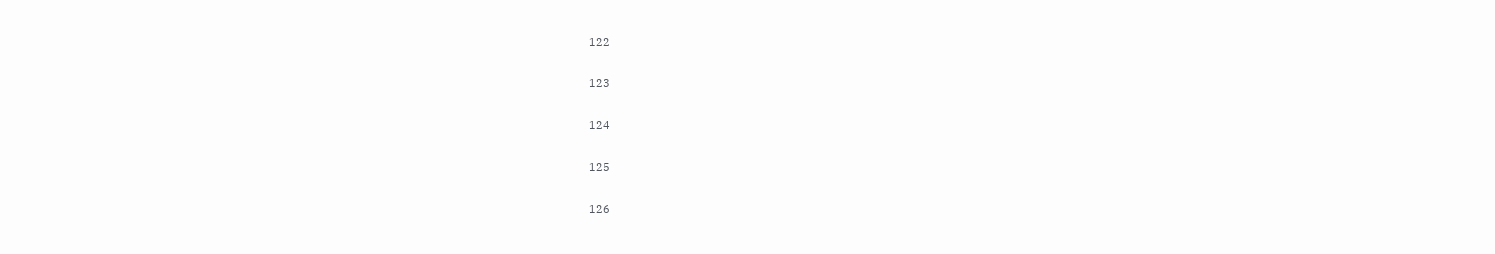122

123

124

125

126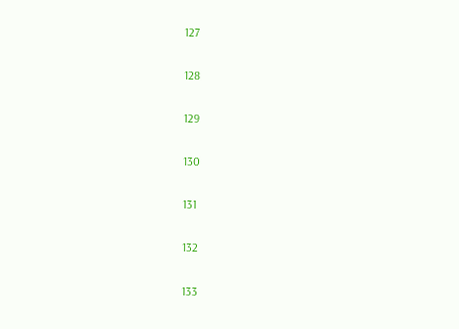127

128

129

130

131

132

133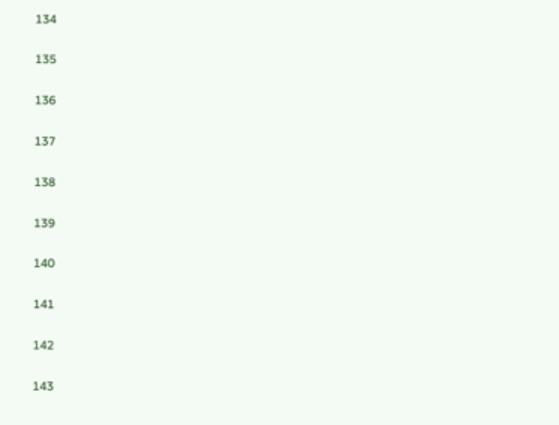134

135

136

137

138

139

140

141

142

143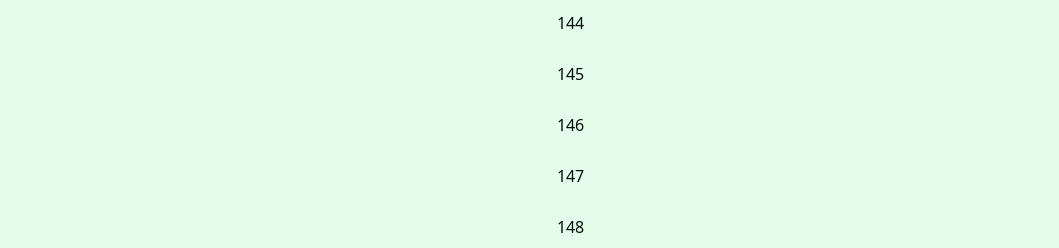144

145

146

147

148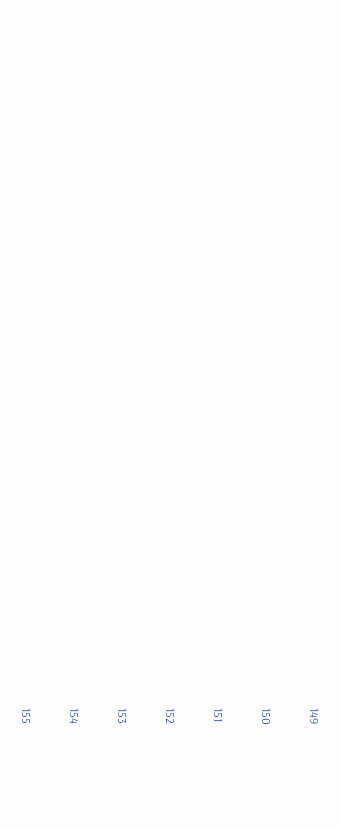149

150

151

152

153

154

155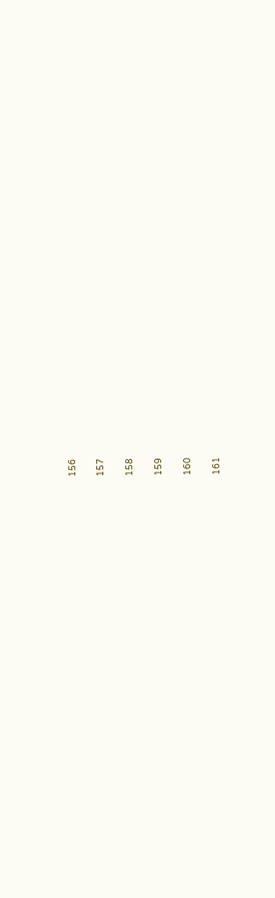156

157

158

159

160

161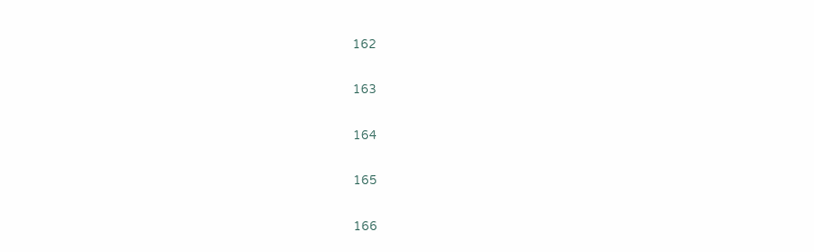162

163

164

165

166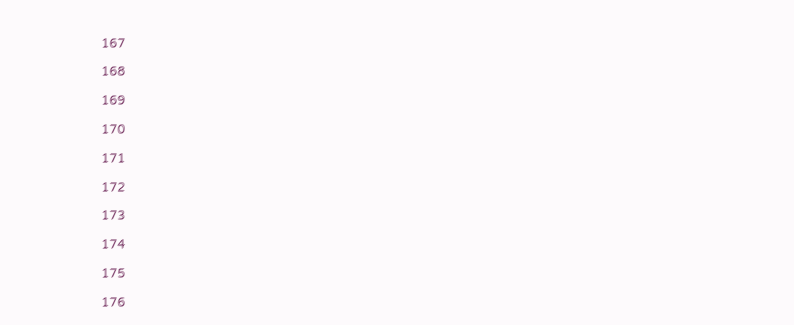167

168

169

170

171

172

173

174

175

176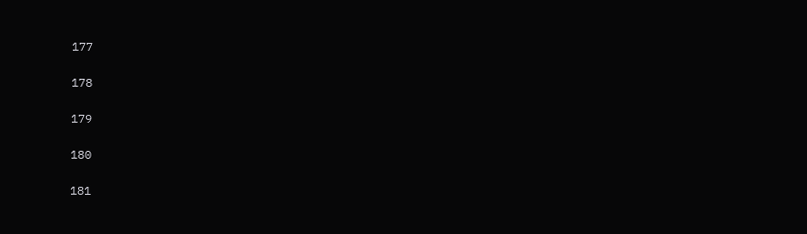177

178

179

180

181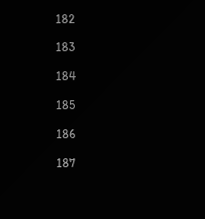182

183

184

185

186

187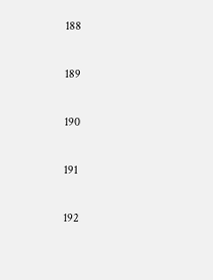188

189

190

191

192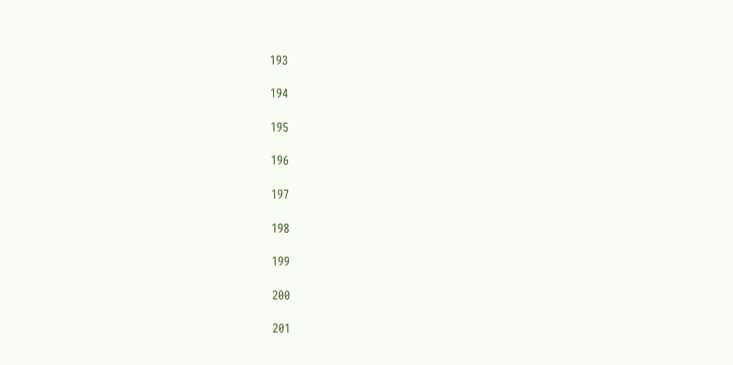193

194

195

196

197

198

199

200

201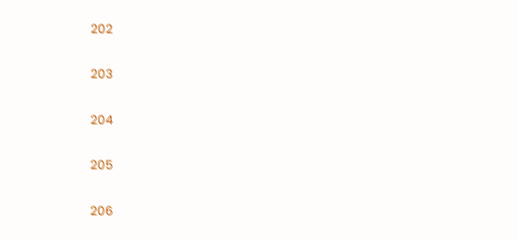202

203

204

205

206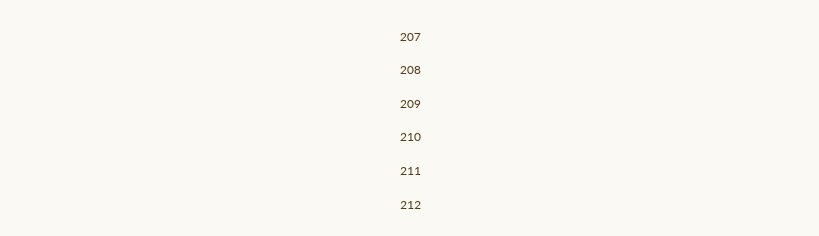207

208

209

210

211

212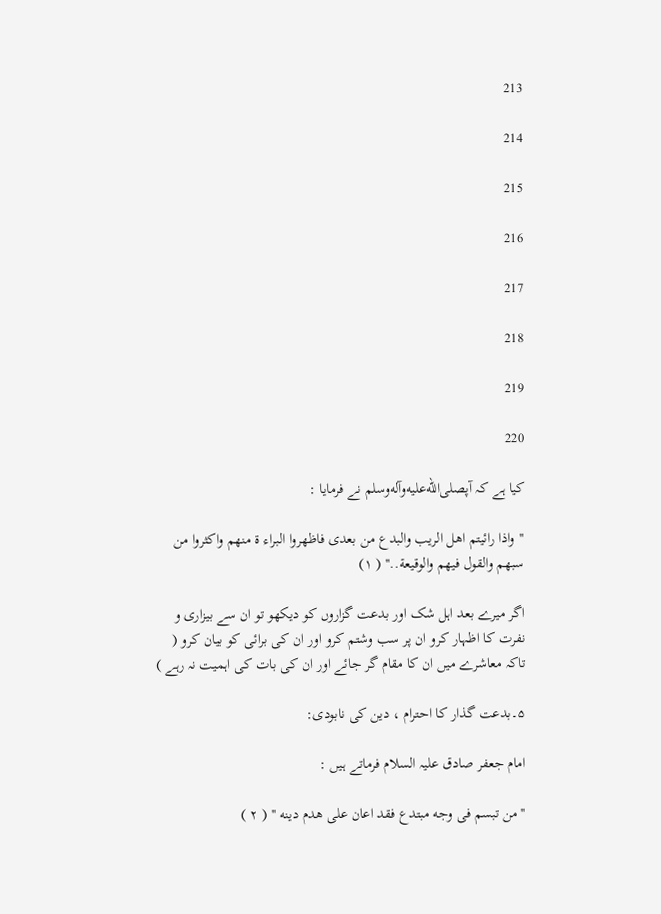213

214

215

216

217

218

219

220

کیا ہے کہ آپصلى‌الله‌عليه‌وآله‌وسلم نے فرمایا :

''واذا رائیتم اهل الریب والبدع من بعدی فاظهروا البراء ة منهم واکثروا من سبهم والقول فیهم والوقیعة..'' ( ۱)

اگر میرے بعد اہل شک اور بدعت گزاروں کو دیکھو تو ان سے بیزاری و نفرت کا اظہار کرو ان پر سب وشتم کرو اور ان کی برائی کو بیان کرو ( تاکہ معاشرے میں ان کا مقام گر جائے اور ان کی بات کی اہمیت نہ رہے )

۵۔بدعت گذار کا احترام ، دین کی نابودی:

امام جعفر صادق علیہ السلام فرماتے ہیں :

''من تبسم فی وجه مبتدع فقد اعان علی هدم دینه '' ( ۲ )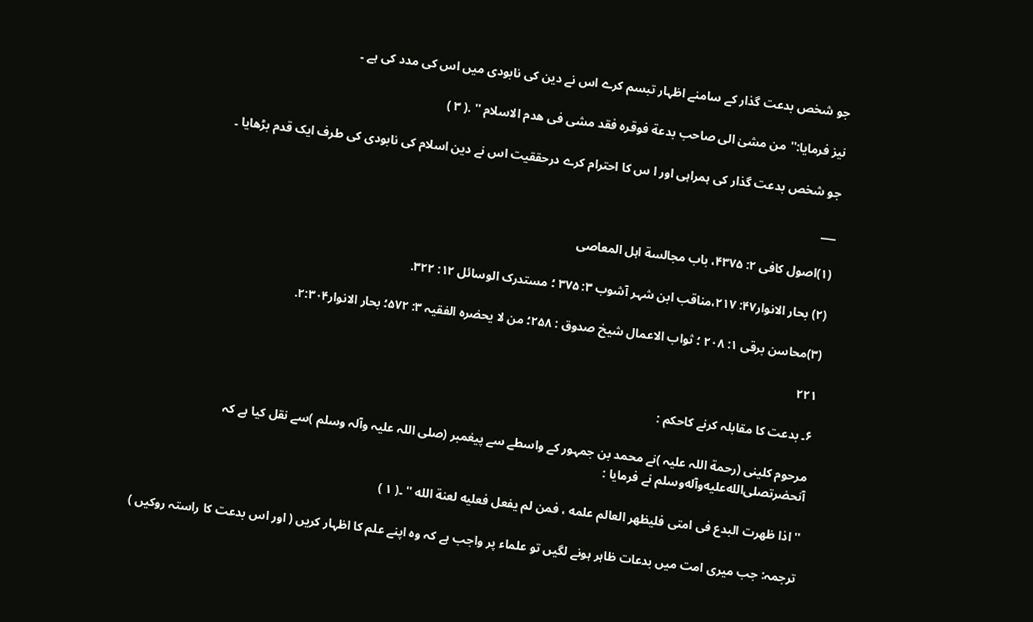جو شخص بدعت گذار کے سامنے اظہار تبسم کرے اس نے دین کی نابودی میں اس کی مدد کی ہے ۔

نیز فرمایا:''من مشیٰ الی صاحب بدعة فوقره فقد مشی فی هدم الاسلام '' .( ۳ )

جو شخص بدعت گذار کی ہمراہی اور ا س کا احترام کرے درحققیت اس نے دین اسلام کی نابودی کی طرف ایک قدم بڑھایا ۔

___

(۱)اصول کافی ۲: ۴۳۷۵، باب مجالسة اہل المعاصی

(۲) بحار الانوار۴۷: ۲۱۷،مناقب ابن شہر آشوب ۳: ۳۷۵ ؛ مستدرک الوسائل ۱۲: ۳۲۲.

(۳)محاسن برقی ۱: ۲۰۸ ؛ ثواب الاعمال شیخ صدوق : ۲۵۸؛ من لا یحضرہ الفقیہ ۳: ۵۷۲؛ بحار الانوار۲:۳۰۴.

۲۲۱

۶۔ بدعت کا مقابلہ کرنے کاحکم :

مرحوم کلینی (رحمة اللہ علیہ )نے محمد بن جمہور کے واسطے سے پیغمبر (صلی اللہ علیہ وآلہ وسلم )سے نقل کیا ہے کہ آنحضرتصلى‌الله‌عليه‌وآله‌وسلم نے فرمایا :

''اذا ظهرت البدع فی امتی فلیظهر العالم علمه ، فمن لم یفعل فعلیه لعنة الله '' ۔( ۱ )

ترجمہ: جب میری امت میں بدعات ظاہر ہونے لگیں تو علماء پر واجب ہے کہ وہ اپنے علم کا اظہار کریں ( اور اس بدعت کا راستہ روکیں )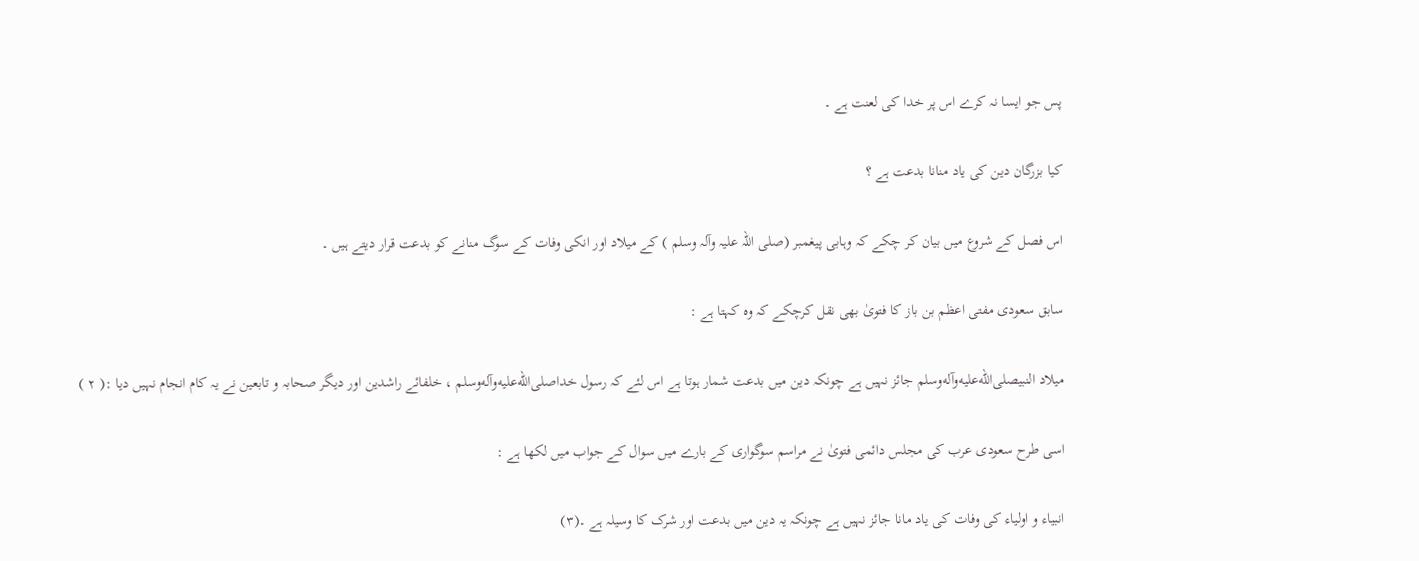پس جو ایسا نہ کرے اس پر خدا کی لعنت ہے ۔

کیا بزرگان دین کی یاد منانا بدعت ہے ؟

اس فصل کے شروع میں بیان کر چکے کہ وہابی پیغمبر (صلی اللہ علیہ وآلہ وسلم ) کے میلاد اور انکی وفات کے سوگ منانے کو بدعت قرار دیتے ہیں ۔

سابق سعودی مفتی اعظم بن باز کا فتویٰ بھی نقل کرچکے کہ وہ کہتا ہے :

میلاد النبیصلى‌الله‌عليه‌وآله‌وسلم جائز نہیں ہے چونکہ دین میں بدعت شمار ہوتا ہے اس لئے کہ رسول خداصلى‌الله‌عليه‌وآله‌وسلم ، خلفائے راشدین اور دیگر صحابہ و تابعین نے یہ کام انجام نہیں دیا :( ۲ )

اسی طرح سعودی عرب کی مجلس دائمی فتویٰ نے مراسم سوگواری کے بارے میں سوال کے جواب میں لکھا ہے :

انبیاء و اولیاء کی وفات کی یاد مانا جائز نہیں ہے چونکہ یہ دین میں بدعت اور شرک کا وسیلہ ہے ۔(۳)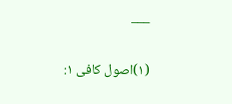___

(۱)اصول کافی ۱: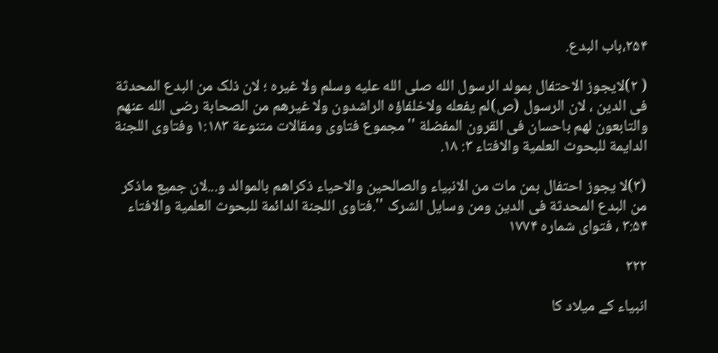۲۵۴،باب البدع.

( ۲)لایجوز الاحتفال بمولد الرسول الله صلی الله علیه وسلم ولا غیره ؛ لان ذلک من البدع المحدثة فی الدین ، لان الرسول (ص)لم یفعله ولاخلفاؤه الراشدون ولا غیرهم من الصحابة رضی الله عنهم والتابعون لهم باحسان فی القرون المفضلة ''مجموع فتاوی ومقالات متنوعة ۱:۱۸۳ وفتاوی اللجنة الدایمة للبحوث العلمیة والافتاء ۳: ۱۸.

(۳)لا یجوز احتفال بمن مات من الانبیاء والصالحین والاحیاء ذکراهم بالموالد و...لان جمیع ماذکر من البدع المحدثة فی الدین ومن وسایل الشرک ''.فتاوی اللجنة الدائمة للبحوث العلمیة والافتاء ۳:۵۴ ، فتوای شماره ۱۷۷۴

۲۲۲

انبیاء کے میلاد کا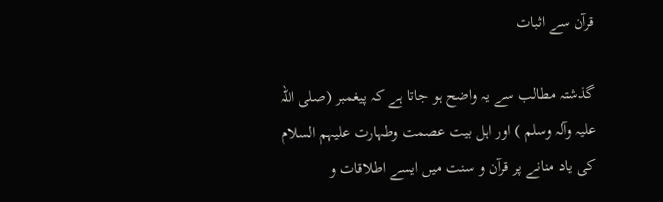قرآن سے اثبات

گذشتہ مطالب سے یہ واضح ہو جاتا ہے کہ پیغمبر (صلی اللہ علیہ وآلہ وسلم ) اور اہل بیت عصمت وطہارت علیہم السلام کی یاد منانے پر قرآن و سنت میں ایسے اطلاقات و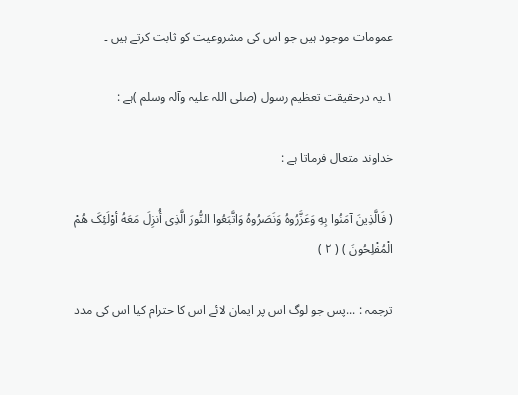عمومات موجود ہیں جو اس کی مشروعیت کو ثابت کرتے ہیں ۔

۱۔یہ درحقیقت تعظیم رسول (صلی اللہ علیہ وآلہ وسلم )ہے :

خداوند متعال فرماتا ہے :

( فَالَّذِینَ آمَنُوا بِهِ وَعَزَّرُوهُ وَنَصَرُوهُ وَاتَّبَعُوا النُّورَ الَّذِی أُنزِلَ مَعَهُ أوْلَئِکَ هُمْ الْمُفْلِحُونَ ) ( ۲ )

ترجمہ : ...پس جو لوگ اس پر ایمان لائے اس کا حترام کیا اس کی مدد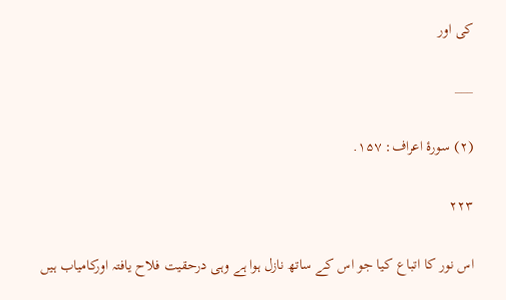کی اور

___

(۲) سورۂ اعراف: ۱۵۷.

۲۲۳

اس نور کا اتباع کیا جو اس کے ساتھ نازل ہوا ہے وہی درحقیت فلاح یافتہ اورکامیاب ہیں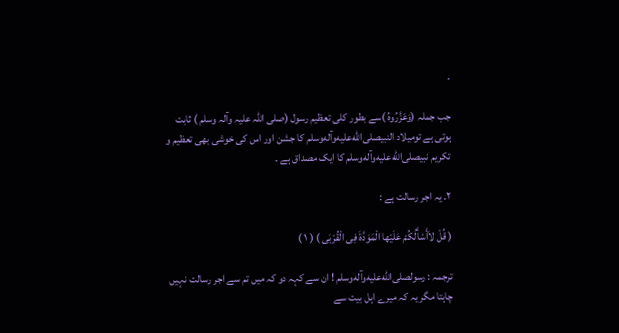۔

جب جملہ (وَعَزَّرُوہُ )سے بطور کلی تعظیم رسول (صلی اللہ علیہ وآلہ وسلم ) ثابت ہوتی ہے تومیلاد النبیصلى‌الله‌عليه‌وآله‌وسلم کا جشن اور اس کی خوشی بھی تعظیم و تکریم نبیصلى‌الله‌عليه‌وآله‌وسلم کا ایک مصداق ہے ۔

۲۔ یہ اجر رسالت ہے :

( قُلْ لاَأَسْأَلُکُمْ عَلَیْها الْمَوَدَّةَ فِی الْقُرْبَی ) ( ۱ )

ترجمہ : رسولصلى‌الله‌عليه‌وآله‌وسلم ! ان سے کہہ دو کہ میں تم سے اجر رسالت نہیں چاہتا مگر یہ کہ میرے اہل بیت سے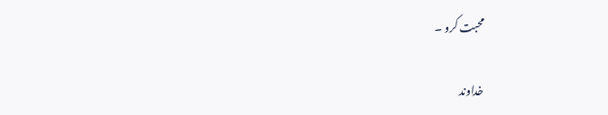محبت کرو ۔

خداوند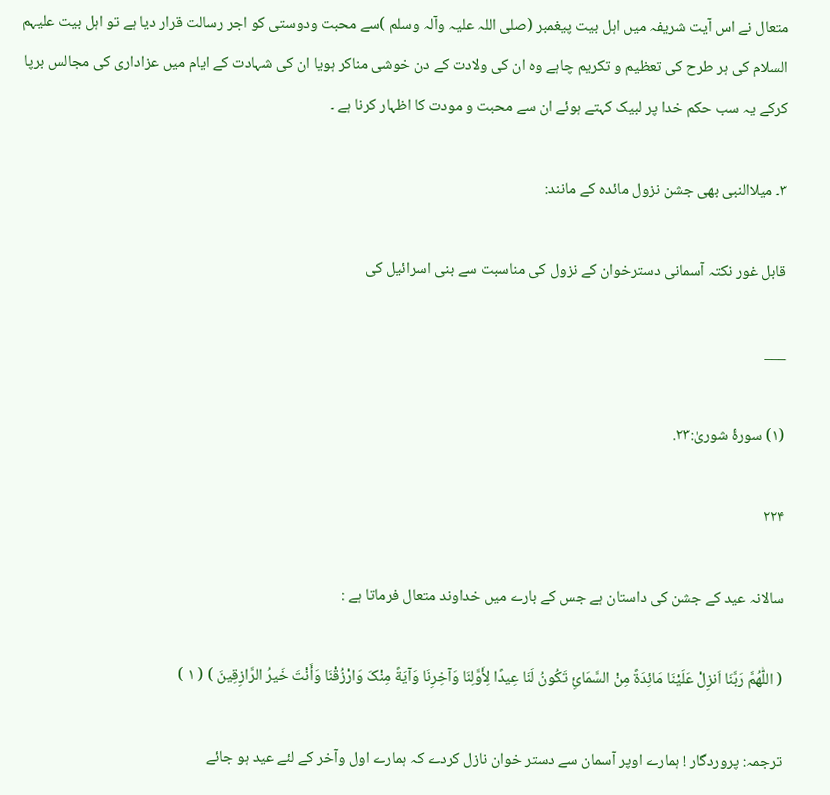متعال نے اس آیت شریفہ میں اہل بیت پیغمبر (صلی اللہ علیہ وآلہ وسلم )سے محبت ودوستی کو اجر رسالت قرار دیا ہے تو اہل بیت علیہم السلام کی ہر طرح کی تعظیم و تکریم چاہے وہ ان کی ولادت کے دن خوشی مناکر ہویا ان کی شہادت کے ایام میں عزاداری کی مجالس برپا کرکے یہ سب حکم خدا پر لبیک کہتے ہوئے ان سے محبت و مودت کا اظہار کرنا ہے ۔

۳۔ میلاالنبی بھی جشن نزول مائدہ کے مانند:

قابل غور نکتہ آسمانی دسترخوان کے نزول کی مناسبت سے بنی اسرائیل کی

___

(۱) سورۂ شوریٰ:۲۳.

۲۲۴

سالانہ عید کے جشن کی داستان ہے جس کے بارے میں خداوند متعال فرماتا ہے :

( اللّٰهُمَّ رَبَّنَا اَنزِلْ عَلَیْنَا مَائِدَةً مِنْ السَّمَائِ تَکُونُ لَنَا عِیدًا لِأَوَّلِنَا وَآخِرِنَا وَآیَةً مِنْکَ وَارْزُقْنَا وَأَنْتَ خَیرُ الرَّازِقِینَ ) ( ۱ )

ترجمہ: پروردگار ! ہمارے اوپر آسمان سے دستر خوان نازل کردے کہ ہمارے اول وآخر کے لئے عید ہو جائے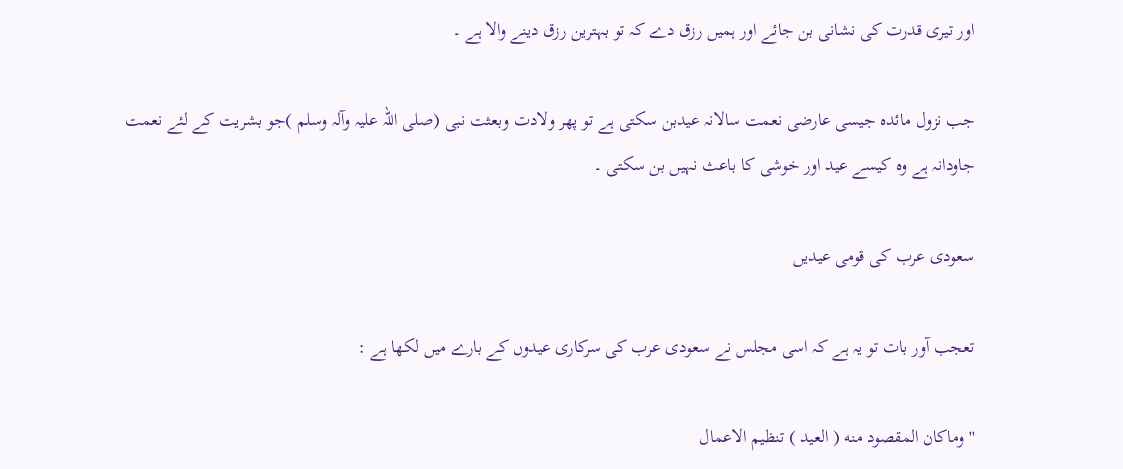اور تیری قدرت کی نشانی بن جائے اور ہمیں رزق دے کہ تو بہترین رزق دینے والا ہے ۔

جب نزول مائدہ جیسی عارضی نعمت سالانہ عیدبن سکتی ہے تو پھر ولادت وبعثت نبی (صلی اللہ علیہ وآلہ وسلم )جو بشریت کے لئے نعمت جاودانہ ہے وہ کیسے عید اور خوشی کا باعث نہیں بن سکتی ۔

سعودی عرب کی قومی عیدیں

تعجب آور بات تو یہ ہے کہ اسی مجلس نے سعودی عرب کی سرکاری عیدوں کے بارے میں لکھا ہے :

''وماکان المقصود منه ( العید ) تنظیم الاعمال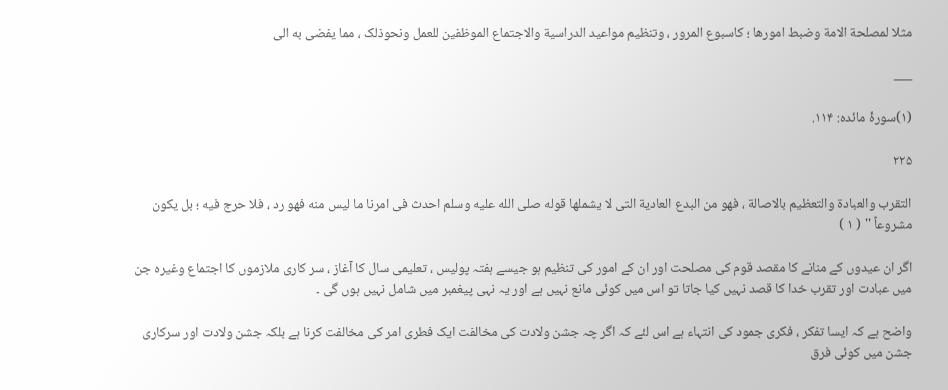مثلا لمصلحة الامة وضبط امورها ؛ کاسبوع المرور ، وتنظیم مواعید الدراسیة والاجتماع الموظفین للعمل ونحوذلک ، مما یفضی به الی

___

(۱)سورۂ مائدہ: ۱۱۴.

۲۲۵

التقرب والعبادة والتعظیم بالاصالة ، فهو من البدع العادیة التی لا یشملها قوله صلی الله علیه وسلم احدث فی امرنا ما لیس منه فهو رد ، فلا حرج فیه ؛ بل یکون مشروعاً '' ( ۱ )

اگر ان عیدوں کے منانے کا مقصد قوم کی مصلحت اور ان کے امور کی تنظیم ہو جیسے ہفتہ پولیس ، تعلیمی سال کا آغاز ، سر کاری ملازموں کا اجتماع وغیرہ جن میں عبادت اور تقرب خدا کا قصد نہیں کیا جاتا تو اس میں کوئی مانع نہیں ہے اور یہ نہی پیغمبر میں شامل نہیں ہوں گی ۔

واضح ہے کہ ایسا تفکر ، فکری جمود کی انتہاء ہے اس لئے کہ اگر چہ جشن ولادت کی مخالفت ایک فطری امر کی مخالفت کرنا ہے بلکہ جشن ولادت اور سرکاری جشن میں کوئی فرق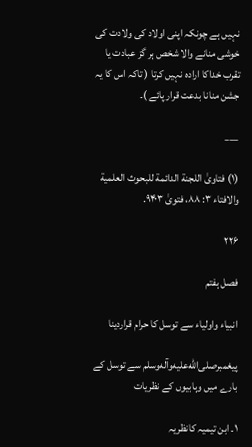نہیں ہے چونکہ اپنی اولاد کی ولادت کی خوشی منانے والا شخص ہر گز عبادت یا تقرب خداکا ارادہ نہیں کرتا ( تاکہ اس کا یہ جشن منانا بدعت قرار پائے )۔

___

(۱) فتاویٰ اللجنة الدائمة للبحوث العلمیة والافتاء ۳: ۸۸، فتویٰ ۹۴۰۳.

۲۲۶

فصل ہفتم

انبیاء واولیاء سے توسل کا حرام قراردینا

پیغمبرصلى‌الله‌عليه‌وآله‌وسلم سے توسل کے بارے میں وہابیوں کے نظریات

۱۔ ابن تیمیہ کانظریہ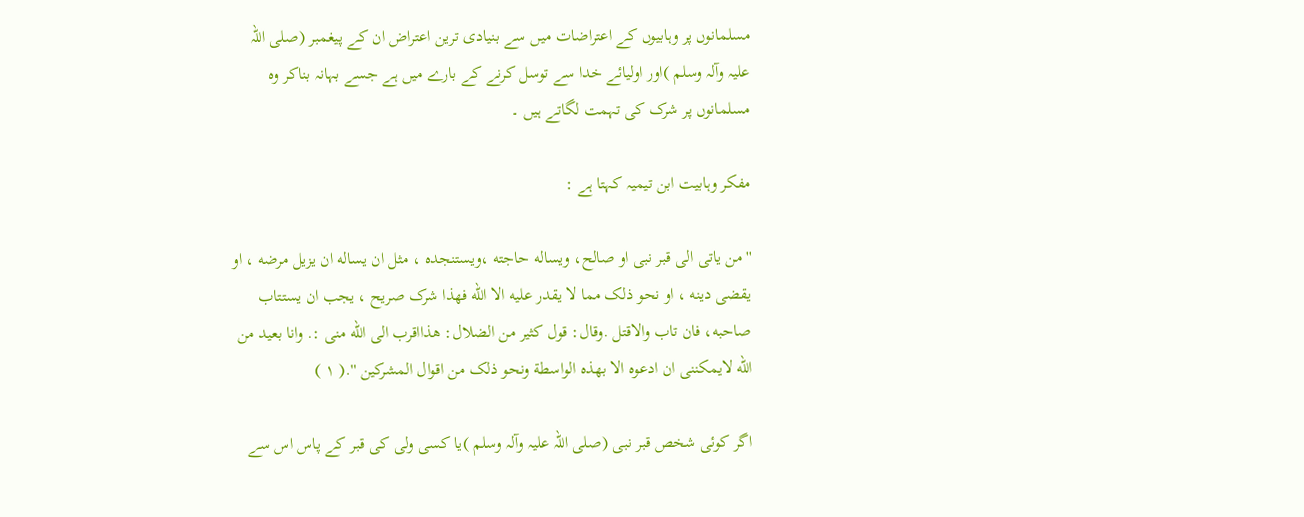مسلمانوں پر وہابیوں کے اعتراضات میں سے بنیادی ترین اعتراض ان کے پیغمبر (صلی اللہ علیہ وآلہ وسلم )اور اولیائے خدا سے توسل کرنے کے بارے میں ہے جسے بہانہ بناکر وہ مسلمانوں پر شرک کی تہمت لگاتے ہیں ۔

مفکر وہابیت ابن تیمیہ کہتا ہے :

''من یاتی الی قبر نبی او صالح، ویساله حاجته ،ویستنجده ، مثل ان یساله ان یزیل مرضه ، او یقضی دینه ، او نحو ذلک مما لا یقدر علیه الا الله فهذا شرک صریح ، یجب ان یستتاب صاحبه، فان تاب والاقتل .وقال: قول کثیر من الضلال: هذااقرب الی الله منی :. وانا بعید من الله لایمکننی ان ادعوه الا بهذه الواسطة ونحو ذلک من اقوال المشرکین ''.( ۱ )

اگر کوئی شخص قبر نبی (صلی اللہ علیہ وآلہ وسلم )یا کسی ولی کی قبر کے پاس اس سے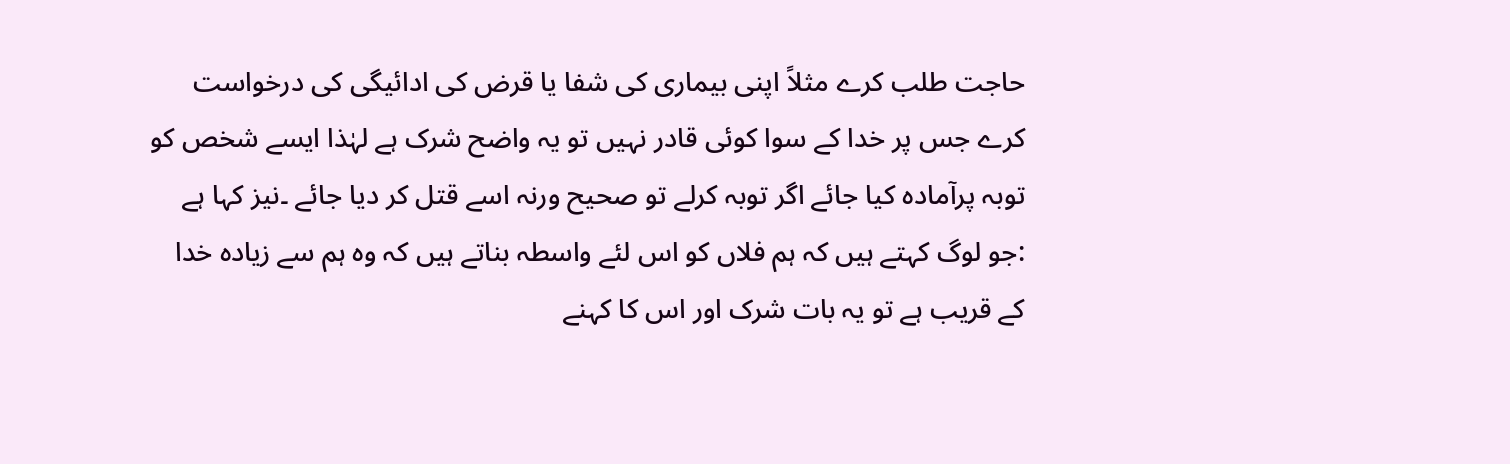حاجت طلب کرے مثلاً اپنی بیماری کی شفا یا قرض کی ادائیگی کی درخواست کرے جس پر خدا کے سوا کوئی قادر نہیں تو یہ واضح شرک ہے لہٰذا ایسے شخص کو توبہ پرآمادہ کیا جائے اگر توبہ کرلے تو صحیح ورنہ اسے قتل کر دیا جائے ۔نیز کہا ہے :جو لوگ کہتے ہیں کہ ہم فلاں کو اس لئے واسطہ بناتے ہیں کہ وہ ہم سے زیادہ خدا کے قریب ہے تو یہ بات شرک اور اس کا کہنے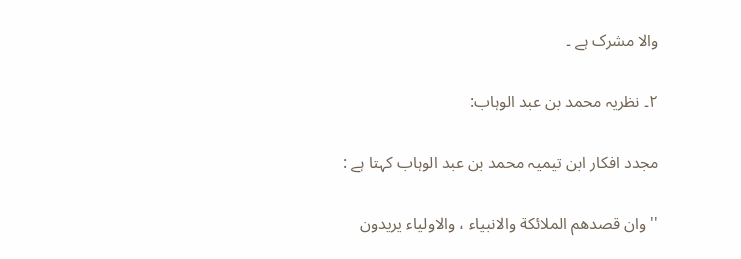والا مشرک ہے ۔

۲۔ نظریہ محمد بن عبد الوہاب:

مجدد افکار ابن تیمیہ محمد بن عبد الوہاب کہتا ہے :

''وان قصدهم الملائکة والانبیاء ، والاولیاء یریدون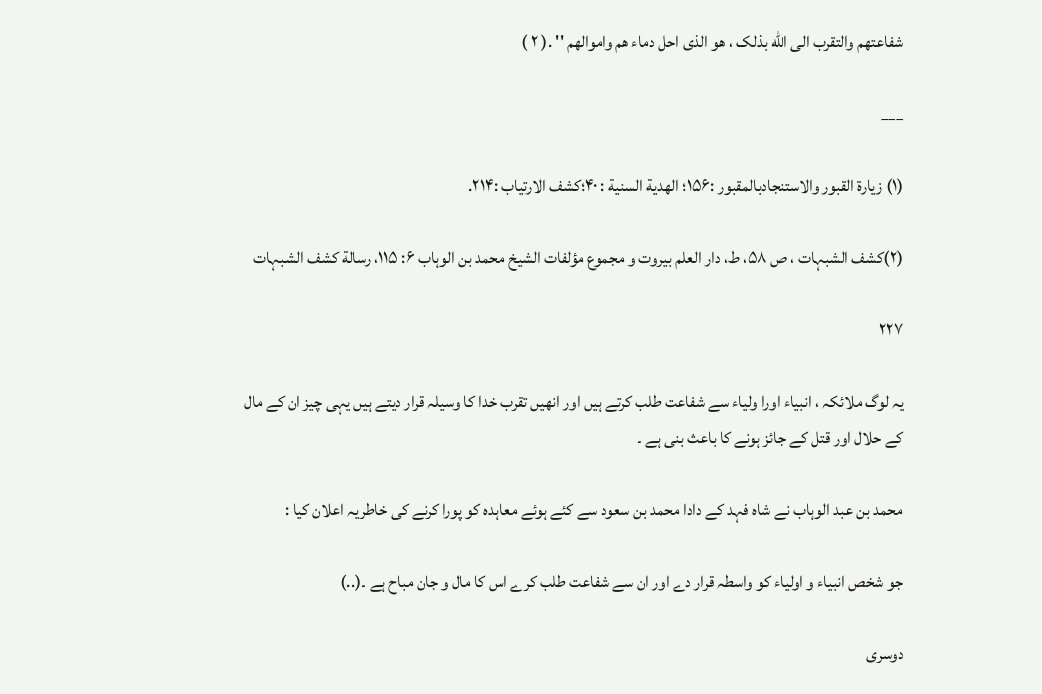شفاعتهم والتقرب الی الله بذلک ، هو الذی احل دماء هم واموالهم '' .( ۲ )

___

(۱) زیارة القبور والاستنجادبالمقبور :۱۵۶؛ الھدیة السنیة : ۴۰؛کشف الارتیاب :۲۱۴.

(۲)کشف الشبہات ، ص ۵۸، ط، دار العلم بیروت و مجموع مؤلفات الشیخ محمد بن الوہاب ۶: ۱۱۵، رسالة کشف الشبہات

۲۲۷

یہ لوگ ملائکہ ، انبیاء اورا ولیاء سے شفاعت طلب کرتے ہیں اور انھیں تقرب خدا کا وسیلہ قرار دیتے ہیں یہی چیز ان کے مال کے حلال اور قتل کے جائز ہونے کا باعث بنی ہے ۔

محمد بن عبد الوہاب نے شاہ فہد کے دادا محمد بن سعود سے کئے ہوئے معاہدہ کو پورا کرنے کی خاطریہ اعلان کیا :

جو شخص انبیاء و اولیاء کو واسطہ قرار دے اور ان سے شفاعت طلب کرے اس کا مال و جان مباح ہے ۔(..)

دوسری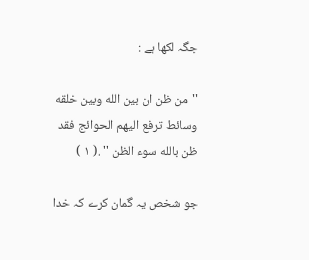جگہ لکھا ہے :

''من ظن ان بین الله وبین خلقه وسائط ترفع الیهم الحوائج فقد ظن بالله سوء الظن '' .( ۱ )

جو شخص یہ گمان کرے کہ خدا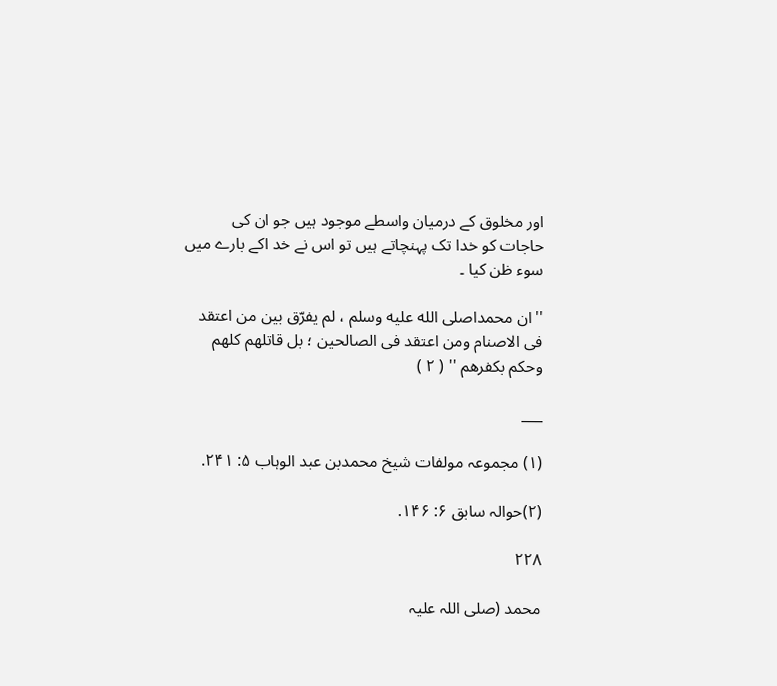اور مخلوق کے درمیان واسطے موجود ہیں جو ان کی حاجات کو خدا تک پہنچاتے ہیں تو اس نے خد اکے بارے میں سوء ظن کیا ۔

''ان محمداصلی الله علیه وسلم ، لم یفرّق بین من اعتقد فی الاصنام ومن اعتقد فی الصالحین ؛ بل قاتلهم کلهم وحکم بکفرهم '' ( ۲ )

___

(۱) مجموعہ مولفات شیخ محمدبن عبد الوہاب ۵: ۲۴۱.

(۲)حوالہ سابق ۶: ۱۴۶.

۲۲۸

محمد (صلی اللہ علیہ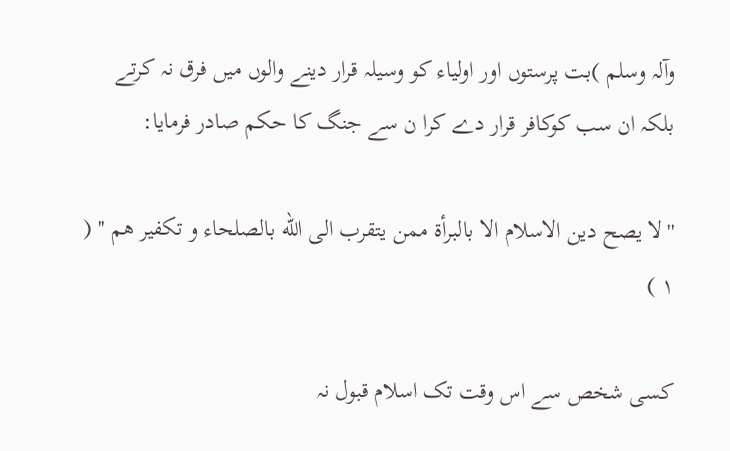وآلہ وسلم )بت پرستوں اور اولیاء کو وسیلہ قرار دینے والوں میں فرق نہ کرتے بلکہ ان سب کوکافر قرار دے کرا ن سے جنگ کا حکم صادر فرمایا:

''لا یصح دین الاسلام الا بالبرأة ممن یتقرب الی الله بالصلحاء و تکفیر هم '' ( ۱ )

کسی شخص سے اس وقت تک اسلام قبول نہ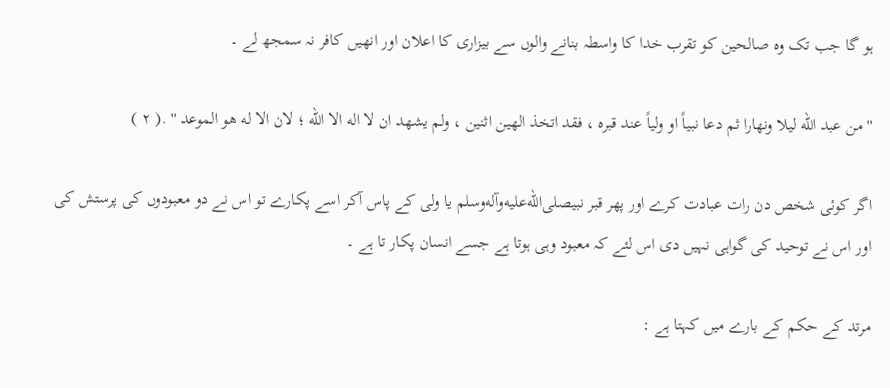ہو گا جب تک وہ صالحین کو تقرب خدا کا واسطہ بنانے والوں سے بیزاری کا اعلان اور انھیں کافر نہ سمجھ لے ۔

''من عبد الله لیلا ونهارا ثم دعا نبیاً او ولیاً عند قبره ، فقد اتخذ الهین اثنین ، ولم یشهد ان لا اله الا الله ؛ لان الا له هو الموعد '' .( ۲ )

اگر کوئی شخص دن رات عبادت کرے اور پھر قبر نبیصلى‌الله‌عليه‌وآله‌وسلم یا ولی کے پاس آکر اسے پکارے تو اس نے دو معبودوں کی پرستش کی اور اس نے توحید کی گواہی نہیں دی اس لئے کہ معبود وہی ہوتا ہے جسے انسان پکار تا ہے ۔

مرتد کے حکم کے بارے میں کہتا ہے :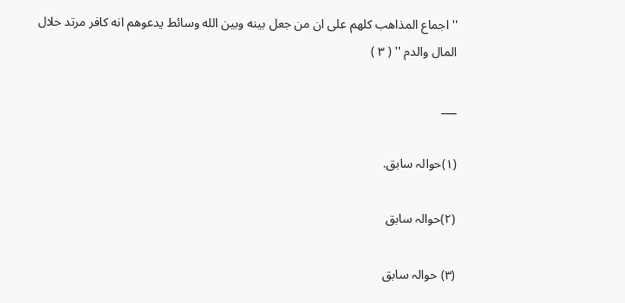''اجماع المذاهب کلهم علی ان من جعل بینه وبین الله وسائط یدعوهم انه کافر مرتد حلال المال والدم '' ( ۳ )

___

(۱)حوالہ سابق.

(۲)حوالہ سابق

(۳) حوالہ سابق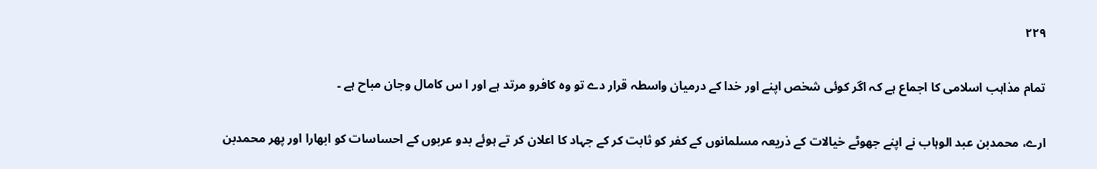۲۲۹

تمام مذاہب اسلامی کا اجماع ہے کہ اگر کوئی شخص اپنے اور خدا کے درمیان واسطہ قرار دے تو وہ کافرو مرتد ہے اور ا س کامال وجان مباح ہے ۔

ارے، محمدبن عبد الوہاب نے اپنے جھوٹے خیالات کے ذریعہ مسلمانوں کے کفر کو ثابت کر کے جہاد کا اعلان کر تے ہوئے بدو عربوں کے احساسات کو ابھارا اور پھر محمدبن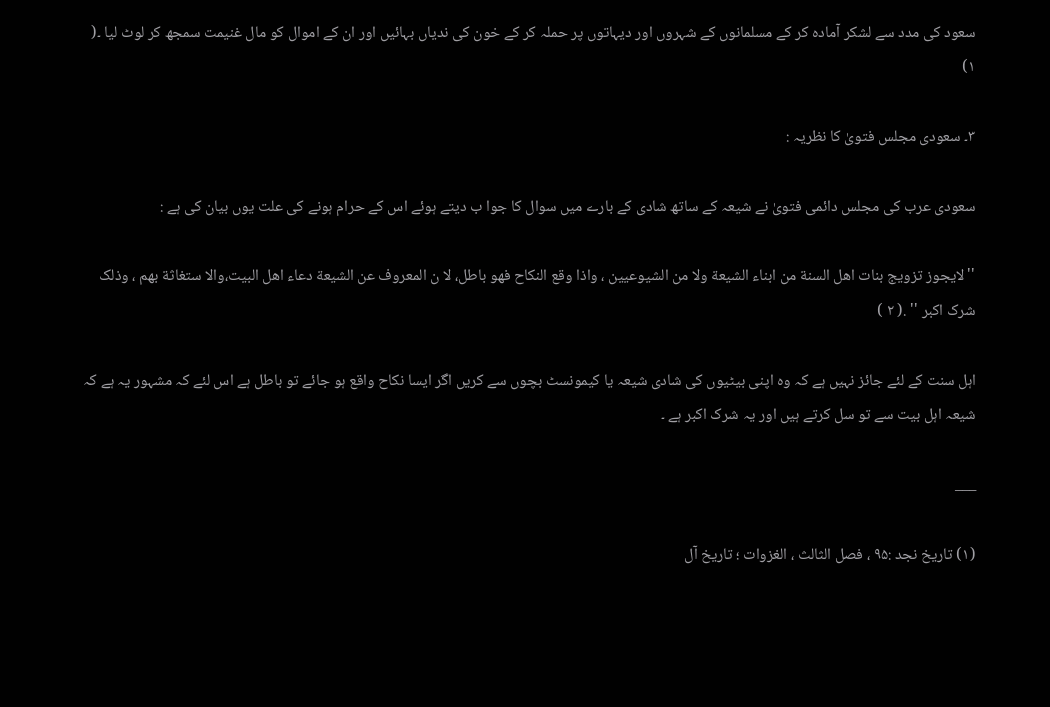سعود کی مدد سے لشکر آمادہ کر کے مسلمانوں کے شہروں اور دیہاتوں پر حملہ کر کے خون کی ندیاں بہائیں اور ان کے اموال کو مال غنیمت سمجھ کر لوٹ لیا ۔( ۱)

۳۔ سعودی مجلس فتویٰ کا نظریہ :

سعودی عرب کی مجلس دائمی فتویٰ نے شیعہ کے ساتھ شادی کے بارے میں سوال کا جوا ب دیتے ہوئے اس کے حرام ہونے کی علت یوں بیان کی ہے :

''لایجوز تزویج بنات اهل السنة من ابناء الشیعة ولا من الشیوعیین ، واذا وقع النکاح فهو باطل، لا ن المعروف عن الشیعة دعاء اهل البیت،والا ستغاثة بهم ، وذلک شرک اکبر '' .( ۲ )

اہل سنت کے لئے جائز نہیں ہے کہ وہ اپنی بیٹیوں کی شادی شیعہ یا کیمونسٹ بچوں سے کریں اگر ایسا نکاح واقع ہو جائے تو باطل ہے اس لئے کہ مشہور یہ ہے کہ شیعہ اہل بیت سے تو سل کرتے ہیں اور یہ شرک اکبر ہے ۔

___

(۱) تاریخ نجد :۹۵ ، فصل الثالث ، الغزوات ؛ تاریخ آل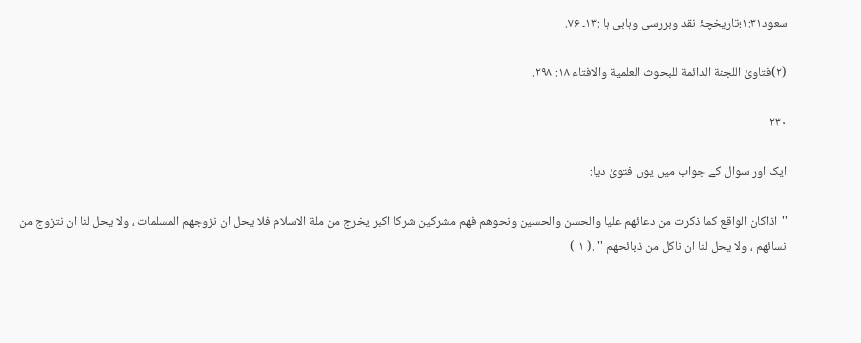سعود۱:۳۱؛تاریخچۂ نقد وبررسی وہابی ہا :۱۳۔ ۷۶.

(۲)فتاویٰ اللجنة الدائمة للبحوث العلمیة والافتاء ۱۸: ۲۹۸.

۲۳۰

ایک اور سوال کے جواب میں یوں فتویٰ دیا:

''اذاکان الواقع کما ذکرت من دعائهم علیا والحسن والحسین ونحوهم فهم مشرکین شرکا اکبر یخرج من ملة الاسلام فلا یحل ان نزوجهم المسلمات ، ولا یحل لنا ان نتزوج من نسائهم ، ولا یحل لنا ان ناکل من ذبائحهم '' .( ۱ )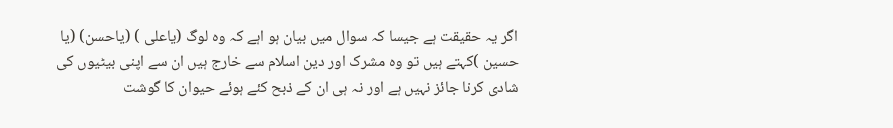اگر یہ حقیقت ہے جیسا کہ سوال میں بیان ہو اہے کہ وہ لوگ (یاعلی ) (یاحسن) (یا حسین )کہتے ہیں تو وہ مشرک اور دین اسلام سے خارج ہیں ان سے اپنی بیٹیوں کی شادی کرنا جائز نہیں ہے اور نہ ہی ان کے ذبح کئے ہوئے حیوان کا گوشت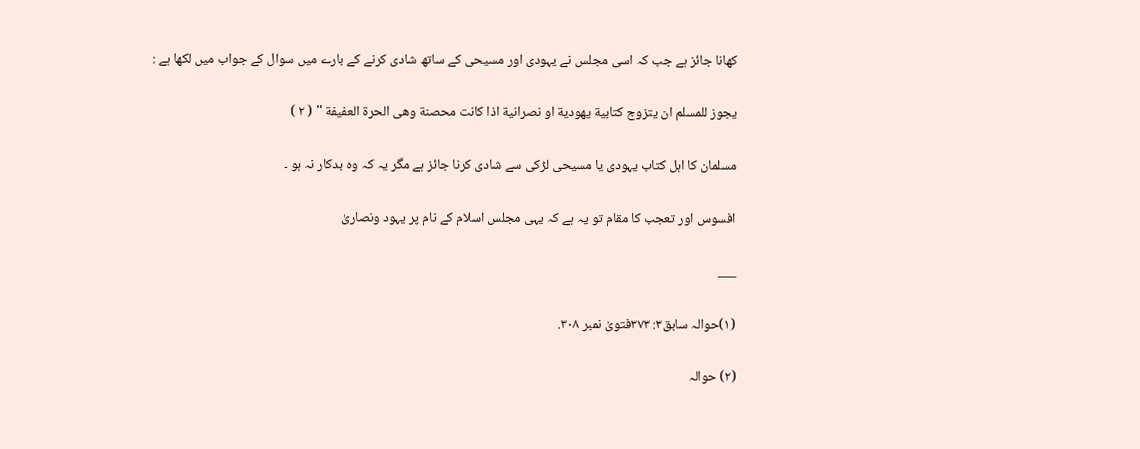کھانا جائز ہے جب کہ اسی مجلس نے یہودی اور مسیحی کے ساتھ شادی کرنے کے بارے میں سوال کے جواب میں لکھا ہے :

یجوز للمسلم ان یتزوج کتابیة یهودیة او نصرانیة اذا کانت محصنة وهی الحرة العفیفة '' ( ۲ )

مسلمان کا اہل کتاب یہودی یا مسیحی لڑکی سے شادی کرنا جائز ہے مگر یہ کہ وہ بدکار نہ ہو ۔

افسوس اور تعجب کا مقام تو یہ ہے کہ یہی مجلس اسلام کے نام پر یہود ونصاریٰ

___

(۱)حوالہ سابق۳: ۳۷۳فتویٰ نمبر ۳۰۸.

(۲) حوالہ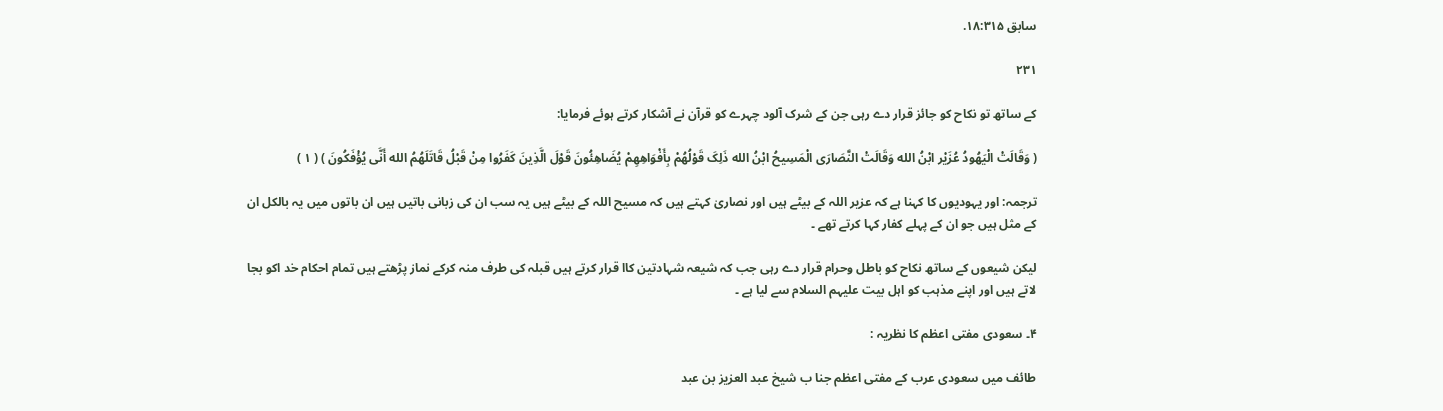سابق ۱۸:۳۱۵.

۲۳۱

کے ساتھ تو نکاح کو جائز قرار دے رہی جن کے شرک آلود چہرے کو قرآن نے آشکار کرتے ہوئے فرمایا:

( وَقَالَتْ الْیَهُودُ عُزَیْر ابْنُ الله وَقَالَتْ النَّصَارَی الْمَسِیحُ ابْنُ الله ذَلِکَ قَوْلُهُمْ بِأَفْوَاهِهِمْ یُضَاهِئُونَ قَوْلَ الَّذِینَ کَفَرُوا مِنْ قَبْلُ قَاتَلَهُمُ الله أَنَّی یُؤْفَکُونَ ) ( ۱ )

ترجمہ: اور یہودیوں کا کہنا ہے کہ عزیر اللہ کے بیٹے ہیں اور نصاریٰ کہتے ہیں کہ مسیح اللہ کے بیٹے ہیں یہ سب ان کی زبانی باتیں ہیں ان باتوں میں یہ بالکل ان کے مثل ہیں جو ان کے پہلے کفار کہا کرتے تھے ۔

لیکن شیعوں کے ساتھ نکاح کو باطل وحرام قرار دے رہی جب کہ شیعہ شہادتین کاا قرار کرتے ہیں قبلہ کی طرف منہ کرکے نماز پڑھتے ہیں تمام احکام خد اکو بجا لاتے ہیں اور اپنے مذہب کو اہل بیت علیہم السلام سے لیا ہے ۔

۴۔ سعودی مفتی اعظم کا نظریہ :

طائف میں سعودی عرب کے مفتی اعظم جنا ب شیخ عبد العزیز بن عبد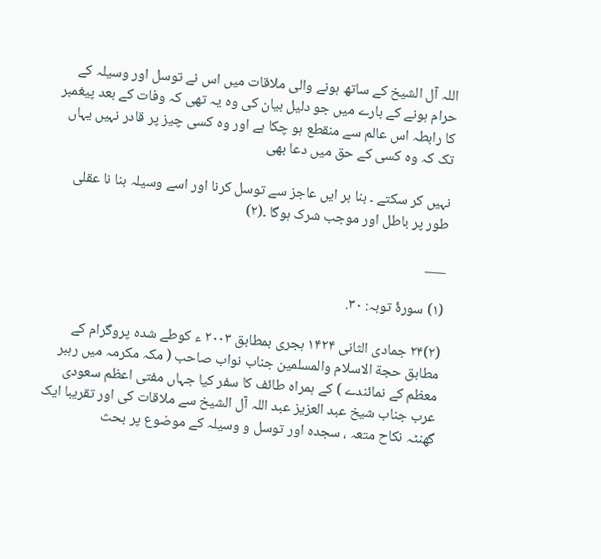اللہ آل الشیخ کے ساتھ ہونے والی ملاقات میں اس نے توسل اور وسیلہ کے حرام ہونے کے بارے میں جو دلیل بیان کی وہ یہ تھی کہ وفات کے بعد پیغمبر کا رابطہ اس عالم سے منقطع ہو چکا ہے اور وہ کسی چیز پر قادر نہیں یہاں تک کہ وہ کسی کے حق میں دعا بھی

نہیں کر سکتے ۔ بنا بر ایں عاجز سے توسل کرنا اور اسے وسیلہ بنا نا عقلی طور پر باطل اور موجب شرک ہوگا ۔(۲)

___

(۱) سورۂ توبہ: ۳۰.

(۲)۲۴ جمادی الثانی ۱۴۲۴ ہجری بمطابق ۲۰۰۳ ء کوطے شدہ پروگرام کے مطابق حجة الاسلام والمسلمین جناب نواب صاحب ( مکہ مکرمہ میں رہبر معظم کے نمائندے ) کے ہمراہ طائف کا سفر کیا جہاں مفتی اعظم سعودی عرب جناب شیخ عبد العزیز عبد اللہ آل الشیخ سے ملاقات کی اور تقریبا ایک گھنٹہ نکاح متعہ ، سجدہ اور توسل و وسیلہ کے موضوع پر بحث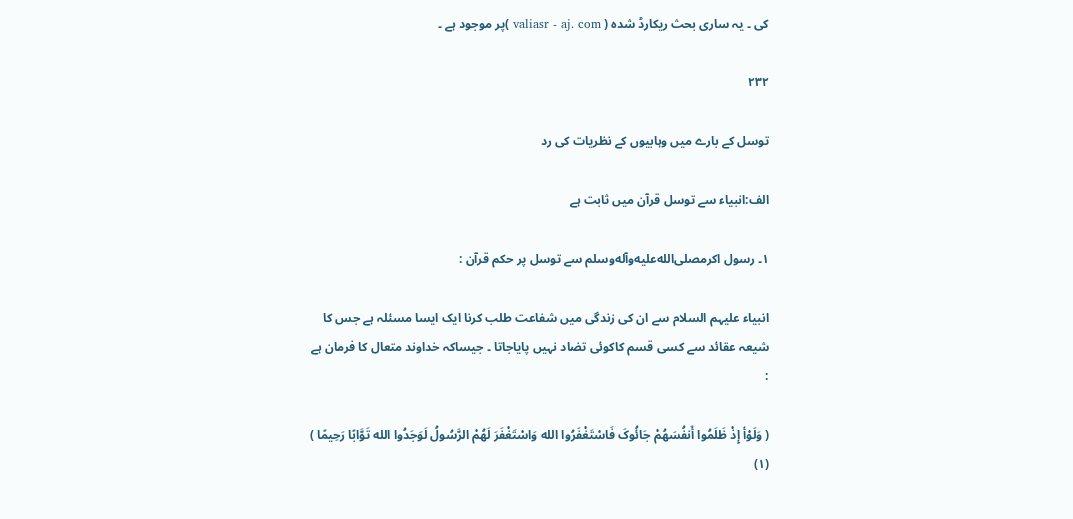کی ۔ یہ ساری بحث ریکارڈ شدہ ( valiasr - aj. com )پر موجود ہے ۔

۲۳۲

توسل کے بارے میں وہابیوں کے نظریات کی رد

الف:انبیاء سے توسل قرآن میں ثابت ہے

۱۔ رسول اکرمصلى‌الله‌عليه‌وآله‌وسلم سے توسل پر حکم قرآن :

انبیاء علیہم السلام سے ان کی زندگی میں شفاعت طلب کرنا ایک ایسا مسئلہ ہے جس کا شیعہ عقائد سے کسی قسم کاکوئی تضاد نہیں پایاجاتا ۔ جیساکہ خداوند متعال کا فرمان ہے :

( وَلَوْأ إِذْ ظَلَمُوا أَنفُسَهُمْ جَائُوکَ فَاسْتَغْفَرُوا الله وَاسْتَغْفَرَ لَهُمْ الرَّسُولُ لَوَجَدُوا الله تَوَّابًا رَحِیمًا ) (۱)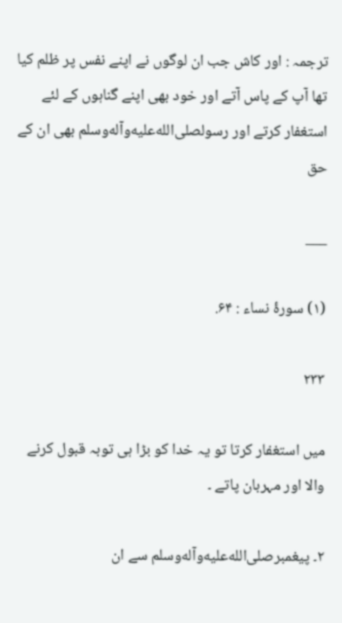ترجمہ : اور کاش جب ان لوگوں نے اپنے نفس پر ظلم کیا تھا آپ کے پاس آتے اور خود بھی اپنے گناہوں کے لئے استغفار کرتے اور رسولصلى‌الله‌عليه‌وآله‌وسلم بھی ان کے حق

___

(۱) سورۂ نساء : ۶۴.

۲۳۳

میں استغفار کرتا تو یہ خدا کو بڑا ہی توبہ قبول کرنے والا اور مہربان پاتے ۔

۲۔ پیغمبرصلى‌الله‌عليه‌وآله‌وسلم سے ان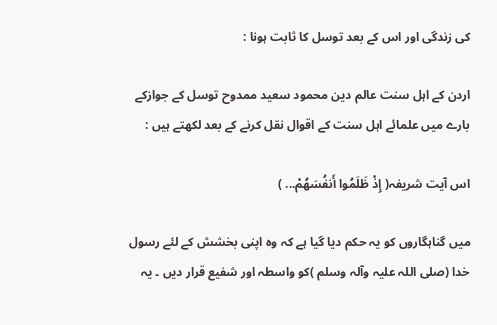کی زندگی اور اس کے بعد توسل کا ثابت ہونا :

اردن کے اہل سنت عالم دین محمود سعید ممدوح توسل کے جوازکے بارے میں علمائے اہل سنت کے اقوال نقل کرنے کے بعد لکھتے ہیں :

اس آیت شریفہ( إِذْ ظَلَمُوا أَنفُسَهُمْ... )

میں گناہگاروں کو یہ حکم دیا گیا ہے کہ وہ اپنی بخشش کے لئے رسول خدا (صلی اللہ علیہ وآلہ وسلم )کو واسطہ اور شفیع قرار دیں ۔ یہ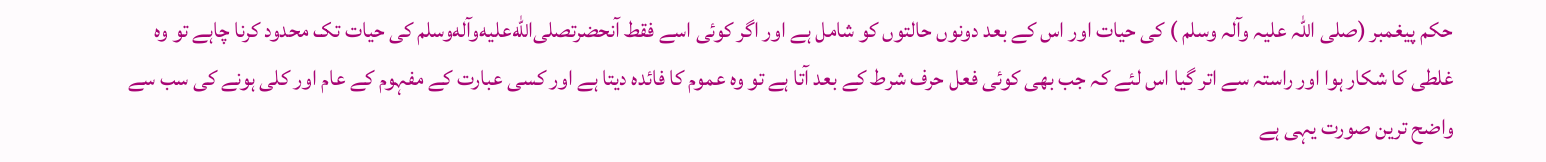حکم پیغمبر (صلی اللہ علیہ وآلہ وسلم ) کی حیات اور اس کے بعد دونوں حالتوں کو شامل ہے اور اگر کوئی اسے فقط آنحضرتصلى‌الله‌عليه‌وآله‌وسلم کی حیات تک محدود کرنا چاہے تو وہ غلطی کا شکار ہوا اور راستہ سے اتر گیا اس لئے کہ جب بھی کوئی فعل حرف شرط کے بعد آتا ہے تو وہ عموم کا فائدہ دیتا ہے اور کسی عبارت کے مفہوم کے عام اور کلی ہونے کی سب سے واضح ترین صورت یہی ہے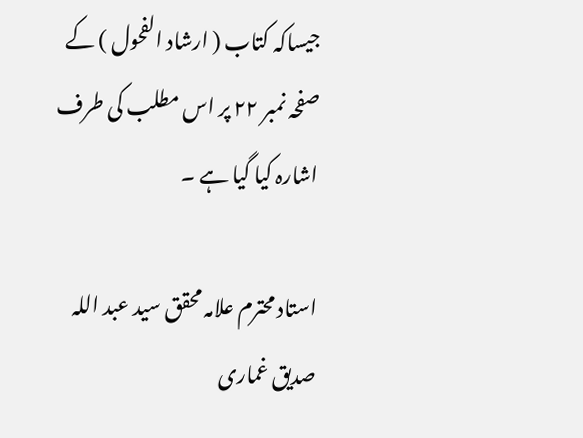جیساکہ کتاب ( ارشاد الفحول ) کے صفحہ نمبر ۲۲ پر اس مطلب کی طرف اشارہ کیا گیا ہے ۔

استاد محترم علامہ محقق سید عبد اللہ صدیق غماری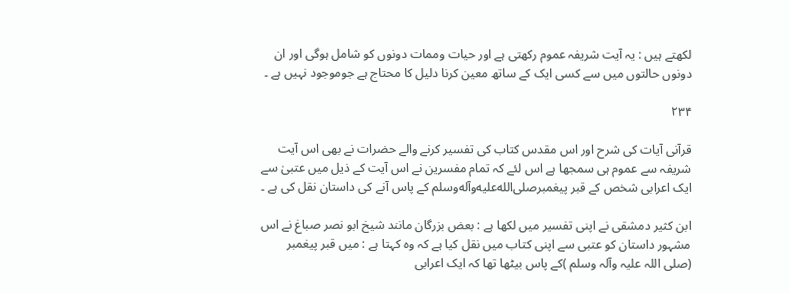لکھتے ہیں : یہ آیت شریفہ عموم رکھتی ہے اور حیات وممات دونوں کو شامل ہوگی اور ان دونوں حالتوں میں سے کسی ایک کے ساتھ معین کرنا دلیل کا محتاج ہے جوموجود نہیں ہے ۔

۲۳۴

قرآنی آیات کی شرح اور اس مقدس کتاب کی تفسیر کرنے والے حضرات نے بھی اس آیت شریفہ سے عموم ہی سمجھا ہے اس لئے کہ تمام مفسرین نے اس آیت کے ذیل میں عتبیٰ سے ایک اعرابی شخص کے قبر پیغمبرصلى‌الله‌عليه‌وآله‌وسلم کے پاس آنے کی داستان نقل کی ہے ۔

ابن کثیر دمشقی نے اپنی تفسیر میں لکھا ہے : بعض بزرگان مانند شیخ ابو نصر صباغ نے اس مشہور داستان کو عتبی سے اپنی کتاب میں نقل کیا ہے کہ وہ کہتا ہے : میں قبر پیغمبر (صلی اللہ علیہ وآلہ وسلم )کے پاس بیٹھا تھا کہ ایک اعرابی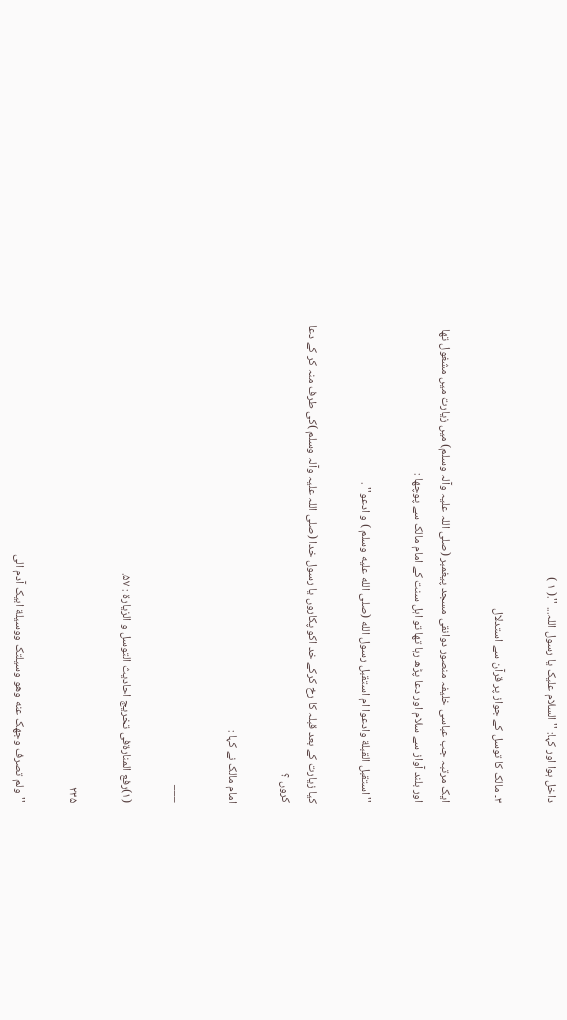داخل ہوا اور کہا: ''السلام علیک یا رسول اللہ... ''.( ۱ )

۳۔ مالک کا توسل کے جواز پر قرآن سے استدلال

ایک مرتبہ جب عباسی خلیفہ منصور دوانقی مسجد پیغمبر (صلی اللہ علیہ وآلہ وسلم) میں زیارت میں مشغول تھا اور بلند آواز سے سلام اور دعا پڑھ رہا تھا تو اہل سنت کے امام مالک سے پوچھا :

''استقبل القبلة وادعوا ام استقبل رسول الله (صلی الله علیه وسلم ) و ادعو'' .

کیا زیارت کے بعد قبلہ کا رخ کرکے خد اکو پکاروں یا رسول خدا (صلی اللہ علیہ وآلہ وسلم )کی طرف منہ کر کے دعا کروں ؟

امام مالک نے کہا :

___

(۱)رفع المنارةفی تخریج احادیث التوسل و الزیارة : ۵۷.

۲۳۵

''ولم تصرف وجهک عنه وهو وسیلتک ووسیلة ابیک آدم الی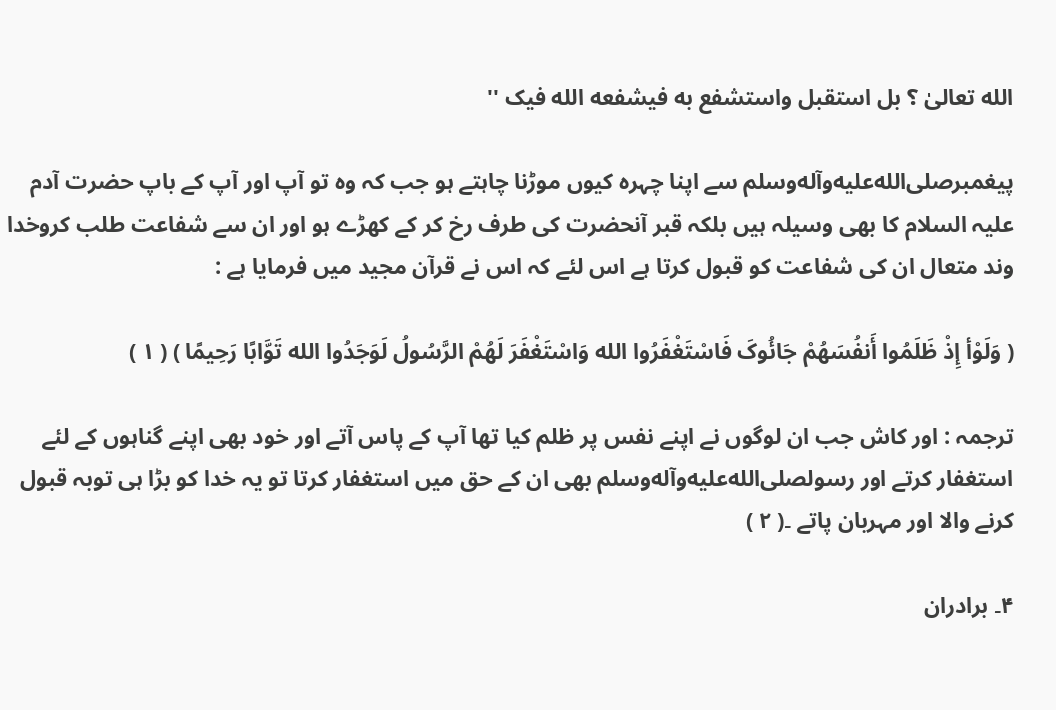الله تعالیٰ ؟ بل استقبل واستشفع به فیشفعه الله فیک ''

پیغمبرصلى‌الله‌عليه‌وآله‌وسلم سے اپنا چہرہ کیوں موڑنا چاہتے ہو جب کہ وہ تو آپ اور آپ کے باپ حضرت آدم علیہ السلام کا بھی وسیلہ ہیں بلکہ قبر آنحضرت کی طرف رخ کر کے کھڑے ہو اور ان سے شفاعت طلب کروخدا وند متعال ان کی شفاعت کو قبول کرتا ہے اس لئے کہ اس نے قرآن مجید میں فرمایا ہے :

( وَلَوْأ إِذْ ظَلَمُوا أَنفُسَهُمْ جَائُوکَ فَاسْتَغْفَرُوا الله وَاسْتَغْفَرَ لَهُمْ الرَّسُولُ لَوَجَدُوا الله تَوَّابًا رَحِیمًا ) ( ۱ )

ترجمہ : اور کاش جب ان لوگوں نے اپنے نفس پر ظلم کیا تھا آپ کے پاس آتے اور خود بھی اپنے گناہوں کے لئے استغفار کرتے اور رسولصلى‌الله‌عليه‌وآله‌وسلم بھی ان کے حق میں استغفار کرتا تو یہ خدا کو بڑا ہی توبہ قبول کرنے والا اور مہربان پاتے ۔( ۲ )

۴۔ برادران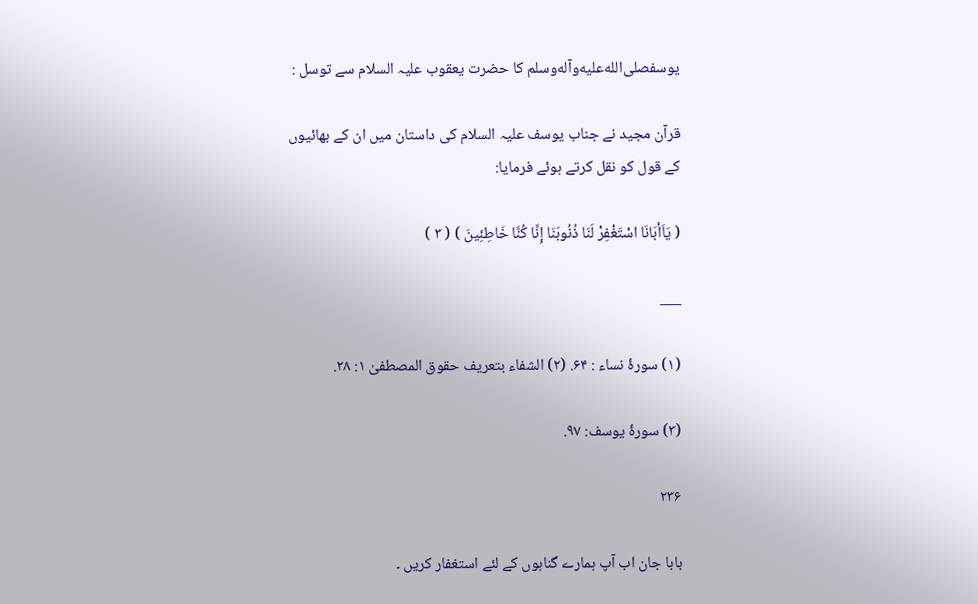یوسفصلى‌الله‌عليه‌وآله‌وسلم کا حضرت یعقوب علیہ السلام سے توسل :

قرآن مجید نے جناب یوسف علیہ السلام کی داستان میں ان کے بھائیوں کے قول کو نقل کرتے ہوئے فرمایا:

( یَاَأبَانَا اسْتَغْفِرْ لَنَا ذُنُوبَنَا إِنَّا کُنَّا خَاطِئِینَ ) ( ۳ )

___

(۱) سورۂ نساء : ۶۴. (۲) الشفاء بتعریف حقوق المصطفیٰ ۱: ۲۸.

(۳) سورۂ یوسف: ۹۷.

۲۳۶

بابا جان اب آپ ہمارے گناہوں کے لئے استغفار کریں ۔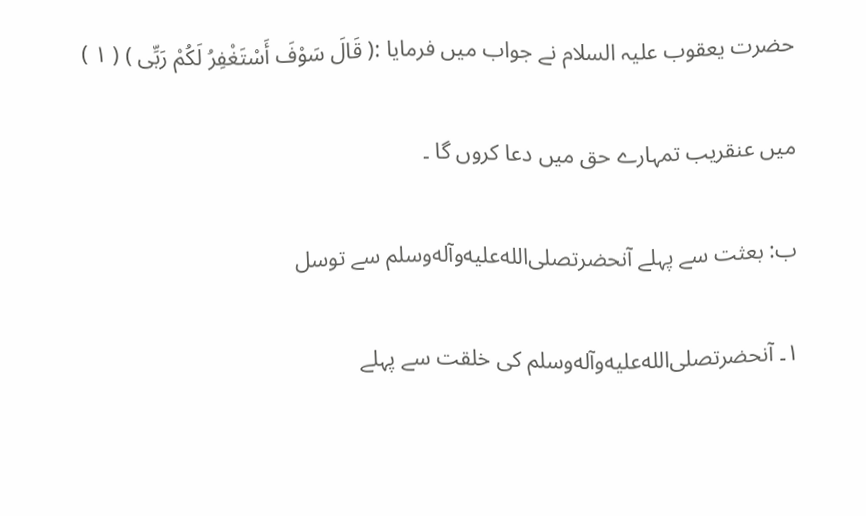حضرت یعقوب علیہ السلام نے جواب میں فرمایا :( قَالَ سَوْفَ أَسْتَغْفِرُ لَکُمْ رَبِّی ) ( ۱ )

میں عنقریب تمہارے حق میں دعا کروں گا ۔

ب: بعثت سے پہلے آنحضرتصلى‌الله‌عليه‌وآله‌وسلم سے توسل

۱۔ آنحضرتصلى‌الله‌عليه‌وآله‌وسلم کی خلقت سے پہلے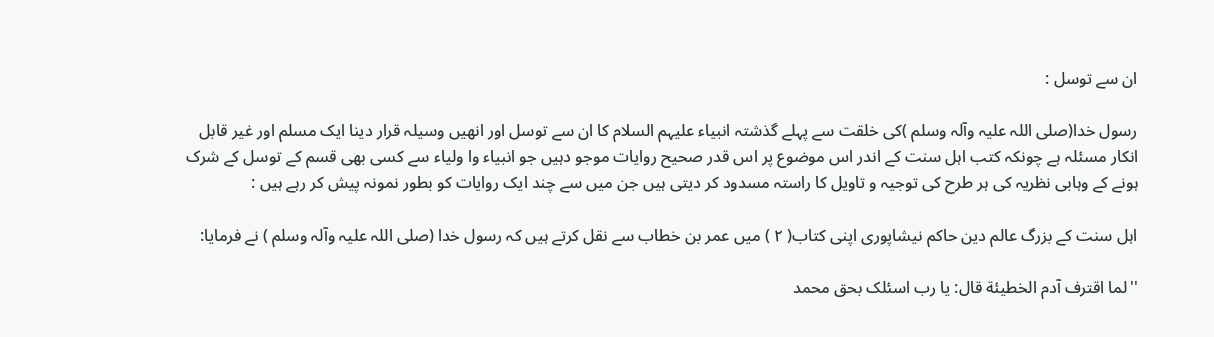ان سے توسل :

رسول خدا(صلی اللہ علیہ وآلہ وسلم )کی خلقت سے پہلے گذشتہ انبیاء علیہم السلام کا ان سے توسل اور انھیں وسیلہ قرار دینا ایک مسلم اور غیر قابل انکار مسئلہ ہے چونکہ کتب اہل سنت کے اندر اس موضوع پر اس قدر صحیح روایات موجو دہیں جو انبیاء وا ولیاء سے کسی بھی قسم کے توسل کے شرک ہونے کے وہابی نظریہ کی ہر طرح کی توجیہ و تاویل کا راستہ مسدود کر دیتی ہیں جن میں سے چند ایک روایات کو بطور نمونہ پیش کر رہے ہیں :

اہل سنت کے بزرگ عالم دین حاکم نیشاپوری اپنی کتاب( ۲ ) میں عمر بن خطاب سے نقل کرتے ہیں کہ رسول خدا (صلی اللہ علیہ وآلہ وسلم ) نے فرمایا:

''لما اقترف آدم الخطیئة قال: یا رب اسئلک بحق محمد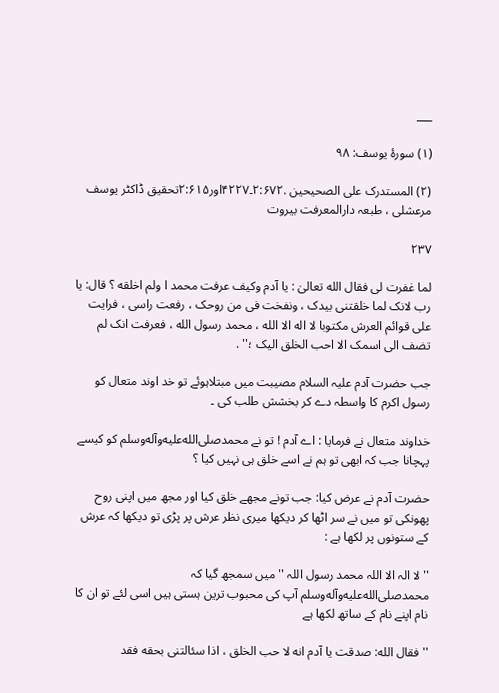___

(۱) سورۂ یوسف: ۹۸

(۲) المستدرک علی الصحیحین .۲:۶۷۲۔۴۲۲۷اور۲:۶۱۵تحقیق ڈاکٹر یوسف مرعشلی ، طبعہ دارالمعرفت بیروت

۲۳۷

لما غفرت لی فقال الله تعالیٰ : یا آدم وکیف عرفت محمد ا ولم اخلقه ؟ قال: یا رب لانک لما خلقتنی بیدک ، ونفخت فی من روحک ، رفعت راسی ، فرایت علی قوائم العرش مکتوبا لا اله الا الله ، محمد رسول الله ، فعرفت انک لم تضف الی اسمک الا احب الخلق الیک ؛'' .

جب حضرت آدم علیہ السلام مصیبت میں مبتلاہوئے تو خد اوند متعال کو رسول اکرم کا واسطہ دے کر بخشش طلب کی ۔

خداوند متعال نے فرمایا : اے آدم ! تو نے محمدصلى‌الله‌عليه‌وآله‌وسلم کو کیسے پہچانا جب کہ ابھی تو ہم نے اسے خلق ہی نہیں کیا ؟

حضرت آدم نے عرض کیا: جب تونے مجھے خلق کیا اور مجھ میں اپنی روح پھونکی تو میں نے سر اٹھا کر دیکھا میری نظر عرش پر پڑی تو دیکھا کہ عرش کے ستونوں پر لکھا ہے :

''لا الہ الا اللہ محمد رسول اللہ '' میں سمجھ گیا کہ محمدصلى‌الله‌عليه‌وآله‌وسلم آپ کی محبوب ترین ہستی ہیں اسی لئے تو ان کا نام اپنے نام کے ساتھ لکھا ہے

''فقال الله: صدقت یا آدم انه لا حب الخلق ، اذا سئالتنی بحقه فقد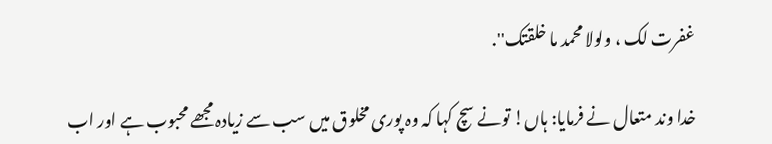غفرت لک ، ولولا محمد ما خلقتک''.

خدا وند متعال نے فرمایا: ہاں! تونے سچ کہا کہ وہ پوری مخلوق میں سب سے زیادہ مجھے محبوب ہے اور اب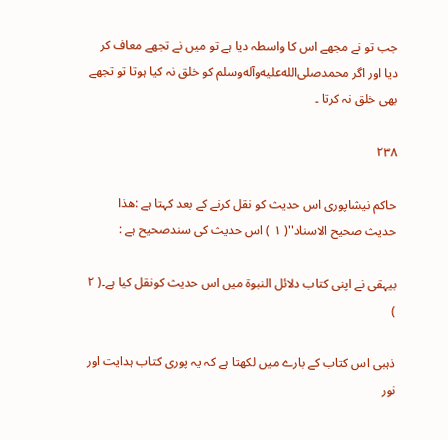جب تو نے مجھے اس کا واسطہ دیا ہے تو میں نے تجھے معاف کر دیا اور اگر محمدصلى‌الله‌عليه‌وآله‌وسلم کو خلق نہ کیا ہوتا تو تجھے بھی خلق نہ کرتا ۔

۲۳۸

حاکم نیشاپوری اس حدیث کو نقل کرنے کے بعد کہتا ہے :ھذا حدیث صحیح الاسناد''( ۱ ) اس حدیث کی سندصحیح ہے :

بیہقی نے اپنی کتاب دلائل النبوة میں اس حدیث کونقل کیا ہے۔( ۲ )

ذہبی اس کتاب کے بارے میں لکھتا ہے کہ یہ پوری کتاب ہدایت اور نور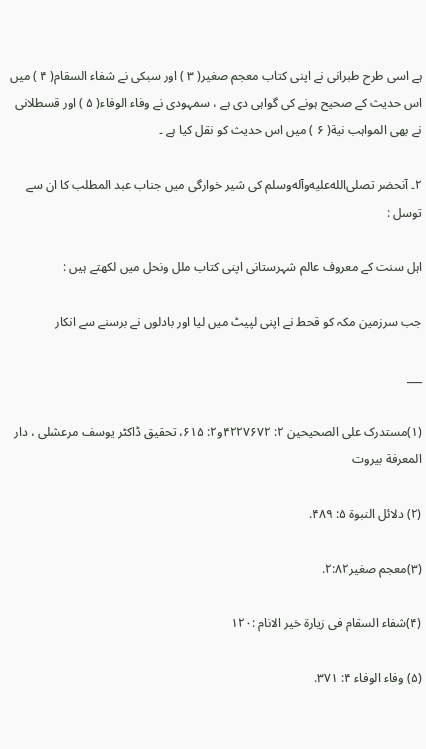ہے اسی طرح طبرانی نے اپنی کتاب معجم صغیر( ۳ ) اور سبکی نے شفاء السقام( ۴ ) میں اس حدیث کے صحیح ہونے کی گواہی دی ہے ، سمہودی نے وفاء الوفاء( ۵ ) اور قسطلانی نے بھی المواہب نیة( ۶ ) میں اس حدیث کو نقل کیا ہے ۔

۲۔ آنحضر تصلى‌الله‌عليه‌وآله‌وسلم کی شیر خوارگی میں جناب عبد المطلب کا ان سے توسل :

اہل سنت کے معروف عالم شہرستانی اپنی کتاب ملل ونحل میں لکھتے ہیں :

جب سرزمین مکہ کو قحط نے اپنی لپیٹ میں لیا اور بادلوں نے برسنے سے انکار

___

(۱)مستدرک علی الصحیحین ۲: ۴۲۲۷۶۷۲و۲: ۶۱۵، تحقیق ڈاکٹر یوسف مرعشلی ، دار المعرفة بیروت

(۲) دلائل النبوة ۵: ۴۸۹.

(۳)معجم صغیر۲:۸۲.

(۴)شفاء السقام فی زیارة خیر الانام :۱۲۰

(۵) وفاء الوفاء ۴: ۳۷۱.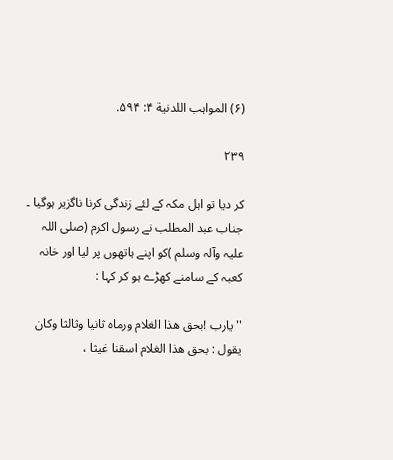(۶) المواہب اللدنیة ۴: ۵۹۴.

۲۳۹

کر دیا تو اہل مکہ کے لئے زندگی کرنا ناگزیر ہوگیا ۔ جناب عبد المطلب نے رسول اکرم (صلی اللہ علیہ وآلہ وسلم )کو اپنے ہاتھوں پر لیا اور خانہ کعبہ کے سامنے کھڑے ہو کر کہا :

''یارب !بحق هذا الغلام ورماه ثانیا وثالثا وکان یقول : بحق هذا الغلام اسقنا غیثا ،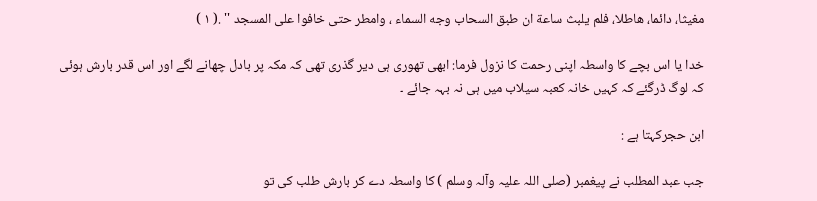مغیثا، دائما، هاطلا، فلم یلبث ساعة ان طبق السحاب وجه السماء ، وامطر حتی خافوا علی المسجد '' .( ۱ )

خدا یا اس بچے کا واسطہ اپنی رحمت کا نزول فرما: ابھی تھوری ہی دیر گذری تھی کہ مکہ پر بادل چھانے لگے اور اس قدر بارش ہوئی کہ لوگ ڈرگئے کہ کہیں خانہ کعبہ سیلاب میں ہی نہ بہہ جائے ۔

ابن حجرکہتا ہے :

جب عبد المطلب نے پیغمبر (صلی اللہ علیہ وآلہ وسلم ) کا واسطہ دے کر بارش طلب کی تو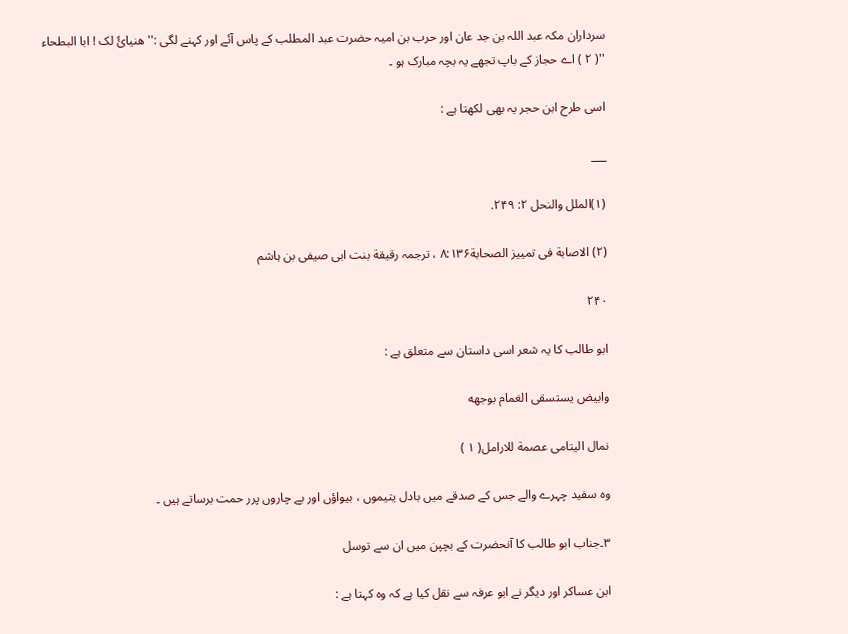سرداران مکہ عبد اللہ بن جد عان اور حرب بن امیہ حضرت عبد المطلب کے پاس آئے اور کہنے لگی :''ھنیائً لک ! ابا البطحاء ''( ۲ ) اے حجاز کے باپ تجھے یہ بچہ مبارک ہو ۔

اسی طرح ابن حجر یہ بھی لکھتا ہے :

___

(۱)الملل والنحل ۲: ۲۴۹.

(۲) الاصابة فی تمییز الصحابة۸:۱۳۶ ، ترجمہ رقیقة بنت ابی صیفی بن ہاشم

۲۴۰

ابو طالب کا یہ شعر اسی داستان سے متعلق ہے :

وابیض یستسقی الغمام بوجهه

نمال الیتامی عصمة للارامل( ۱ )

وہ سفید چہرے والے جس کے صدقے میں بادل یتیموں ، بیواؤں اور بے چاروں پرر حمت برساتے ہیں ۔

۳۔جناب ابو طالب کا آنحضرت کے بچپن میں ان سے توسل

ابن عساکر اور دیگر نے ابو عرفہ سے نقل کیا ہے کہ وہ کہتا ہے :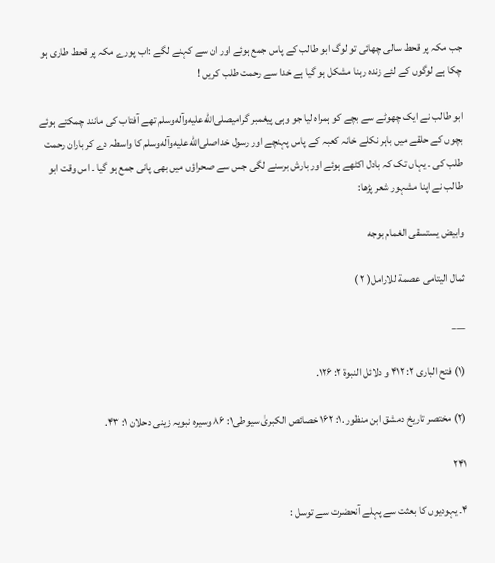جب مکہ پر قحط سالی چھائی تو لوگ ابو طالب کے پاس جمع ہوئے اور ان سے کہنے لگے :اب پورے مکہ پر قحط طاری ہو چکا ہے لوگوں کے لئے زندہ رہنا مشکل ہو گیا ہے خدا سے رحمت طلب کریں !

ابو طالب نے ایک چھوٹے سے بچے کو ہمراہ لیا جو وہی پیغمبر گرامیصلى‌الله‌عليه‌وآله‌وسلم تھے آفتاب کی مانند چمکتے ہوئے بچوں کے حلقے میں باہر نکلے خانہ کعبہ کے پاس پہنچے اور رسول خداصلى‌الله‌عليه‌وآله‌وسلم کا واسطہ دے کر باران رحمت طلب کی ۔ یہاں تک کہ بادل اکٹھے ہوئے اور بارش برسنے لگی جس سے صحراؤں میں بھی پانی جمع ہو گیا ۔ اس وقت ابو طالب نے اپنا مشہور شعر پڑھا:

وابیض یستسقی الغمام بوجه

ثمال الیتامی عصمة للارامل( ۲ )

___

(۱) فتح الباری ۲: ۴۱۲ و دلائل النبوة ۲: ۱۲۶.

(۲) مختصر تاریخ دمشق ابن منظور .۱: ۱۶۲ خصائص الکبریٰ سیوطی۱: ۸۶ وسیرہ نبویہ زینی دحلان ۱: ۴۳.

۲۴۱

۴۔ یہودیوں کا بعثت سے پہلے آنحضرت سے توسل :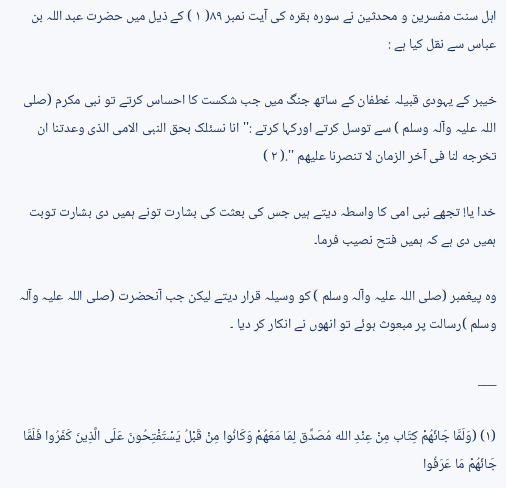اہل سنت مفسرین و محدثین نے سورہ بقرہ کی آیت نمبر ۸۹( ۱ ) کے ذیل میں حضرت عبد اللہ بن عباس سے نقل کیا ہے :

خیبر کے یہودی قبیلہ غطفان کے ساتھ جنگ میں جب شکست کا احساس کرتے تو نبی مکرم (صلی اللہ علیہ وآلہ وسلم ) سے توسل کرتے اورکہا کرتے :''انا نسئلک بحق النبی الامی الذی وعدتنا ان تخرجه لنا فی آخر الزمان لا تنصرنا علیهم ''.( ۲ )

خدا یا! تجھے نبی امی کا واسطہ دیتے ہیں جس کی بعثت کی بشارت تونے ہمیں دی بشارت توبت ہمیں دی ہے کہ ہمیں فتح نصیب فرما۔

وہ پیغمبر (صلی اللہ علیہ وآلہ وسلم ) کو وسیلہ قرار دیتے لیکن جب آنحضرت (صلی اللہ علیہ وآلہ وسلم )رسالت پر مبعوث ہوئے تو انھوں نے انکار کر دیا ۔

___

(۱) (وَلَمَّا جَائَهُمْ کِتَاب مِنْ عِنْدِ الله مُصَدِّق لِمَا مَعَهُمْ وَکَانُوا مِنْ قَبْلُ یَسْتَفْتِحُونَ عَلَی الَّذِینَ کَفَرُوا فَلَمَّا جَائَهُمْ مَا عَرَفُوا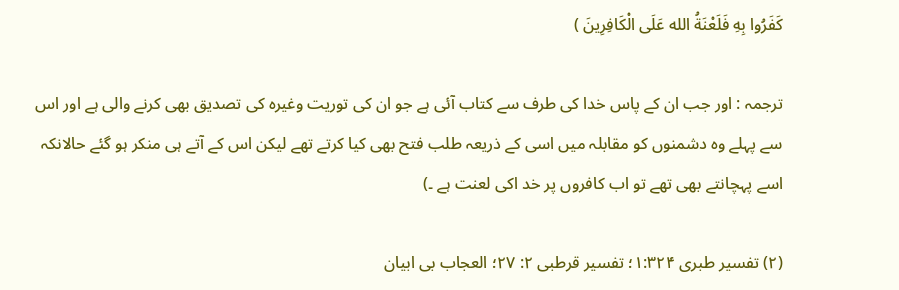کَفَرُوا بِهِ فَلَعْنَةُ الله عَلَی الْکَافِرِینَ )

ترجمہ : اور جب ان کے پاس خدا کی طرف سے کتاب آئی ہے جو ان کی توریت وغیرہ کی تصدیق بھی کرنے والی ہے اور اس سے پہلے وہ دشمنوں کو مقابلہ میں اسی کے ذریعہ طلب فتح بھی کیا کرتے تھے لیکن اس کے آتے ہی منکر ہو گئے حالانکہ اسے پہچانتے بھی تھے تو اب کافروں پر خد اکی لعنت ہے ۔)

(۲) تفسیر طبری ۱:۳۲۴؛ تفسیر قرطبی ۲: ۲۷؛ العجاب بی ابیان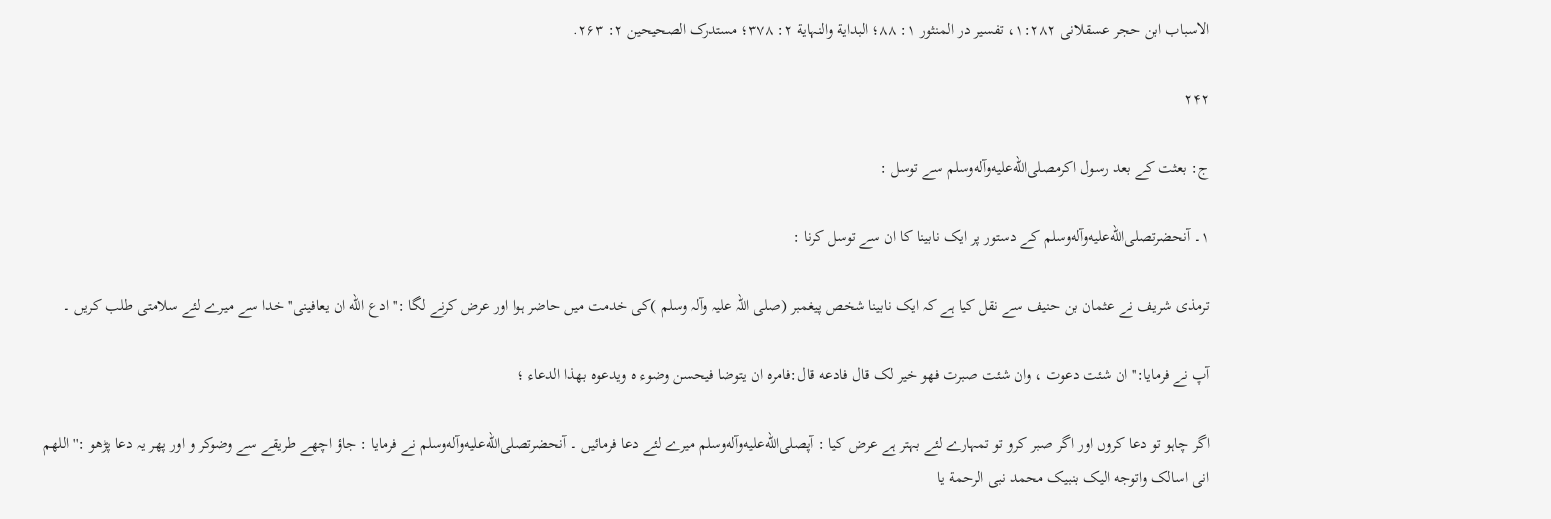الاسباب ابن حجر عسقلانی ۱:۲۸۲، تفسیر در المنثور ۱: ۸۸؛ البدایة والنہایة ۲: ۳۷۸؛ مستدرک الصحیحین ۲: ۲۶۳.

۲۴۲

ج: بعثت کے بعد رسول اکرمصلى‌الله‌عليه‌وآله‌وسلم سے توسل :

۱۔ آنحضرتصلى‌الله‌عليه‌وآله‌وسلم کے دستور پر ایک نابینا کا ان سے توسل کرنا :

ترمذی شریف نے عثمان بن حنیف سے نقل کیا ہے کہ ایک نابینا شخص پیغمبر (صلی اللہ علیہ وآلہ وسلم )کی خدمت میں حاضر ہوا اور عرض کرنے لگا :''ادع الله ان یعافینی'' خدا سے میرے لئے سلامتی طلب کریں ۔

آپ نے فرمایا:'' ان شئت دعوت ، وان شئت صبرت فهو خیر لک قال فادعه قال:فامره ان یتوضا فیحسن وضوء ه ویدعوه بهذا الدعاء ؛

اگر چاہو تو دعا کروں اور اگر صبر کرو تو تمہارے لئے بہتر ہے عرض کیا : آپصلى‌الله‌عليه‌وآله‌وسلم میرے لئے دعا فرمائیں ۔ آنحضرتصلى‌الله‌عليه‌وآله‌وسلم نے فرمایا : جاؤ اچھے طریقے سے وضوکر و اور پھر یہ دعا پڑھو :''اللهم انی اسالک واتوجه الیک بنبیک محمد نبی الرحمة یا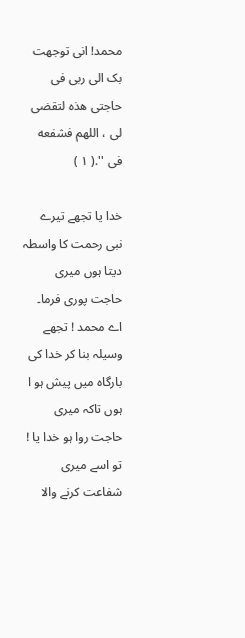محمد! انی توجهت بک الی ربی فی حاجتی هذه لتقضی لی ، اللهم فشفعه فی ''.( ۱ )

خدا یا تجھے تیرے نبی رحمت کا واسطہ دیتا ہوں میری حاجت پوری فرما۔ اے محمد ! تجھے وسیلہ بنا کر خدا کی بارگاہ میں پیش ہو ا ہوں تاکہ میری حاجت روا ہو خدا یا ! تو اسے میری شفاعت کرنے والا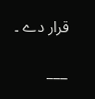قرار دے ۔

___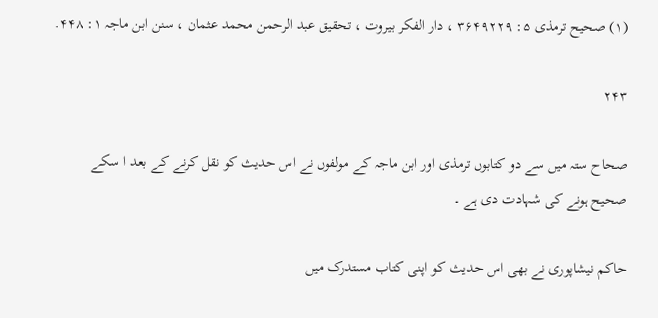(۱) صحیح ترمذی ۵: ۳۶۴۹۲۲۹ ، دار الفکر بیروت ، تحقیق عبد الرحمن محمد عثمان ، سنن ابن ماجہ ۱: ۴۴۸.

۲۴۳

صحاح ستہ میں سے دو کتابوں ترمذی اور ابن ماجہ کے مولفوں نے اس حدیث کو نقل کرنے کے بعد ا سکے صحیح ہونے کی شہادت دی ہے ۔

حاکم نیشاپوری نے بھی اس حدیث کو اپنی کتاب مستدرک میں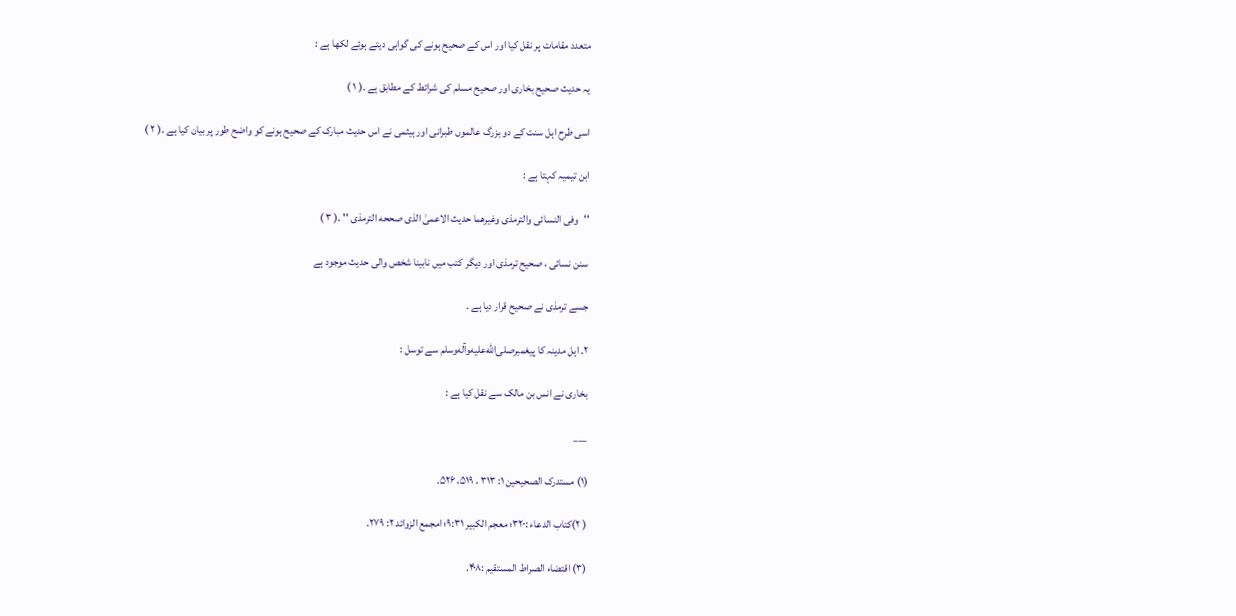متعدد مقامات پر نقل کیا اور اس کے صحیح ہونے کی گواہی دیتے ہوئے لکھا ہے :

یہ حدیث صحیح بخاری اور صحیح مسلم کی شرائط کے مطابق ہے ۔( ۱ )

اسی طرح اہل سنت کے دو بزرگ عالموں طبرانی اور ہیثمی نے اس حدیث مبارک کے صحیح ہونے کو واضح طور پر بیان کیا ہے ۔( ۲ )

ابن تیمیہ کہتا ہے :

''وفی النسائی والترمذی وغیرهما حدیث الاعمیٰ الذی صححه الترمذی '' .( ۳ )

سنن نسائی ، صحیح ترمذی اور دیگر کتب میں نابینا شخص والی حدیث موجود ہے

جسے ترمذی نے صحیح قرار دیا ہے ۔

۲۔ اہل مدینہ کا پیغمبرصلى‌الله‌عليه‌وآله‌وسلم سے توسل :

بخاری نے انس بن مالک سے نقل کیا ہے :

___

(۱) مستدرک الصحیحین ۱: ۳۱۳ ، ۵۱۹، ۵۲۶.

( ۲)کتاب الدعاء :۳۲۰؛ معجم الکبیر ۹:۳۱؛ امجمع الزوائد ۲: ۲۷۹.

(۳) اقتضاء الصراط المستقیم :۴۰۸.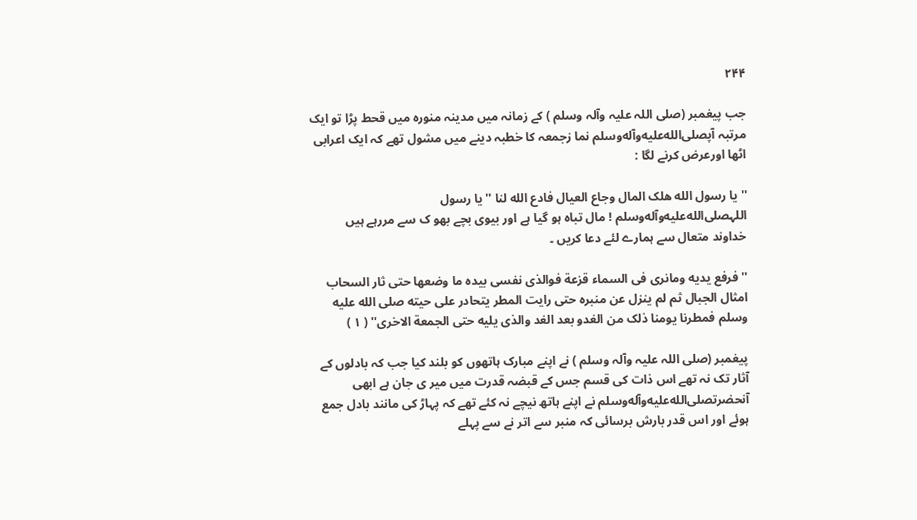۲۴۴

جب پیغمبر (صلی اللہ علیہ وآلہ وسلم ) کے زمانہ میں مدینہ منورہ میں قحط پڑا تو ایک مرتبہ آپصلى‌الله‌عليه‌وآله‌وسلم نما زجمعہ کا خطبہ دینے میں مشول تھے کہ ایک اعرابی اٹھا اورعرض کرنے لگا :

''یا رسول الله هلک المال وجاع العیال فادع الله لنا ''یا رسول اللہصلى‌الله‌عليه‌وآله‌وسلم ! مال تباہ ہو گیا ہے اور بیوی بچے بھو ک سے مررہے ہیں خداوند متعال سے ہمارے لئے دعا کریں ۔

''فرفع یدیه ومانری فی السماء قزعة فوالذی نفسی بیده ما وضعها حتی ثار السحاب امثال الجبال ثم لم ینزل عن منبره حتی رایت المطر یتحادر علی حیته صلی الله علیه وسلم فمطرنا یومنا ذلک من الغدو بعد الغد والذی یلیه حتی الجمعة الاخری'' ( ۱ )

پیغمبر (صلی اللہ علیہ وآلہ وسلم ) نے اپنے مبارک ہاتھوں کو بلند کیا جب کہ بادلوں کے آثار تک نہ تھے اس ذات کی قسم جس کے قبضہ قدرت میں میر ی جان ہے ابھی آنحضرتصلى‌الله‌عليه‌وآله‌وسلم نے اپنے ہاتھ نیچے نہ کئے تھے کہ پہاڑ کی مانند بادل جمع ہوئے اور اس قدر بارش برسائی کہ منبر سے اتر نے سے پہلے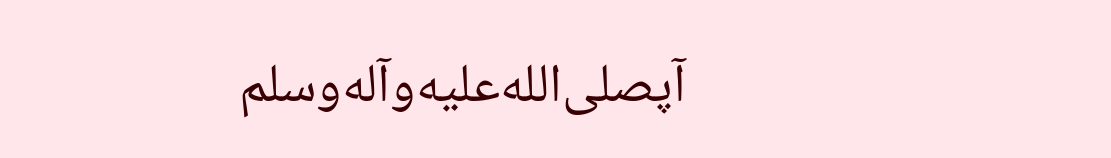آپصلى‌الله‌عليه‌وآله‌وسلم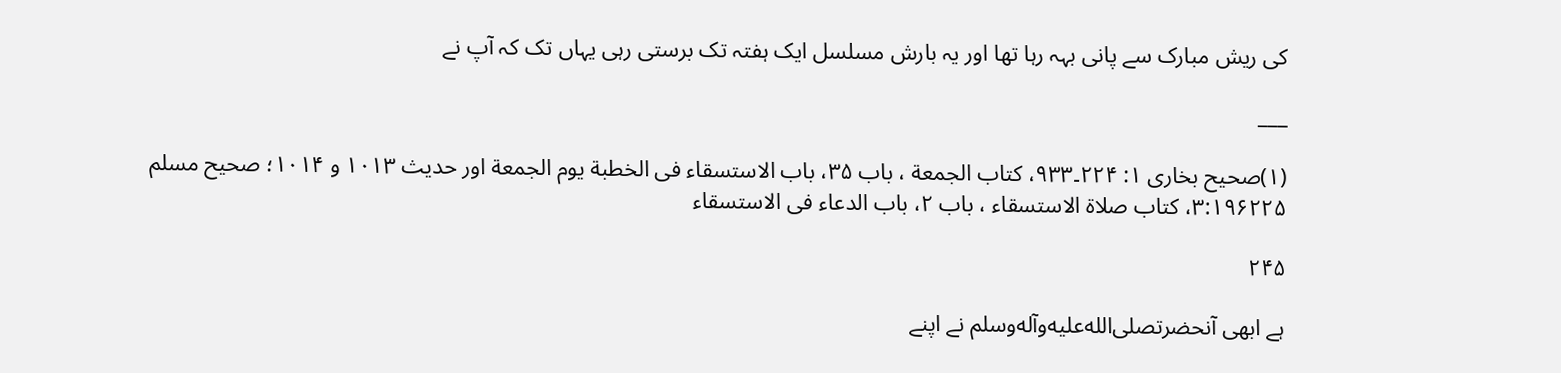کی ریش مبارک سے پانی بہہ رہا تھا اور یہ بارش مسلسل ایک ہفتہ تک برستی رہی یہاں تک کہ آپ نے

___

(۱)صحیح بخاری ۱: ۲۲۴۔۹۳۳، کتاب الجمعة ، باب ۳۵، باب الاستسقاء فی الخطبة یوم الجمعة اور حدیث ۱۰۱۳ و ۱۰۱۴؛ صحیح مسلم ۳:۱۹۶۲۲۵، کتاب صلاة الاستسقاء ، باب ۲، باب الدعاء فی الاستسقاء

۲۴۵

ہے ابھی آنحضرتصلى‌الله‌عليه‌وآله‌وسلم نے اپنے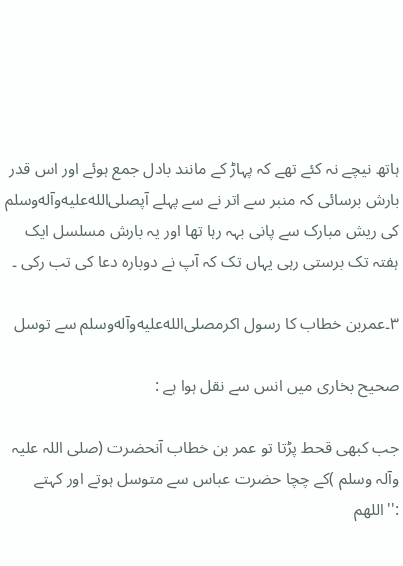ہاتھ نیچے نہ کئے تھے کہ پہاڑ کے مانند بادل جمع ہوئے اور اس قدر بارش برسائی کہ منبر سے اتر نے سے پہلے آپصلى‌الله‌عليه‌وآله‌وسلم کی ریش مبارک سے پانی بہہ رہا تھا اور یہ بارش مسلسل ایک ہفتہ تک برستی رہی یہاں تک کہ آپ نے دوبارہ دعا کی تب رکی ۔

۳۔عمربن خطاب کا رسول اکرمصلى‌الله‌عليه‌وآله‌وسلم سے توسل

صحیح بخاری میں انس سے نقل ہوا ہے :

جب کبھی قحط پڑتا تو عمر بن خطاب آنحضرت (صلی اللہ علیہ وآلہ وسلم )کے چچا حضرت عباس سے متوسل ہوتے اور کہتے :''اللهم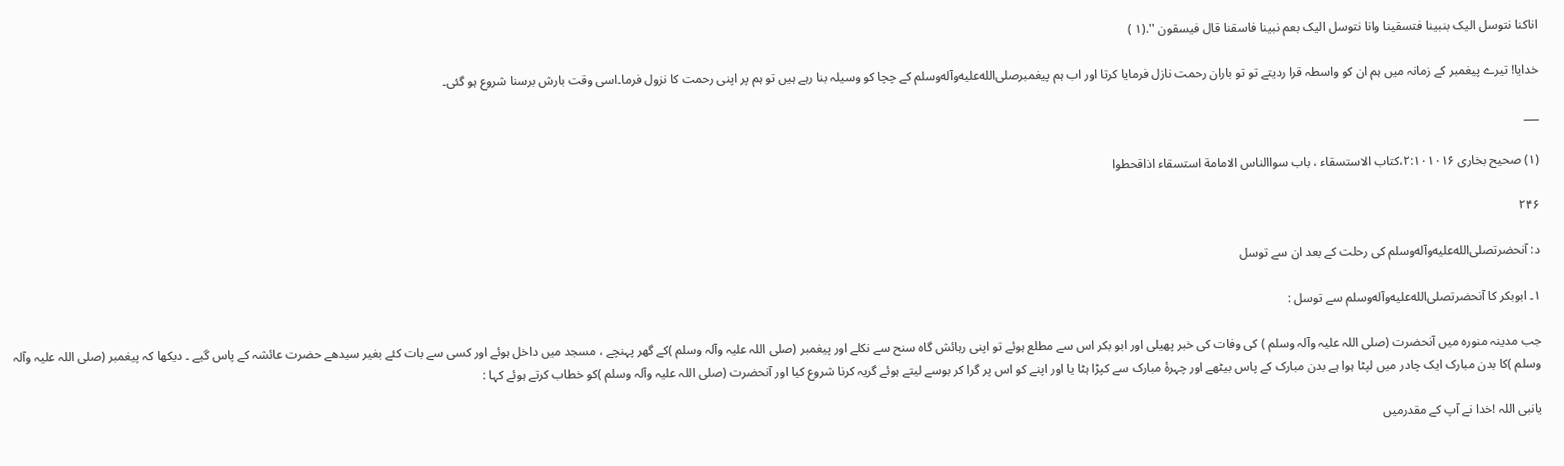اناکنا نتوسل الیک بنبینا فتسقینا وانا نتوسل الیک بعم نبینا فاسقنا قال فیسقون ''.(۱ )

خدایا! تیرے پیغمبر کے زمانہ میں ہم ان کو واسطہ قرا ردیتے تو تو باران رحمت نازل فرمایا کرتا اور اب ہم پیغمبرصلى‌الله‌عليه‌وآله‌وسلم کے چچا کو وسیلہ بنا رہے ہیں تو ہم پر اپنی رحمت کا نزول فرما۔اسی وقت بارش برسنا شروع ہو گئی۔

___

(۱) صحیح بخاری ۲:۱۰۱۰۱۶،کتاب الاستسقاء ، باب سواالناس الامامة استسقاء اذاقحطوا

۲۴۶

د: آنحضرتصلى‌الله‌عليه‌وآله‌وسلم کی رحلت کے بعد ان سے توسل

۱۔ ابوبکر کا آنحضرتصلى‌الله‌عليه‌وآله‌وسلم سے توسل :

جب مدینہ منورہ میں آنحضرت (صلی اللہ علیہ وآلہ وسلم ) کی وفات کی خبر پھیلی اور ابو بکر اس سے مطلع ہوئے تو اپنی رہائش گاہ سنح سے نکلے اور پیغمبر (صلی اللہ علیہ وآلہ وسلم )کے گھر پہنچے ، مسجد میں داخل ہوئے اور کسی سے بات کئے بغیر سیدھے حضرت عائشہ کے پاس گیے ۔ دیکھا کہ پیغمبر (صلی اللہ علیہ وآلہ وسلم )کا بدن مبارک ایک چادر میں لپٹا ہوا ہے بدن مبارک کے پاس بیٹھے اور چہرۂ مبارک سے کپڑا ہٹا یا اور اپنے کو اس پر گرا کر بوسے لیتے ہوئے گریہ کرنا شروع کیا اور آنحضرت (صلی اللہ علیہ وآلہ وسلم )کو خطاب کرتے ہوئے کہا :

یانبی اللہ !خدا نے آپ کے مقدرمیں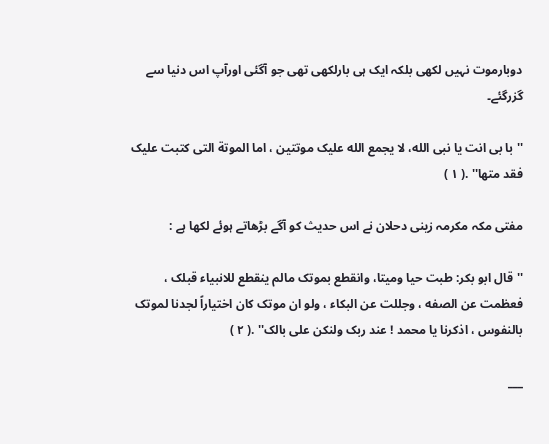دوبارموت نہیں لکھی بلکہ ایک ہی بارلکھی تھی جو آگئی اورآپ اس دنیا سے گزرگئے۔

''با بی انت یا نبی الله، لا یجمع الله علیک موتتین ، اما الموتة التی کتبت علیک فقد متها'' .( ۱ )

مفتی مکہ مکرمہ زینی دحلان نے اس حدیث کو آگے بڑھاتے ہوئے لکھا ہے :

''قال ابو بکر: طبت حیا ومیتا، وانقطع بموتک مالم ینقطع للانبیاء قبلک ، فعظمت عن الصفه ، وجللت عن البکاء ، ولو ان موتک کان اختیاراً لجدنا لموتک بالنفوس ، اذکرنا یا محمد ! عند ربک ولنکن علی بالک'' .( ۲ )

___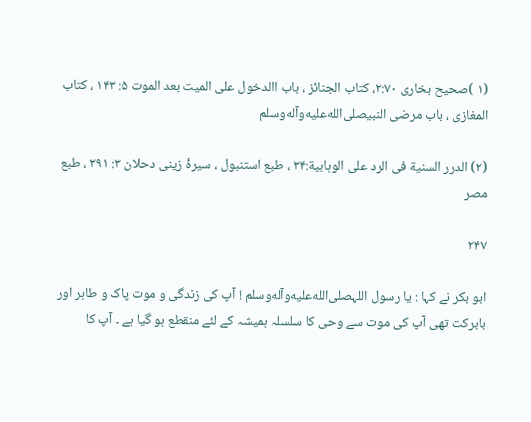(۱ )صحیح بخاری ۲:۷۰، کتاب الجنائز ، باب االدخول علی المیت بعد الموت ۵: ۱۴۳ ، کتاب المغازی ، باب مرضی النبیصلى‌الله‌عليه‌وآله‌وسلم

(۲) الدرر السنیة فی الرد علی الوہابیة:۳۴ ، طبع استنبول ، سیرۂ زینی دحلان ۳: ۳۹۱ ، طبع مصر

۲۴۷

ابو بکر نے کہا : یا رسول اللہصلى‌الله‌عليه‌وآله‌وسلم ! آپ کی زندگی و موت پاک و طاہر اور بابرکت تھی آپ کی موت سے وحی کا سلسلہ ہمیشہ کے لئے منقطع ہو گیا ہے ۔ آپ کا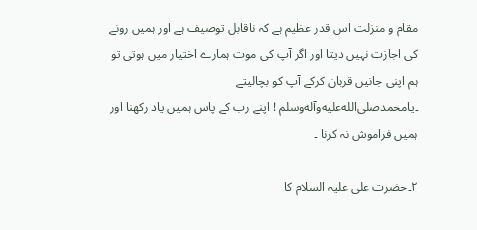مقام و منزلت اس قدر عظیم ہے کہ ناقابل توصیف ہے اور ہمیں رونے کی اجازت نہیں دیتا اور اگر آپ کی موت ہمارے اختیار میں ہوتی تو ہم اپنی جانیں قربان کرکے آپ کو بچالیتے ۔یامحمدصلى‌الله‌عليه‌وآله‌وسلم ! اپنے رب کے پاس ہمیں یاد رکھنا اور ہمیں فراموش نہ کرنا ۔

۲۔حضرت علی علیہ السلام کا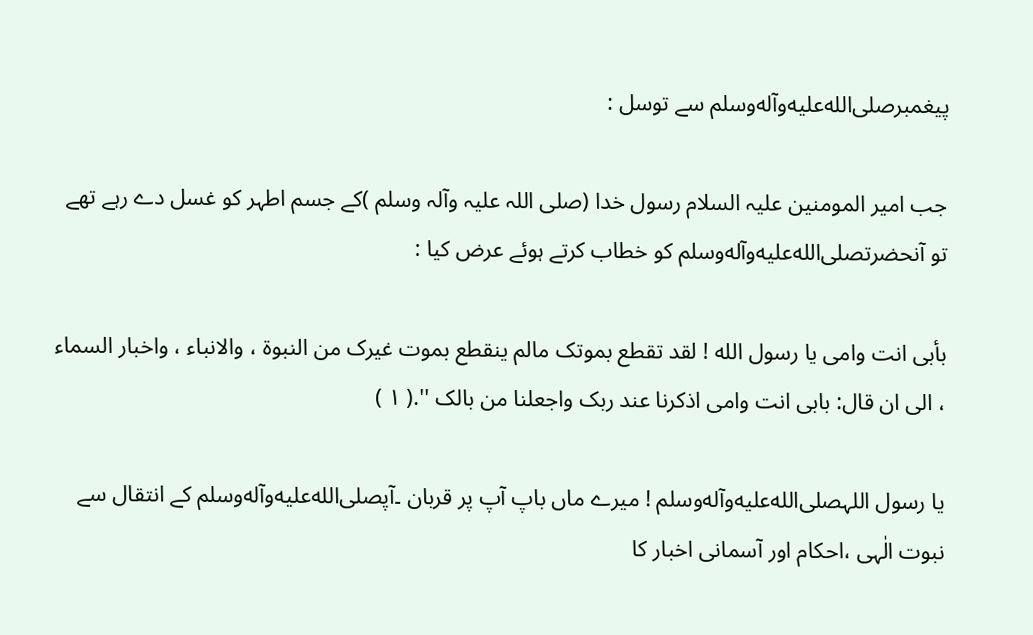پیغمبرصلى‌الله‌عليه‌وآله‌وسلم سے توسل :

جب امیر المومنین علیہ السلام رسول خدا (صلی اللہ علیہ وآلہ وسلم )کے جسم اطہر کو غسل دے رہے تھے تو آنحضرتصلى‌الله‌عليه‌وآله‌وسلم کو خطاب کرتے ہوئے عرض کیا :

بأبی انت وامی یا رسول الله ! لقد تقطع بموتک مالم ینقطع بموت غیرک من النبوة ، والانباء ، واخبار السماء ، الی ان قال: بابی انت وامی اذکرنا عند ربک واجعلنا من بالک ''.( ۱ )

یا رسول اللہصلى‌الله‌عليه‌وآله‌وسلم ! میرے ماں باپ آپ پر قربان ۔آپصلى‌الله‌عليه‌وآله‌وسلم کے انتقال سے نبوت الٰہی ،احکام اور آسمانی اخبار کا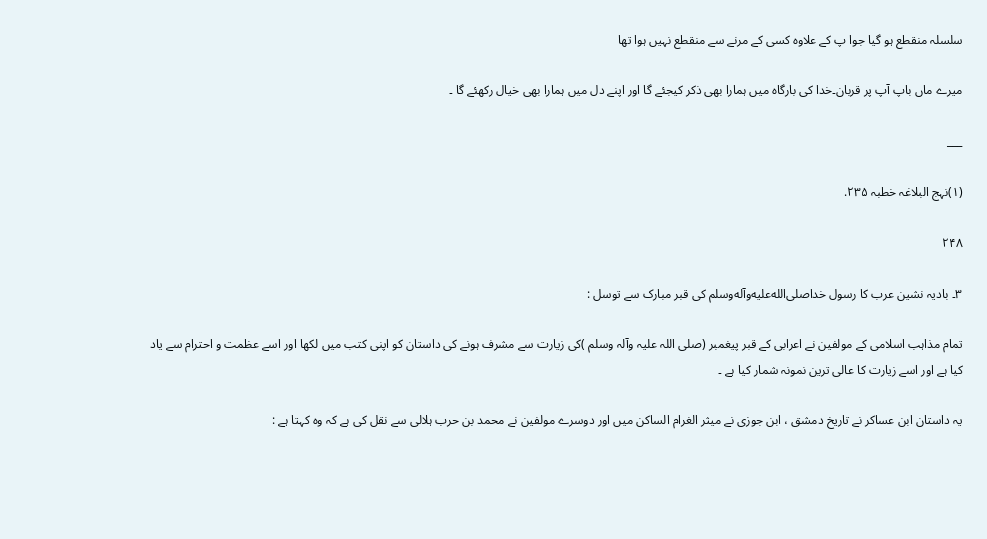سلسلہ منقطع ہو گیا جوا پ کے علاوہ کسی کے مرنے سے منقطع نہیں ہوا تھا

میرے ماں باپ آپ پر قربان۔خدا کی بارگاہ میں ہمارا بھی ذکر کیجئے گا اور اپنے دل میں ہمارا بھی خیال رکھئے گا ۔

___

(۱)نہج البلاغہ خطبہ ۲۳۵.

۲۴۸

۳۔ بادیہ نشین عرب کا رسول خداصلى‌الله‌عليه‌وآله‌وسلم کی قبر مبارک سے توسل :

تمام مذاہب اسلامی کے مولفین نے اعرابی کے قبر پیغمبر (صلی اللہ علیہ وآلہ وسلم )کی زیارت سے مشرف ہونے کی داستان کو اپنی کتب میں لکھا اور اسے عظمت و احترام سے یاد کیا ہے اور اسے زیارت کا عالی ترین نمونہ شمار کیا ہے ۔

یہ داستان ابن عساکر نے تاریخ دمشق ، ابن جوزی نے میثر الغرام الساکن میں اور دوسرے مولفین نے محمد بن حرب ہلالی سے نقل کی ہے کہ وہ کہتا ہے :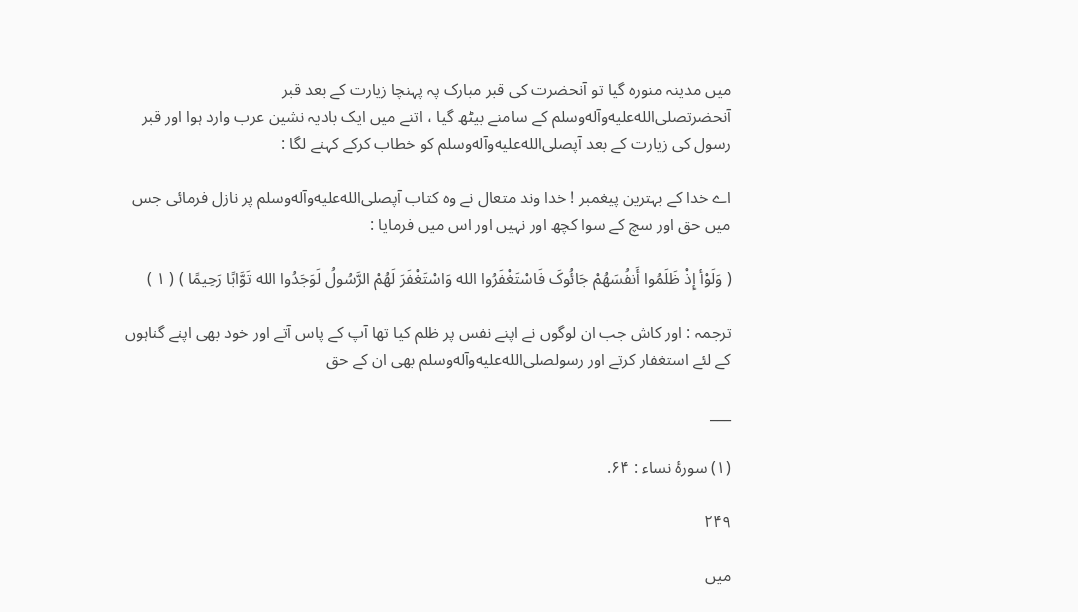میں مدینہ منورہ گیا تو آنحضرت کی قبر مبارک پہ پہنچا زیارت کے بعد قبر آنحضرتصلى‌الله‌عليه‌وآله‌وسلم کے سامنے بیٹھ گیا ، اتنے میں ایک بادیہ نشین عرب وارد ہوا اور قبر رسول کی زیارت کے بعد آپصلى‌الله‌عليه‌وآله‌وسلم کو خطاب کرکے کہنے لگا :

اے خدا کے بہترین پیغمبر ! خدا وند متعال نے وہ کتاب آپصلى‌الله‌عليه‌وآله‌وسلم پر نازل فرمائی جس میں حق اور سچ کے سوا کچھ اور نہیں اور اس میں فرمایا :

( وَلَوْأ إِذْ ظَلَمُوا أَنفُسَهُمْ جَائُوکَ فَاسْتَغْفَرُوا الله وَاسْتَغْفَرَ لَهُمْ الرَّسُولُ لَوَجَدُوا الله تَوَّابًا رَحِیمًا ) ( ۱ )

ترجمہ : اور کاش جب ان لوگوں نے اپنے نفس پر ظلم کیا تھا آپ کے پاس آتے اور خود بھی اپنے گناہوں کے لئے استغفار کرتے اور رسولصلى‌الله‌عليه‌وآله‌وسلم بھی ان کے حق

___

(۱) سورۂ نساء : ۶۴.

۲۴۹

میں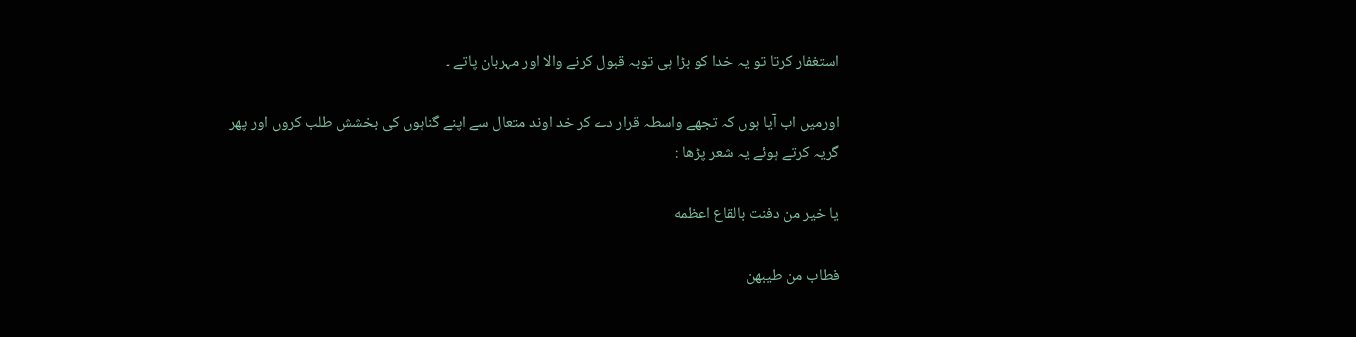استغفار کرتا تو یہ خدا کو بڑا ہی توبہ قبول کرنے والا اور مہربان پاتے ۔

اورمیں اب آیا ہوں کہ تجھے واسطہ قرار دے کر خد اوند متعال سے اپنے گناہوں کی بخشش طلب کروں اور پھر گریہ کرتے ہوئے یہ شعر پڑھا :

یا خیر من دفنت بالقاع اعظمه

فطاب من طیبهن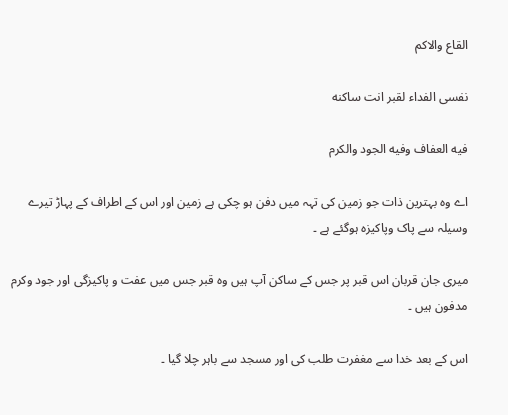القاع والاکم

نفسی الفداء لقبر انت ساکنه

فیه العفاف وفیه الجود والکرم

اے وہ بہترین ذات جو زمین کی تہہ میں دفن ہو چکی ہے زمین اور اس کے اطراف کے پہاڑ تیرے وسیلہ سے پاک وپاکیزہ ہوگئے ہے ۔

میری جان قربان اس قبر پر جس کے ساکن آپ ہیں وہ قبر جس میں عفت و پاکیزگی اور جود وکرم مدفون ہیں ۔

اس کے بعد خدا سے مغفرت طلب کی اور مسجد سے باہر چلا گیا ۔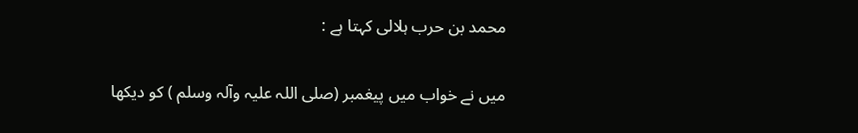محمد بن حرب ہلالی کہتا ہے :

میں نے خواب میں پیغمبر (صلی اللہ علیہ وآلہ وسلم ) کو دیکھا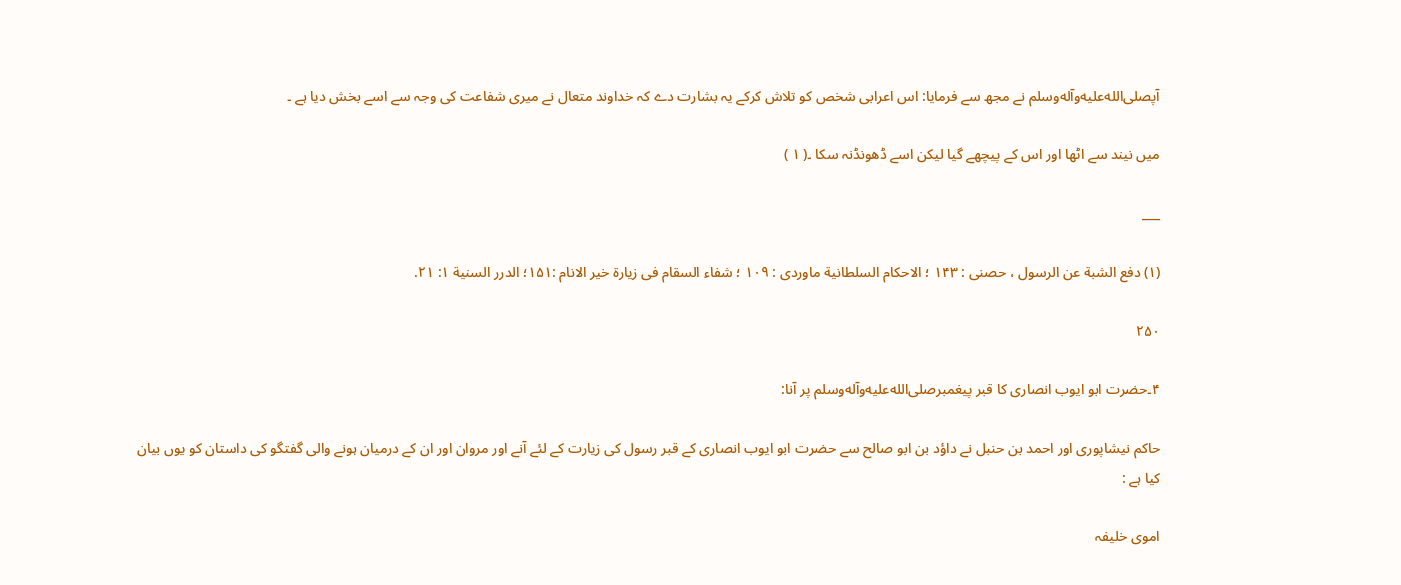آپصلى‌الله‌عليه‌وآله‌وسلم نے مجھ سے فرمایا: اس اعرابی شخص کو تلاش کرکے یہ بشارت دے کہ خداوند متعال نے میری شفاعت کی وجہ سے اسے بخش دیا ہے ۔

میں نیند سے اٹھا اور اس کے پیچھے گیا لیکن اسے ڈھونڈنہ سکا ۔( ۱ )

___

(۱) دفع الشبة عن الرسول ، حصنی : ۱۴۳ ؛ الاحکام السلطانیة ماوردی : ۱۰۹ ؛ شفاء السقام فی زیارة خیر الانام :۱۵۱؛ الدرر السنیة ۱: ۲۱.

۲۵۰

۴۔حضرت ابو ایوب انصاری کا قبر پیغمبرصلى‌الله‌عليه‌وآله‌وسلم پر آنا:

حاکم نیشاپوری اور احمد بن حنبل نے داؤد بن ابو صالح سے حضرت ابو ایوب انصاری کے قبر رسول کی زیارت کے لئے آنے اور مروان اور ان کے درمیان ہونے والی گفتگو کی داستان کو یوں بیان کیا ہے :

اموی خلیفہ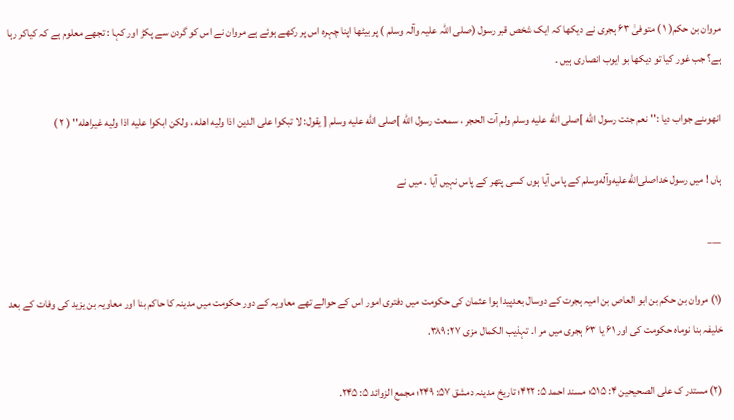مروان بن حکم( ۱ ) متوفیٰ ۶۳ ہجری نے دیکھا کہ ایک شخص قبر رسول (صلی اللہ علیہ وآلہ وسلم ) پر بیٹھا اپنا چہرہ اس پر رکھے ہوئے ہے مروان نے اس کو گردن سے پکڑ اور کہا : تجھے معلوم ہے کہ کیاکر رہا ہے؟ جب غور کیا تو دیکھا بو ایوب انصاری ہیں ۔

انھوںنے جواب دیا :''نعم جئت رسول الله ]صلی الله علیه وسلم ولم آت الحجر ، سمعت رسول الله ]صلی الله علیه وسلم [ یقول: لا تبکوا علی الدین اذا ولیه اهله ، ولکن ابکوا علیه اذا ولیه غیراهله'' ( ۲ )

ہاں ! میں رسول خداصلى‌الله‌عليه‌وآله‌وسلم کے پاس آیا ہوں کسی پتھر کے پاس نہیں آیا ۔ میں نے

___

(۱) مروان بن حکم بن ابو العاص بن امیہ ہجرت کے دوسال بعدپیدا ہوا عثمان کی حکومت میں دفتری امور اس کے حوالے تھے معاویہ کے دور حکومت میں مدینہ کا حاکم بنا اور معاویہ بن یزید کی وفات کے بعد خلیفہ بنا نوماہ حکومت کی اور ۶۱ یا ۶۳ ہجری میں مر ا۔ تہذیب الکمال مزی ۲۷: ۳۸۹.

(۲) مستدر ک علی الصحیحین ۴: ۵۱۵؛ مسند احمد ۵: ۴۲۲؛ تاریخ مدینہ دمشق ۵۷: ۲۴۹؛ مجمع الزوائد ۵: ۲۴۵.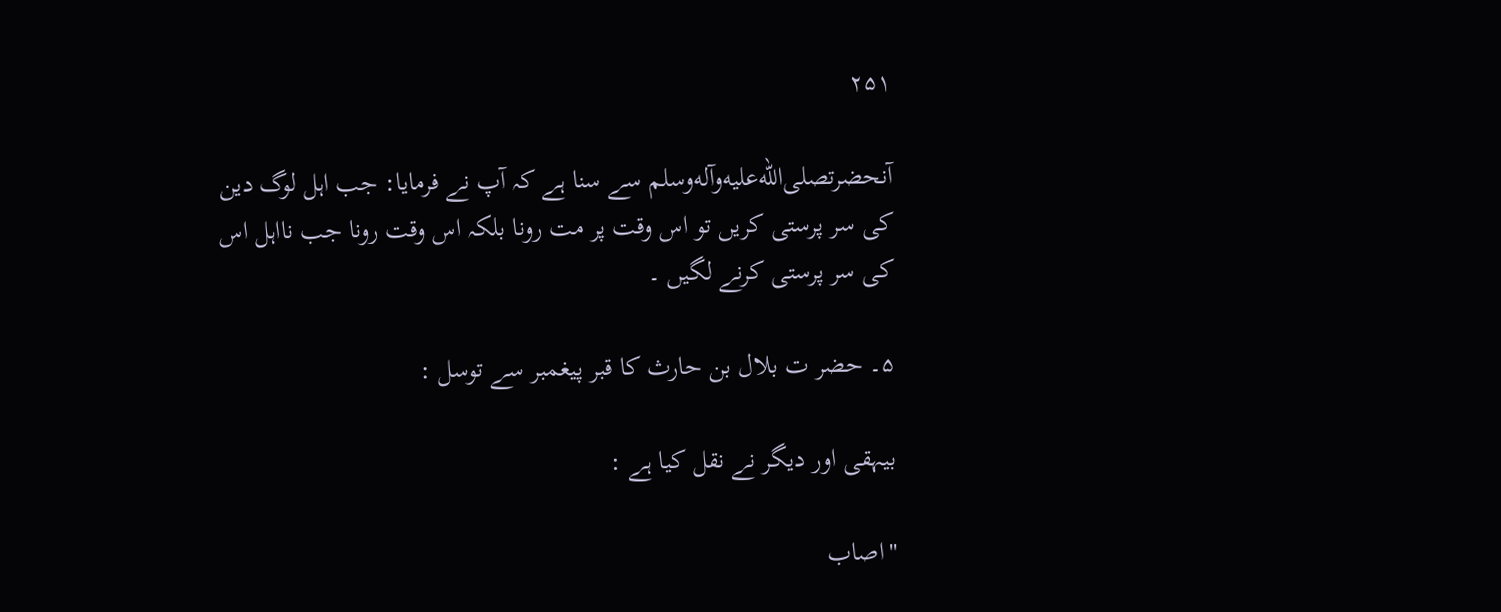۲۵۱

آنحضرتصلى‌الله‌عليه‌وآله‌وسلم سے سنا ہے کہ آپ نے فرمایا: جب اہل لوگ دین کی سر پرستی کریں تو اس وقت پر مت رونا بلکہ اس وقت رونا جب نااہل اس کی سر پرستی کرنے لگیں ۔

۵۔ حضر ت بلال بن حارث کا قبر پیغمبر سے توسل :

بیہقی اور دیگر نے نقل کیا ہے :

''اصاب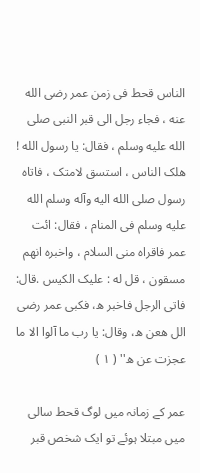الناس قحط فی زمن عمر رضی الله عنه ، فجاء رجل الی قبر النبی صلی الله علیه وسلم ، فقال: یا رسول الله ! هلک الناس ، استسق لامتک ، فاتاه رسول صلی الله الیه وآله وسلم الله علیه وسلم فی المنام ، فقال: ائت عمر فاقراه منی السلام ، واخبره انهم مسقون ، قل له : علیک الکیس .قال: فاتی الرجل فاخبر ه، فکبی عمر رضی الل هعن ه، وقال: یا رب ما آلوا الا ما عجزت عن ه'' ( ۱ )

عمر کے زمانہ میں لوگ قحط سالی میں مبتلا ہوئے تو ایک شخص قبر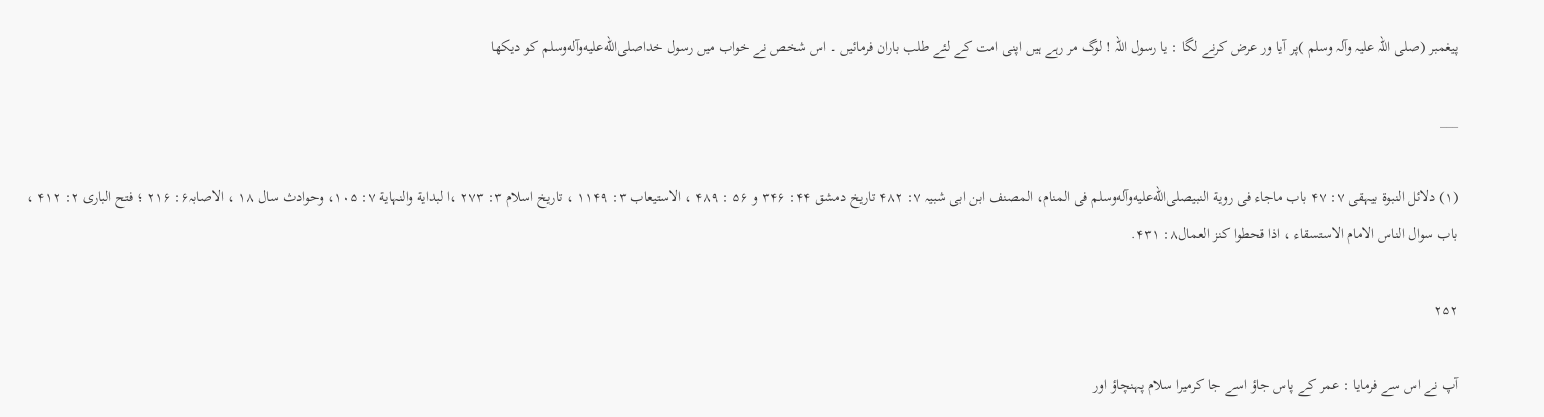پیغمبر (صلی اللہ علیہ وآلہ وسلم )پر آیا ور عرض کرنے لگا : یا رسول اللہ ! لوگ مر رہے ہیں اپنی امت کے لئے طلب باران فرمائیں ۔ اس شخص نے خواب میں رسول خداصلى‌الله‌عليه‌وآله‌وسلم کو دیکھا

___

(۱) دلائل النبوة بیہقی ۷: ۴۷ باب ماجاء فی رویة النبیصلى‌الله‌عليه‌وآله‌وسلم فی المنام، المصنف ابن ابی شبیہ ۷: ۴۸۲ تاریخ دمشق ۴۴: ۳۴۶ و ۵۶ : ۴۸۹ ، الاستیعاب ۳: ۱۱۴۹ ، تاریخ اسلام ۳: ۲۷۳ ،ا لبدایة والنہایة ۷: ۱۰۵، وحوادث سال ۱۸ ، الاصابہ۶: ۲۱۶ ؛ فتح الباری ۲: ۴۱۲ ، باب سوال الناس الامام الاستسقاء ، اذا قحطوا کنز العمال۸: ۴۳۱.

۲۵۲

آپ نے اس سے فرمایا : عمر کے پاس جاؤ اسے جا کرمیرا سلام پہنچاؤ اور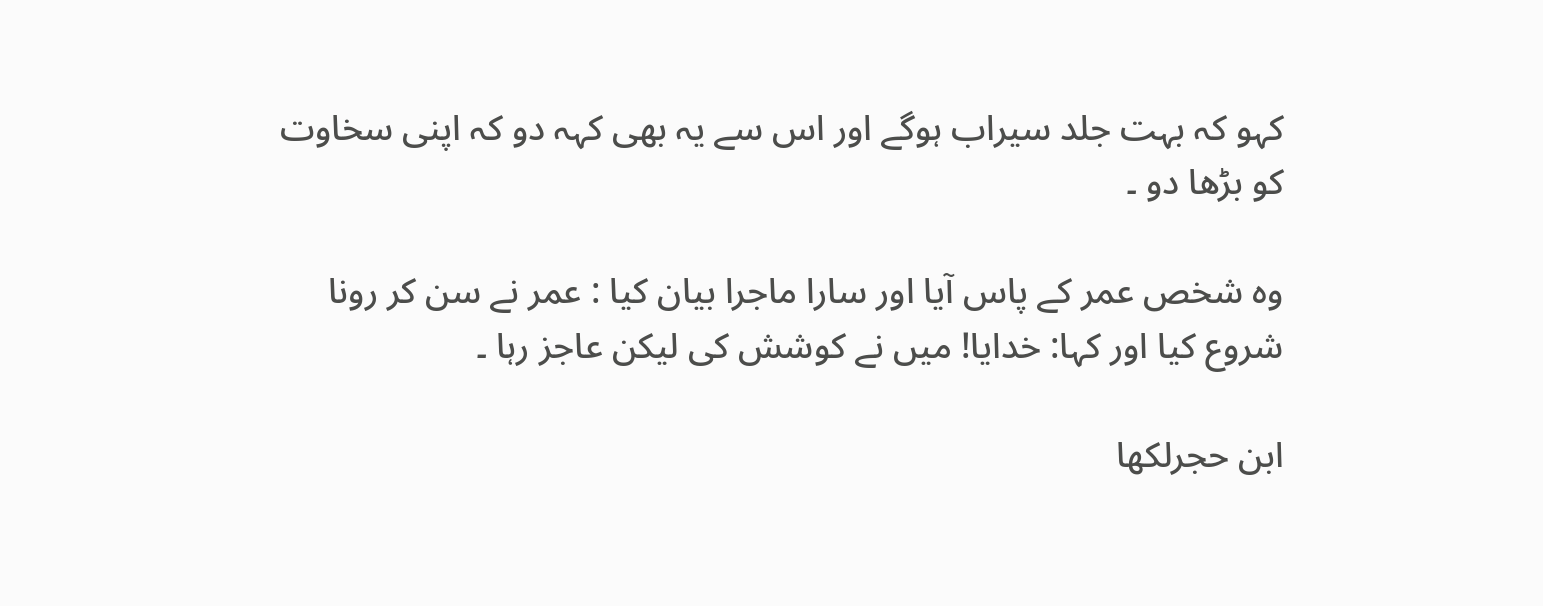کہو کہ بہت جلد سیراب ہوگے اور اس سے یہ بھی کہہ دو کہ اپنی سخاوت کو بڑھا دو ۔

وہ شخص عمر کے پاس آیا اور سارا ماجرا بیان کیا : عمر نے سن کر رونا شروع کیا اور کہا: خدایا! میں نے کوشش کی لیکن عاجز رہا ۔

ابن حجرلکھا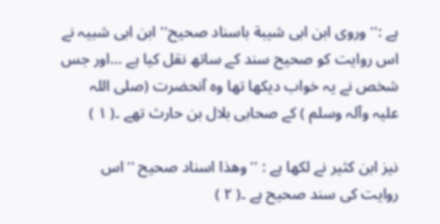ہے :'' وروی ابن ابی شیبة باسناد صحیح'' ابن ابی شبیہ نے اس روایت کو صحیح سند کے ساتھ نقل کیا ہے ...اور جس شخص نے یہ خواب دیکھا تھا وہ آنحضرت (صلی اللہ علیہ وآلہ وسلم ) کے صحابی بلال بن حارث تھے ۔( ۱ )

نیز ابن کثیر نے لکھا ہے : ''وھذا اسناد صحیح ''اس روایت کی سند صحیح ہے ۔( ۲ )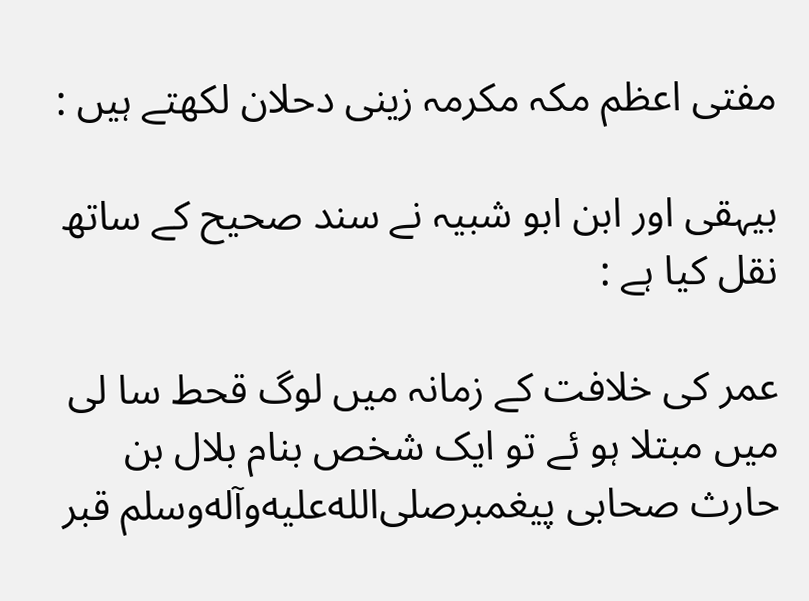مفتی اعظم مکہ مکرمہ زینی دحلان لکھتے ہیں :

بیہقی اور ابن ابو شبیہ نے سند صحیح کے ساتھ نقل کیا ہے :

عمر کی خلافت کے زمانہ میں لوگ قحط سا لی میں مبتلا ہو ئے تو ایک شخص بنام بلال بن حارث صحابی پیغمبرصلى‌الله‌عليه‌وآله‌وسلم قبر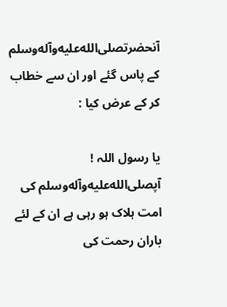آنحضرتصلى‌الله‌عليه‌وآله‌وسلم کے پاس گئے اور ان سے خطاب کر کے عرض کیا :

یا رسول اللہ ! آپصلى‌الله‌عليه‌وآله‌وسلم کی امت ہلاک ہو رہی ہے ان کے لئے باران رحمت کی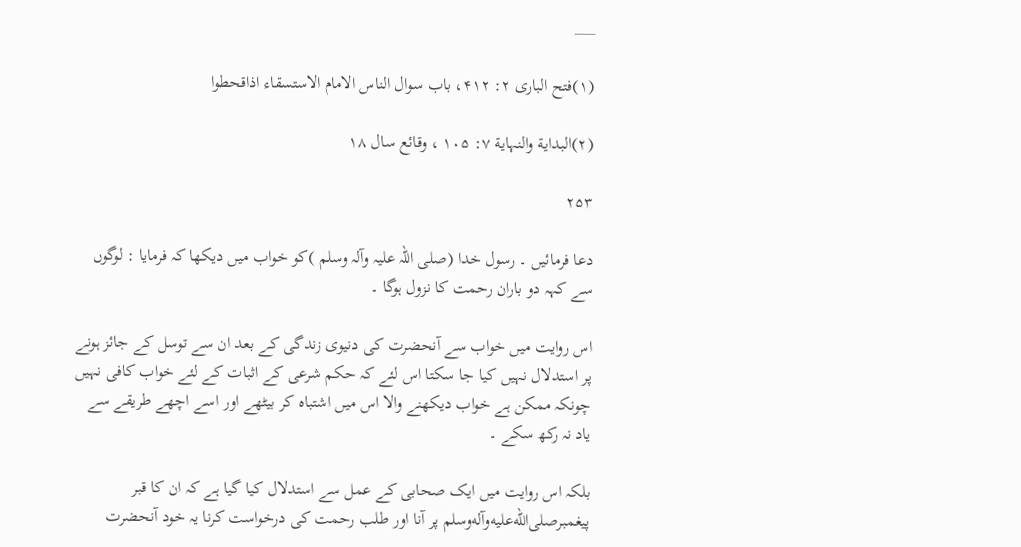___

(۱)فتح الباری ۲: ۴۱۲، باب سوال الناس الامام الاستسقاء اذاقحطوا

(۲)البدایة والنہایة ۷: ۱۰۵ ، وقائع سال ۱۸

۲۵۳

دعا فرمائیں ۔ رسول خدا (صلی اللہ علیہ وآلہ وسلم )کو خواب میں دیکھا کہ فرمایا : لوگوں سے کہہ دو باران رحمت کا نزول ہوگا ۔

اس روایت میں خواب سے آنحضرت کی دنیوی زندگی کے بعد ان سے توسل کے جائز ہونے پر استدلال نہیں کیا جا سکتا اس لئے کہ حکم شرعی کے اثبات کے لئے خواب کافی نہیں چونکہ ممکن ہے خواب دیکھنے والا اس میں اشتباہ کر بیٹھے اور اسے اچھے طریقے سے یاد نہ رکھ سکے ۔

بلکہ اس روایت میں ایک صحابی کے عمل سے استدلال کیا گیا ہے کہ ان کا قبر پیغمبرصلى‌الله‌عليه‌وآله‌وسلم پر آنا اور طلب رحمت کی درخواست کرنا یہ خود آنحضرت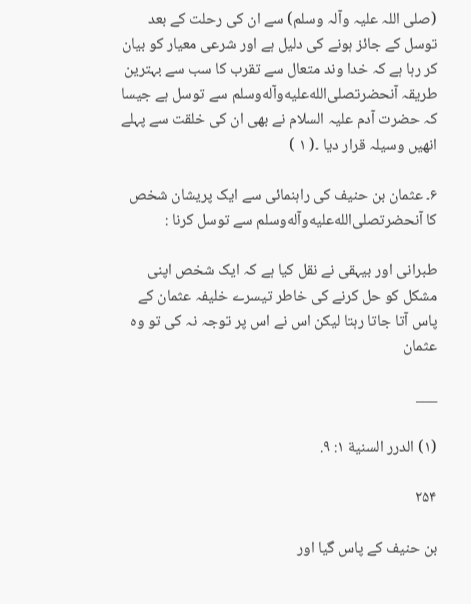(صلی اللہ علیہ وآلہ وسلم) سے ان کی رحلت کے بعد توسل کے جائز ہونے کی دلیل ہے اور شرعی معیار کو بیان کر رہا ہے کہ خدا وند متعال سے تقرب کا سب سے بہترین طریقہ آنحضرتصلى‌الله‌عليه‌وآله‌وسلم سے توسل ہے جیسا کہ حضرت آدم علیہ السلام نے بھی ان کی خلقت سے پہلے انھیں وسیلہ قرار دیا ۔( ۱ )

۶۔ عثمان بن حنیف کی راہنمائی سے ایک پریشان شخص کا آنحضرتصلى‌الله‌عليه‌وآله‌وسلم سے توسل کرنا :

طبرانی اور بیہقی نے نقل کیا ہے کہ ایک شخص اپنی مشکل کو حل کرنے کی خاطر تیسرے خلیفہ عثمان کے پاس آتا جاتا رہتا لیکن اس نے اس پر توجہ نہ کی تو وہ عثمان

___

(۱) الدرر السنیة ۱: ۹.

۲۵۴

بن حنیف کے پاس گیا اور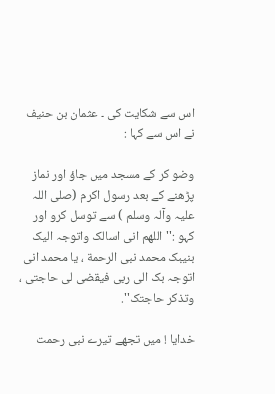اس سے شکایت کی ۔ عثمان بن حنیف نے اس سے کہا :

وضو کر کے مسجد میں جاؤ اور نماز پڑھنے کے بعد رسول اکرم (صلی اللہ علیہ وآلہ وسلم ) سے توسل کرو اور کہو :''اللھم انی اسالک واتوجہ الیک بنیبک محمد نبی الرحمة ، یا محمد انی اتوجہ بک الی ربی فیقضی لی حاجتی ، وتذکر حاجتک''.

خدایا ! میں تجھے تیرے نبی رحمت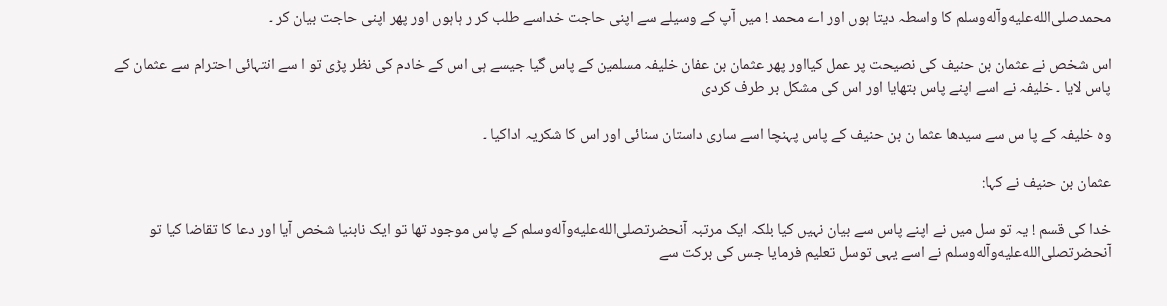محمدصلى‌الله‌عليه‌وآله‌وسلم کا واسطہ دیتا ہوں اور اے محمد ! میں آپ کے وسیلے سے اپنی حاجت خداسے طلب کر ر ہاہوں اور پھر اپنی حاجت بیان کر ۔

اس شخص نے عثمان بن حنیف کی نصیحت پر عمل کیااور پھر عثمان بن عفان خلیفہ مسلمین کے پاس گیا جیسے ہی اس کے خادم کی نظر پڑی تو ا سے انتہائی احترام سے عثمان کے پاس لایا ۔ خلیفہ نے اسے اپنے پاس بتھایا اور اس کی مشکل بر طرف کردی

وہ خلیفہ کے پا س سے سیدھا عثما ن بن حنیف کے پاس پہنچا اسے ساری داستان سنائی اور اس کا شکریہ اداکیا ۔

عثمان بن حنیف نے کہا:

خدا کی قسم ! یہ تو سل میں نے اپنے پاس سے بیان نہیں کیا بلکہ ایک مرتبہ آنحضرتصلى‌الله‌عليه‌وآله‌وسلم کے پاس موجود تھا تو ایک نابنیا شخص آیا اور دعا کا تقاضا کیا تو آنحضرتصلى‌الله‌عليه‌وآله‌وسلم نے اسے یہی توسل تعلیم فرمایا جس کی برکت سے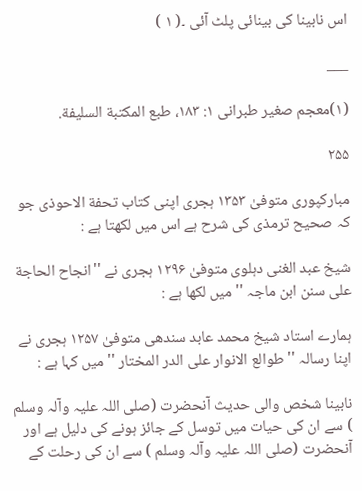اس نابینا کی بینائی پلٹ آئی ۔( ۱ )

___

(۱)معجم صغیر طبرانی ۱: ۱۸۳، طبع المکتبة السلیفة.

۲۵۵

مبارکپوری متوفیٰ ۱۳۵۳ ہجری اپنی کتاب تحفة الاحوذی جو کہ صحیح ترمذی کی شرح ہے اس میں لکھتا ہے :

شیخ عبد الغنی دہلوی متوفیٰ ۱۲۹۶ ہجری نے ''انجاح الحاجة علی سنن ابن ماجہ ''میں لکھا ہے :

ہمارے استاد شیخ محمد عابد سندھی متوفیٰ ۱۲۵۷ ہجری نے اپنا رسالہ ''طوالع الانوار علی الدر المختار ''میں کہا ہے :

نابینا شخص والی حدیث آنحضرت (صلی اللہ علیہ وآلہ وسلم ) سے ان کی حیات میں توسل کے جائز ہونے کی دلیل ہے اور آنحضرت (صلی اللہ علیہ وآلہ وسلم ) سے ان کی رحلت کے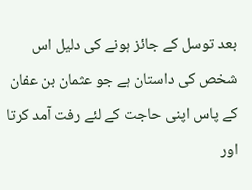بعد توسل کے جائز ہونے کی دلیل اس شخص کی داستان ہے جو عثمان بن عفان کے پاس اپنی حاجت کے لئے رفت آمد کرتا اور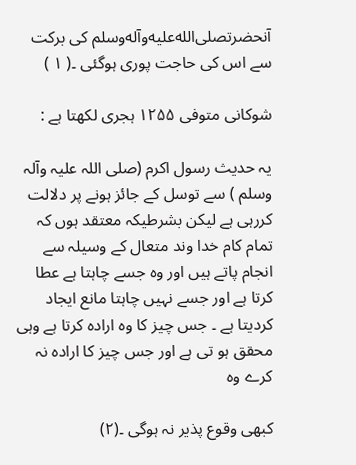آنحضرتصلى‌الله‌عليه‌وآله‌وسلم کی برکت سے اس کی حاجت پوری ہوگئی ۔( ۱ )

شوکانی متوفی ۱۲۵۵ ہجری لکھتا ہے :

یہ حدیث رسول اکرم (صلی اللہ علیہ وآلہ وسلم ) سے توسل کے جائز ہونے پر دلالت کررہی ہے لیکن بشرطیکہ معتقد ہوں کہ تمام کام خدا وند متعال کے وسیلہ سے انجام پاتے ہیں اور وہ جسے چاہتا ہے عطا کرتا ہے اور جسے نہیں چاہتا مانع ایجاد کردیتا ہے ۔ جس چیز کا وہ ارادہ کرتا ہے وہی محقق ہو تی ہے اور جس چیز کا ارادہ نہ کرے وہ

کبھی وقوع پذیر نہ ہوگی ۔(۲)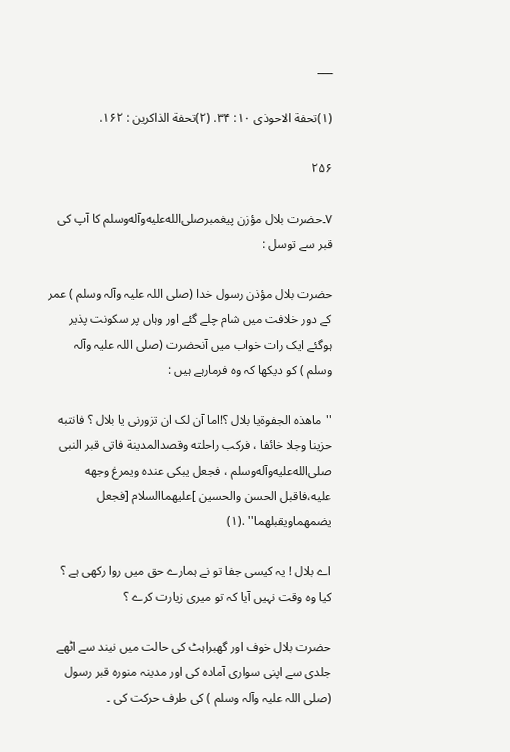___

(۱)تحفة الاحوذی ۱۰: ۳۴. (۲)تحفة الذاکرین : ۱۶۲.

۲۵۶

۷۔حضرت بلال مؤزن پیغمبرصلى‌الله‌عليه‌وآله‌وسلم کا آپ کی قبر سے توسل :

حضرت بلال مؤذن رسول خدا (صلی اللہ علیہ وآلہ وسلم ) عمر کے دور خلافت میں شام چلے گئے اور وہاں پر سکونت پذیر ہوگئے ایک رات خواب میں آنحضرت (صلی اللہ علیہ وآلہ وسلم ) کو دیکھا کہ وہ فرمارہے ہیں :

''ماهذه الجفوةیا بلال ؟!اما آن لک ان تزورنی یا بلال ؟ فانتبه حزینا وجلا خائفا ، فرکب راحلته وقصدالمدینة فاتی قبر النبی صلى‌الله‌عليه‌وآله‌وسلم ، فجعل یبکی عنده ویمرغ وجهه علیه،فاقبل الحسن والحسین ]علیهماالسلام [فجعل یضمهماویقبلهما'' .(۱)

اے بلال ! یہ کیسی جفا تو نے ہمارے حق میں روا رکھی ہے ؟ کیا وہ وقت نہیں آیا کہ تو میری زیارت کرے ؟

حضرت بلال خوف اور گھبراہٹ کی حالت میں نیند سے اٹھے جلدی سے اپنی سواری آمادہ کی اور مدینہ منورہ قبر رسول (صلی اللہ علیہ وآلہ وسلم ) کی طرف حرکت کی ۔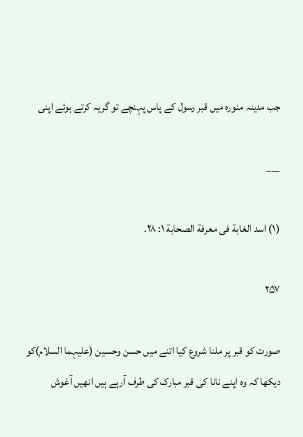جب مدینہ منورہ میں قبر رسول کے پاس پہنچے تو گریہ کرتے ہوئے اپنی

___

(۱) اسد الغابة فی معرفة الصحابة ۱: ۲۸.

۲۵۷

صورت کو قبر پر ملنا شروع کیا اتنے میں حسن وحسین (علیہما السلام)کو دیکھا کہ وہ اپنے نانا کی قبر مبارک کی طرف آرہے ہیں انھیں آغوش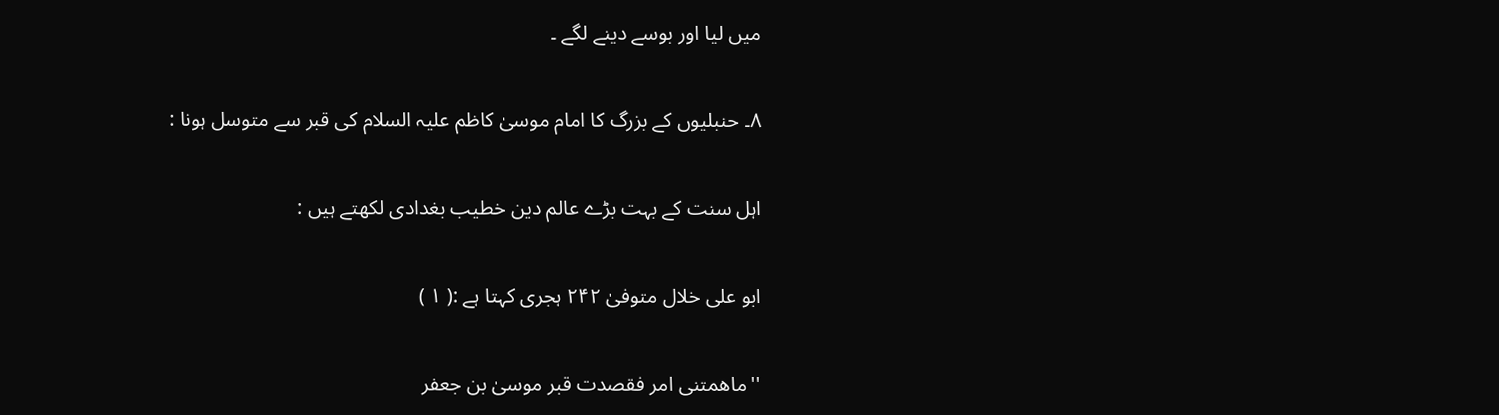میں لیا اور بوسے دینے لگے ۔

۸۔ حنبلیوں کے بزرگ کا امام موسیٰ کاظم علیہ السلام کی قبر سے متوسل ہونا :

اہل سنت کے بہت بڑے عالم دین خطیب بغدادی لکھتے ہیں :

ابو علی خلال متوفیٰ ۲۴۲ ہجری کہتا ہے :( ۱ )

''ماهمتنی امر فقصدت قبر موسیٰ بن جعفر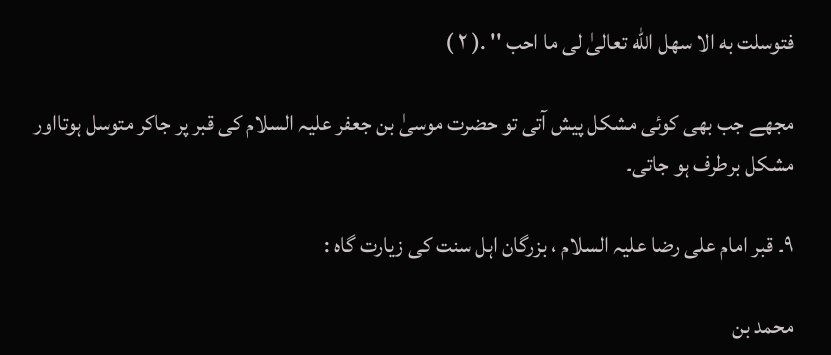فتوسلت به الا سهل الله تعالیٰ لی ما احب '' .( ۲ )

مجھے جب بھی کوئی مشکل پیش آتی تو حضرت موسیٰ بن جعفر علیہ السلام کی قبر پر جاکر متوسل ہوتااور مشکل برطرف ہو جاتی۔

۹۔ قبر امام علی رضا علیہ السلام ، بزرگان اہل سنت کی زیارت گاہ :

محمد بن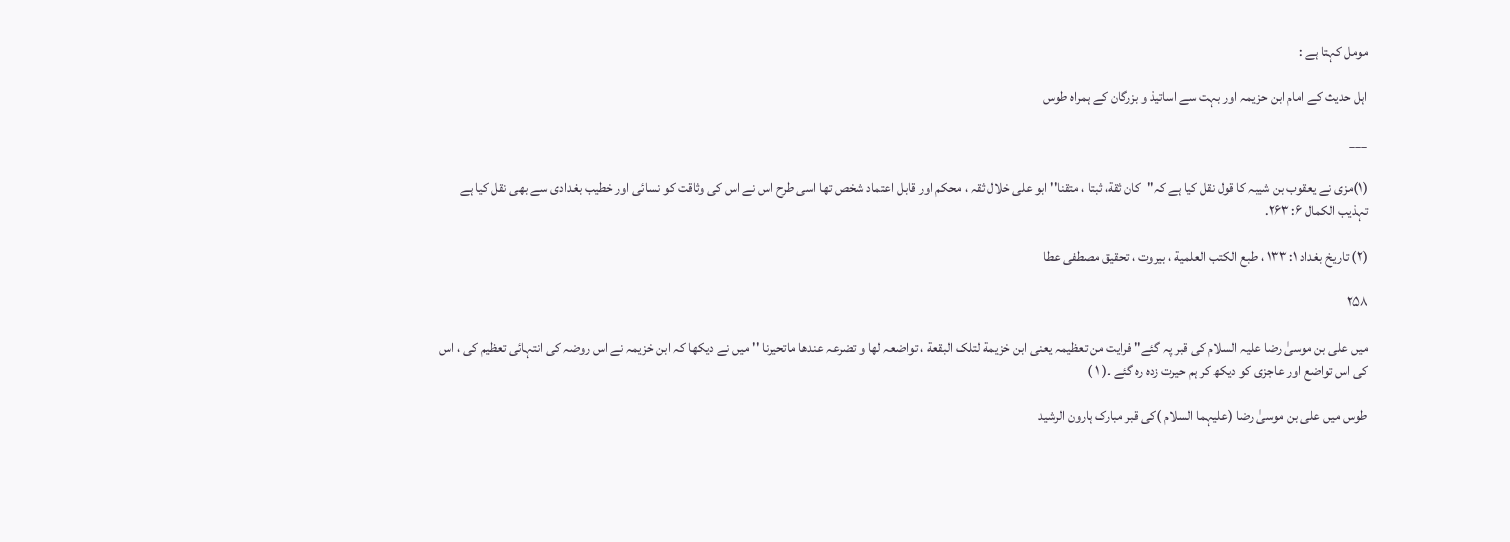مومل کہتا ہے :

اہل حدیث کے امام ابن حزیمہ اور بہت سے اساتیذ و بزرگان کے ہمراہ طوس

___

(۱)مزی نے یعقوب بن شیبہ کا قول نقل کیا ہے کہ''کان ثقة، ثبتا ، متقنا'' ابو علی خلال ثقہ ، محکم اور قابل اعتماد شخص تھا اسی طرح اس نے اس کی وثاقت کو نسائی اور خطیب بغدادی سے بھی نقل کیا ہے تہذیب الکمال ۶: ۲۶۳.

(۲) تاریخ بغداد ۱: ۱۳۳ ، طبع الکتب العلمیة ، بیروت ، تحقیق مصطفی عطا

۲۵۸

میں علی بن موسیٰ رضا علیہ السلام کی قبر پہ گئے'' فرایت من تعظیمہ یعنی ابن خزیمة لتلک البقعة ، تواضعہ لھا و تضرعہ عندھا ماتحیرنا '' میں نے دیکھا کہ ابن خزیمہ نے اس روضہ کی انتہائی تعظیم کی ، اس کی اس تواضع اور عاجزی کو دیکھ کر ہم حیرت زدہ رہ گئے ۔( ۱ )

طوس میں علی بن موسیٰ رضا (علیہما السلام )کی قبر مبارک ہارون الرشید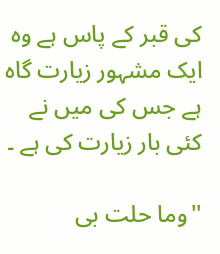کی قبر کے پاس ہے وہ ایک مشہور زیارت گاہ ہے جس کی میں نے کئی بار زیارت کی ہے ۔

''وما حلت بی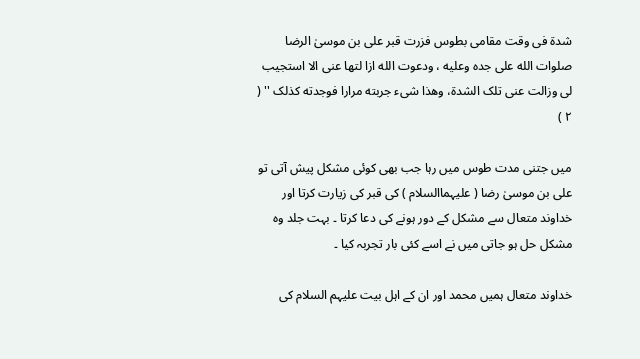شدة فی وقت مقامی بطوس فزرت قبر علی بن موسیٰ الرضا صلوات الله علی جده وعلیه ، ودعوت الله ازا لتها عنی الا استجیب لی وزالت عنی تلک الشدة، وهذا شیء جربته مرارا فوجدته کذلک '' ( ۲ )

میں جتنی مدت طوس میں رہا جب بھی کوئی مشکل پیش آتی تو علی بن موسیٰ رضا ( علیہماالسلام ) کی قبر کی زیارت کرتا اور خداوند متعال سے مشکل کے دور ہونے کی دعا کرتا ۔ بہت جلد وہ مشکل حل ہو جاتی میں نے اسے کئی بار تجربہ کیا ۔

خداوند متعال ہمیں محمد اور ان کے اہل بیت علیہم السلام کی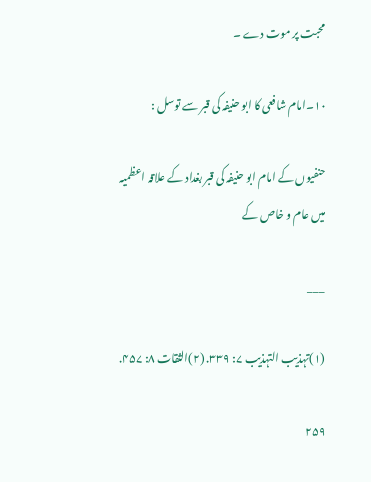محبت پر موت دے ۔

۱۰۔امام شافعی کا ابو حنیفہ کی قبر سے توسل :

حنفیوں کے امام ابو حنیفہ کی قبر بغداد کے علاقہ اعظمیہ میں عام و خاص کے

___

(۱)تہذیب التہذیب ۷: ۳۳۹. (۲)الثقات ۸: ۴۵۷.

۲۵۹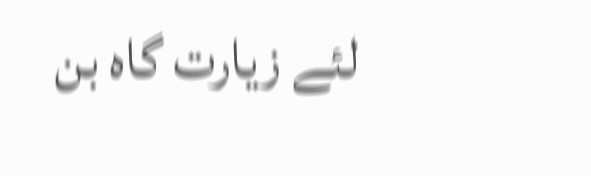لئے زیارت گاہ بن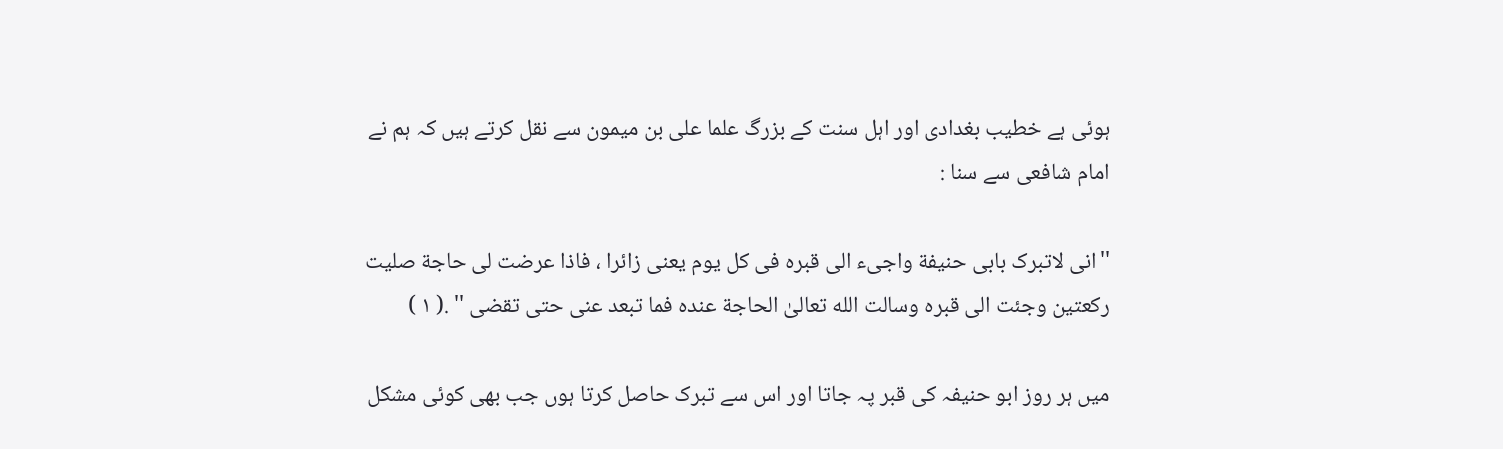ہوئی ہے خطیب بغدادی اور اہل سنت کے بزرگ علما علی بن میمون سے نقل کرتے ہیں کہ ہم نے امام شافعی سے سنا :

''انی لاتبرک بابی حنیفة واجیء الی قبره فی کل یوم یعنی زائرا ، فاذا عرضت لی حاجة صلیت رکعتین وجئت الی قبره وسالت الله تعالیٰ الحاجة عنده فما تبعد عنی حتی تقضی '' .( ۱ )

میں ہر روز ابو حنیفہ کی قبر پہ جاتا اور اس سے تبرک حاصل کرتا ہوں جب بھی کوئی مشکل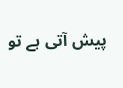پیش آتی ہے تو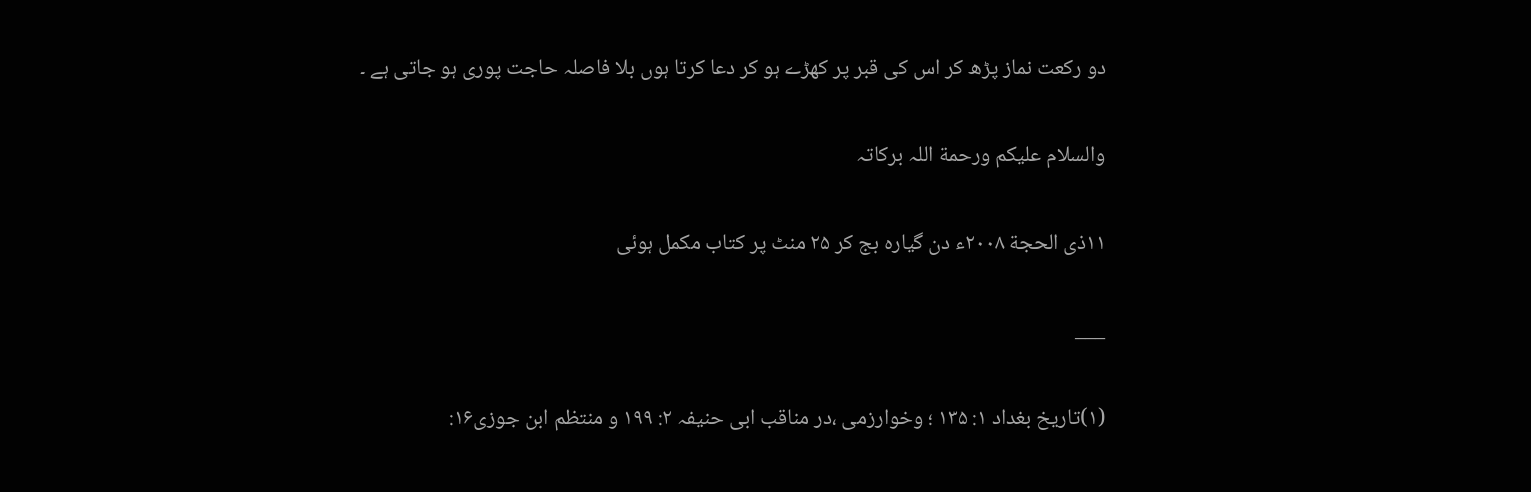دو رکعت نماز پڑھ کر اس کی قبر پر کھڑے ہو کر دعا کرتا ہوں بلا فاصلہ حاجت پوری ہو جاتی ہے ۔

والسلام علیکم ورحمة اللہ برکاتہ

۱۱ذی الحجة ۲۰۰۸ء دن گیارہ بج کر ۲۵ منٹ پر کتاب مکمل ہوئی

___

(۱)تاریخ بغداد ۱: ۱۳۵ ؛ وخوارزمی ،در مناقب ابی حنیفہ ۲: ۱۹۹ و منتظم ابن جوزی۱۶: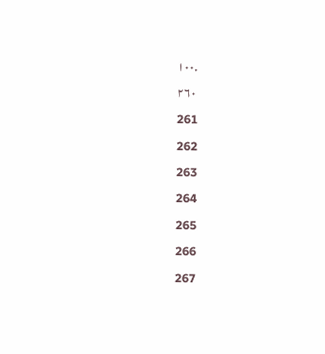۱۰۰.

۲۶۰

261

262

263

264

265

266

267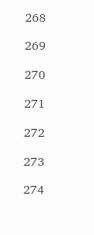268

269

270

271

272

273

274